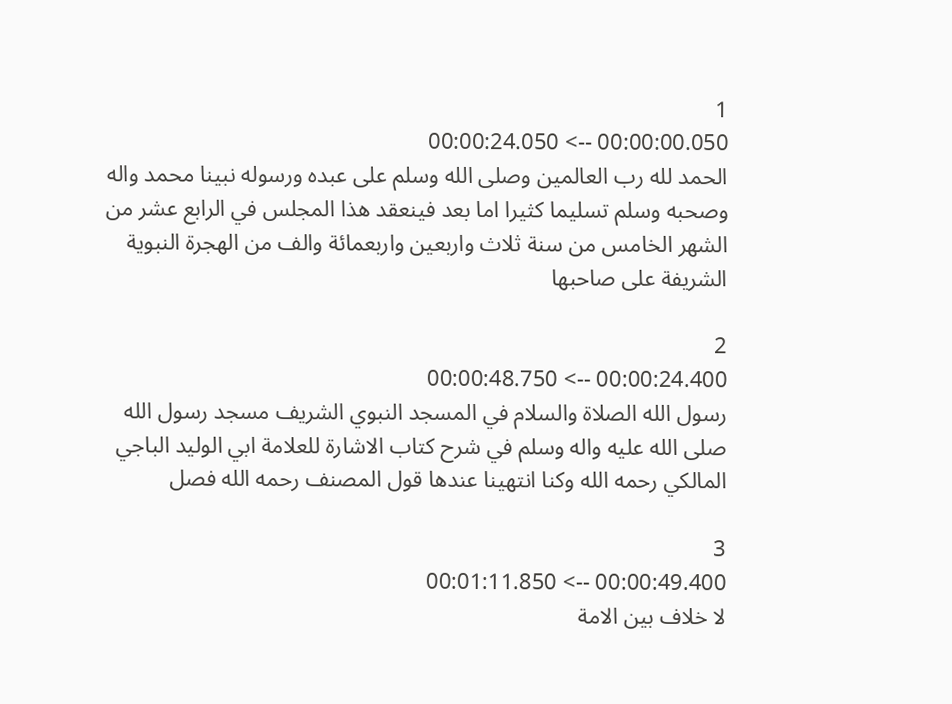1
00:00:00.050 --> 00:00:24.050
الحمد لله رب العالمين وصلى الله وسلم على عبده ورسوله نبينا محمد واله وصحبه وسلم تسليما كثيرا اما بعد فينعقد هذا المجلس في الرابع عشر من الشهر الخامس من سنة ثلاث واربعين واربعمائة والف من الهجرة النبوية الشريفة على صاحبها

2
00:00:24.400 --> 00:00:48.750
رسول الله الصلاة والسلام في المسجد النبوي الشريف مسجد رسول الله صلى الله عليه واله وسلم في شرح كتاب الاشارة للعلامة ابي الوليد الباجي المالكي رحمه الله وكنا انتهينا عندها قول المصنف رحمه الله فصل

3
00:00:49.400 --> 00:01:11.850
لا خلاف بين الامة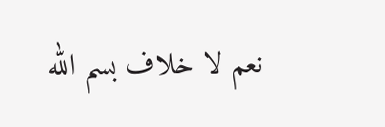نعم لا خلاف بسم الله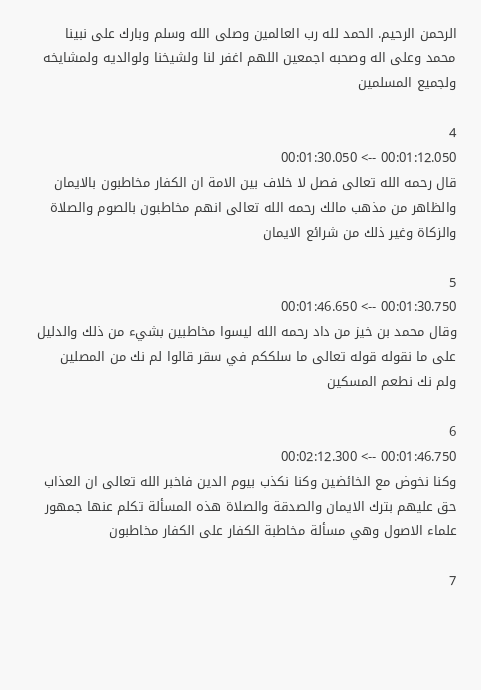الرحمن الرحيم. الحمد لله رب العالمين وصلى الله وسلم وبارك على نبينا محمد وعلى اله وصحبه اجمعين اللهم اغفر لنا ولشيخنا ولوالديه ولمشايخه ولجميع المسلمين

4
00:01:12.050 --> 00:01:30.050
قال رحمه الله تعالى فصل لا خلاف بين الامة ان الكفار مخاطبون بالايمان والظاهر من مذهب مالك رحمه الله تعالى انهم مخاطبون بالصوم والصلاة والزكاة وغير ذلك من شرائع الايمان

5
00:01:30.750 --> 00:01:46.650
وقال محمد بن خيز من داد رحمه الله ليسوا مخاطبين بشيء من ذلك والدليل على ما نقوله قوله تعالى ما سلككم في سقر قالوا لم نك من المصلين ولم نك نطعم المسكين

6
00:01:46.750 --> 00:02:12.300
وكنا نخوض مع الخائضين وكنا نكذب بيوم الدين فاخبر الله تعالى ان العذاب حق عليهم بترك الايمان والصدقة والصلاة هذه المسألة تكلم عنها جمهور علماء الاصول وهي مسألة مخاطبة الكفار على الكفار مخاطبون

7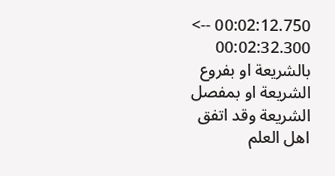00:02:12.750 --> 00:02:32.300
بالشريعة او بفروع الشريعة او بمفصل الشريعة وقد اتفق اهل العلم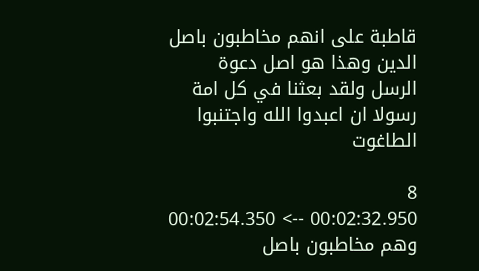قاطبة على انهم مخاطبون باصل الدين وهذا هو اصل دعوة الرسل ولقد بعثنا في كل امة رسولا ان اعبدوا الله واجتنبوا الطاغوت

8
00:02:32.950 --> 00:02:54.350
وهم مخاطبون باصل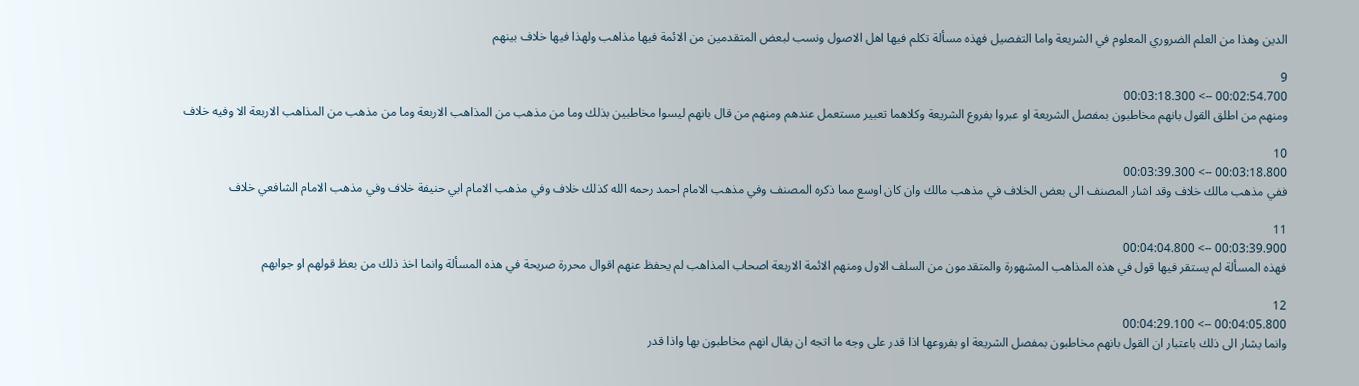الدين وهذا من العلم الضروري المعلوم في الشريعة واما التفصيل فهذه مسألة تكلم فيها اهل الاصول ونسب لبعض المتقدمين من الائمة فيها مذاهب ولهذا فيها خلاف بينهم

9
00:02:54.700 --> 00:03:18.300
ومنهم من اطلق القول بانهم مخاطبون بمفصل الشريعة او عبروا بفروع الشريعة وكلاهما تعبير مستعمل عندهم ومنهم من قال بانهم ليسوا مخاطبين بذلك وما من مذهب من المذاهب الاربعة وما من مذهب من المذاهب الاربعة الا وفيه خلاف

10
00:03:18.800 --> 00:03:39.300
ففي مذهب مالك خلاف وقد اشار المصنف الى بعض الخلاف في مذهب مالك وان كان اوسع مما ذكره المصنف وفي مذهب الامام احمد رحمه الله كذلك خلاف وفي مذهب الامام ابي حنيفة خلاف وفي مذهب الامام الشافعي خلاف

11
00:03:39.900 --> 00:04:04.800
فهذه المسألة لم يستقر فيها قول في هذه المذاهب المشهورة والمتقدمون من السلف الاول ومنهم الائمة الاربعة اصحاب المذاهب لم يحفظ عنهم اقوال محررة صريحة في هذه المسألة وانما اخذ ذلك من بعظ قولهم او جوابهم

12
00:04:05.800 --> 00:04:29.100
وانما يشار الى ذلك باعتبار ان القول بانهم مخاطبون بمفصل الشريعة او بفروعها اذا قدر على وجه ما اتجه ان يقال انهم مخاطبون بها واذا قدر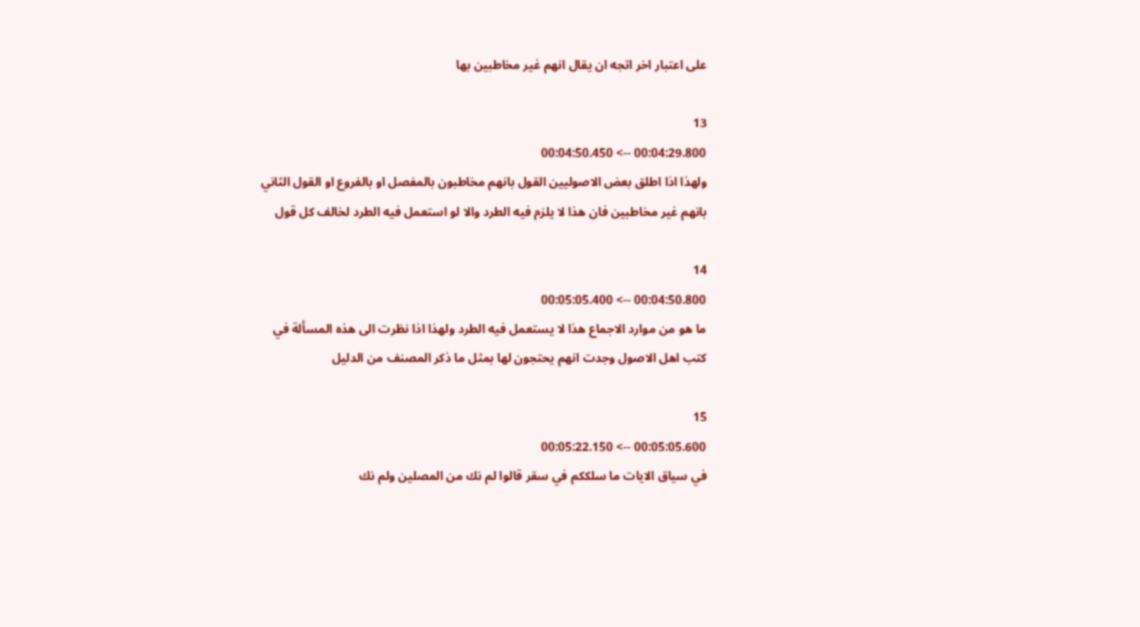على اعتبار اخر اتجه ان يقال انهم غير مخاطبين بها

13
00:04:29.800 --> 00:04:50.450
ولهذا اذا اطلق بعض الاصوليين القول بانهم مخاطبون بالمفصل او بالفروع او القول الثاني بانهم غير مخاطبين فان هذا لا يلزم فيه الطرد والا لو استعمل فيه الطرد لخالف كل قول

14
00:04:50.800 --> 00:05:05.400
ما هو من موارد الاجماع هذا لا يستعمل فيه الطرد ولهذا اذا نظرت الى هذه المسألة في كتب اهل الاصول وجدت انهم يحتجون لها بمثل ما ذكر المصنف من الدليل

15
00:05:05.600 --> 00:05:22.150
في سياق الايات ما سلككم في سقر قالوا لم نك من المصلين ولم نك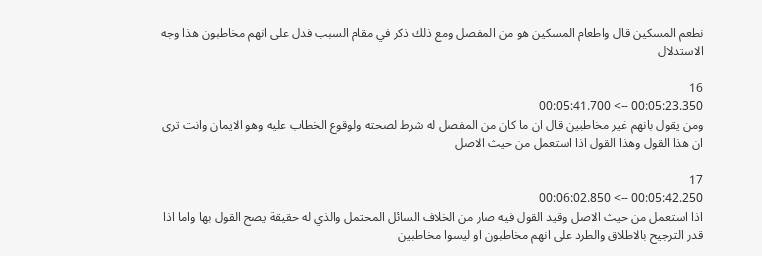نطعم المسكين قال واطعام المسكين هو من المفصل ومع ذلك ذكر في مقام السبب فدل على انهم مخاطبون هذا وجه الاستدلال

16
00:05:23.350 --> 00:05:41.700
ومن يقول بانهم غير مخاطبين قال ان ما كان من المفصل له شرط لصحته ولوقوع الخطاب عليه وهو الايمان وانت ترى ان هذا القول وهذا القول اذا استعمل من حيث الاصل

17
00:05:42.250 --> 00:06:02.850
اذا استعمل من حيث الاصل وقيد القول فيه صار من الخلاف السائل المحتمل والذي له حقيقة يصح القول بها واما اذا قدر الترجيح بالاطلاق والطرد على انهم مخاطبون او ليسوا مخاطبين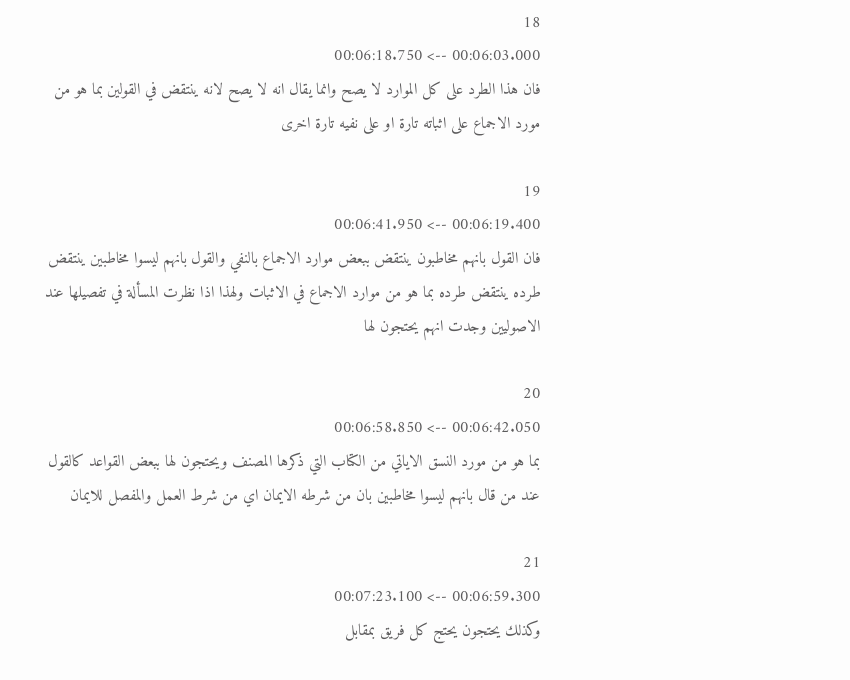18
00:06:03.000 --> 00:06:18.750
فان هذا الطرد على كل الموارد لا يصح وانما يقال انه لا يصح لانه ينتقض في القولين بما هو من مورد الاجماع على اثباته تارة او على نفيه تارة اخرى

19
00:06:19.400 --> 00:06:41.950
فان القول بانهم مخاطبون ينتقض ببعض موارد الاجماع بالنفي والقول بانهم ليسوا مخاطبين ينتقض طرده ينتقض طرده بما هو من موارد الاجماع في الاثبات ولهذا اذا نظرت المسألة في تفصيلها عند الاصوليين وجدت انهم يحتجون لها

20
00:06:42.050 --> 00:06:58.850
بما هو من مورد النسق الاياتي من الكتاب التي ذكرها المصنف ويحتجون لها ببعض القواعد كالقول عند من قال بانهم ليسوا مخاطبين بان من شرطه الايمان اي من شرط العمل والمفصل للايمان

21
00:06:59.300 --> 00:07:23.100
وكذلك يحتجون يحتج كل فريق بمقابل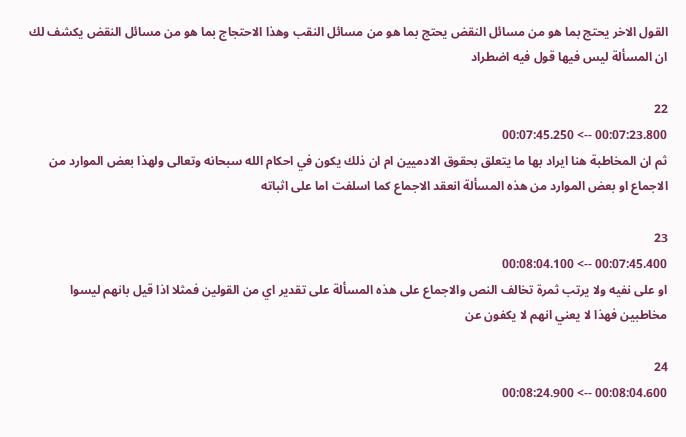القول الاخر يحتج بما هو من مسائل النقض يحتج بما هو من مسائل النقب وهذا الاحتجاج بما هو من مسائل النقض يكشف لك ان المسألة ليس فيها قول فيه اضطراد

22
00:07:23.800 --> 00:07:45.250
ثم ان المخاطبة هنا ايراد بها ما يتعلق بحقوق الادميين ام ان ذلك يكون في احكام الله سبحانه وتعالى ولهذا بعض الموارد من الاجماع او بعض الموارد من هذه المسألة انعقد الاجماع كما اسلفت اما على اثباته

23
00:07:45.400 --> 00:08:04.100
او على نفيه ولا يرتب ثمرة تخالف النص والاجماع على هذه المسألة على تقدير اي من القولين فمثلا اذا قيل بانهم ليسوا مخاطبين فهذا لا يعني انهم لا يكفون عن

24
00:08:04.600 --> 00:08:24.900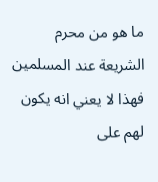ما هو من محرم الشريعة عند المسلمين فهذا لا يعني انه يكون لهم على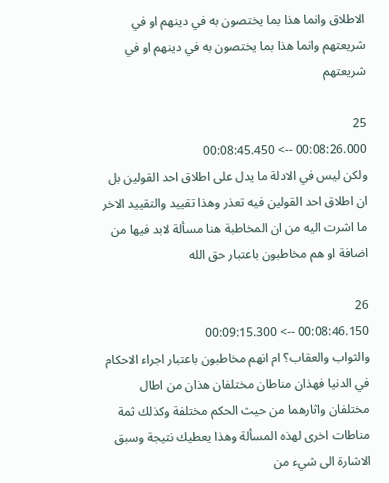الاطلاق وانما هذا بما يختصون به في دينهم او في شريعتهم وانما هذا بما يختصون به في دينهم او في شريعتهم

25
00:08:26.000 --> 00:08:45.450
ولكن ليس في الادلة ما يدل على اطلاق احد القولين بل ان اطلاق احد القولين فيه تعذر وهذا تقييد والتقييد الاخر ما اشرت اليه من ان المخاطبة هنا مسألة لابد فيها من اضافة او هم مخاطبون باعتبار حق الله

26
00:08:46.150 --> 00:09:15.300
والثواب والعقاب؟ ام انهم مخاطبون باعتبار اجراء الاحكام في الدنيا فهذان مناطان مختلفان هذان من اطال مختلفان واثارهما من حيث الحكم مختلفة وكذلك ثمة مناطات اخرى لهذه المسألة وهذا يعطيك نتيجة وسبق الاشارة الى شيء من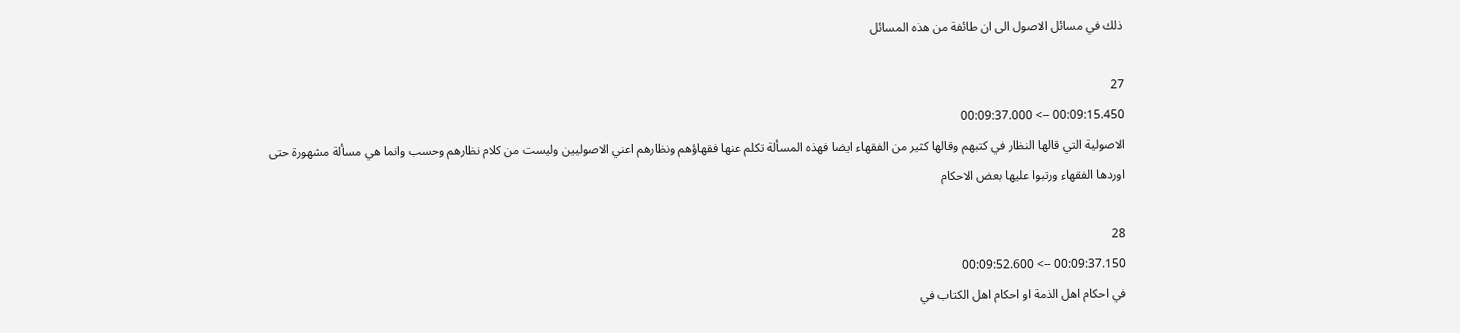ذلك في مسائل الاصول الى ان طائفة من هذه المسائل

27
00:09:15.450 --> 00:09:37.000
الاصولية التي قالها النظار في كتبهم وقالها كثير من الفقهاء ايضا فهذه المسألة تكلم عنها فقهاؤهم ونظارهم اعني الاصوليين وليست من كلام نظارهم وحسب وانما هي مسألة مشهورة حتى اوردها الفقهاء ورتبوا عليها بعض الاحكام

28
00:09:37.150 --> 00:09:52.600
في احكام اهل الذمة او احكام اهل الكتاب في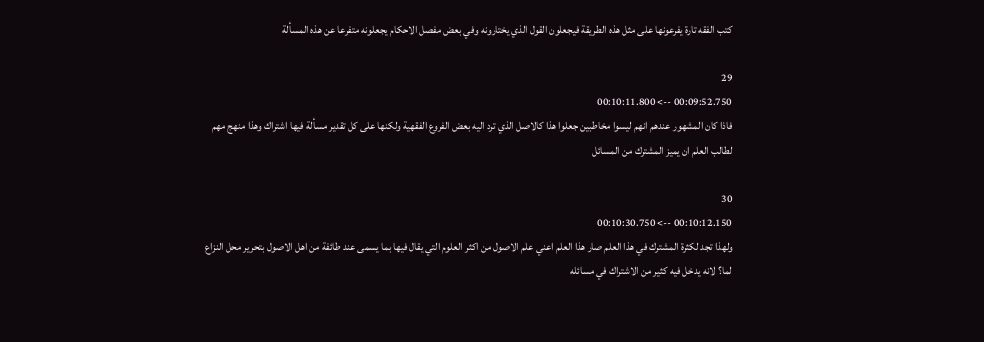كتب الفقه تارة يفرعونها على مثل هذه الطريقة فيجعلون القول الذي يختارونه وفي بعض مفصل الاحكام يجعلونه متفرعا عن هذه المسألة

29
00:09:52.750 --> 00:10:11.800
فاذا كان المشهور عندهم انهم ليسوا مخاطبين جعلوا هذا كالاصل الذي ترد اليه بعض الفروع الفقهية ولكنها على كل تقدير مسألة فيها اشتراك وهذا منهج مهم لطالب العلم ان يميز المشترك من المسائل

30
00:10:12.150 --> 00:10:30.750
ولهذا تجد لكثرة المشترك في هذا العلم صار هذا العلم اعني علم الاصول من اكثر العلوم التي يقال فيها بما يسمى عند طائفة من اهل الاصول بتحرير محل النزاع لما؟ لانه يدخل فيه كثير من الاشتراك في مسائله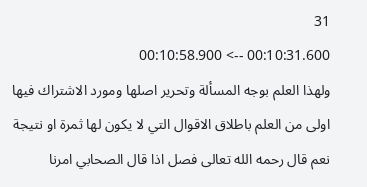31
00:10:31.600 --> 00:10:58.900
ولهذا العلم بوجه المسألة وتحرير اصلها ومورد الاشتراك فيها اولى من العلم باطلاق الاقوال التي لا يكون لها ثمرة او نتيجة نعم قال رحمه الله تعالى فصل اذا قال الصحابي امرنا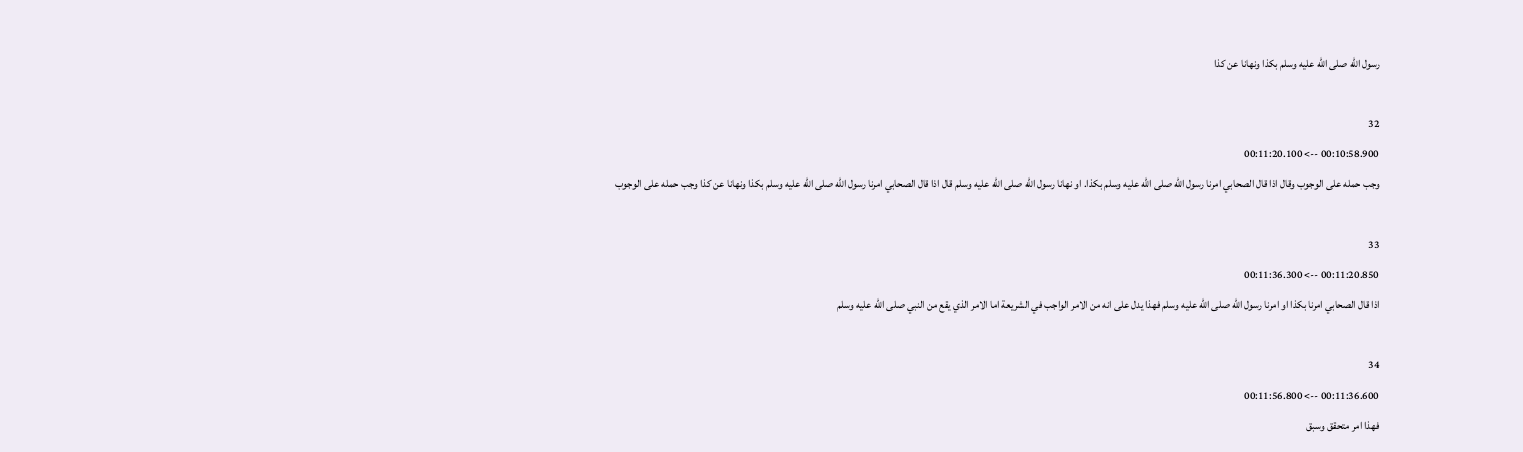رسول الله صلى الله عليه وسلم بكذا ونهانا عن كذا

32
00:10:58.900 --> 00:11:20.100
وجب حمله على الوجوب وقال اذا قال الصحابي امرنا رسول الله صلى الله عليه وسلم بكذا. او نهانا رسول الله صلى الله عليه وسلم قال اذا قال الصحابي امرنا رسول الله صلى الله عليه وسلم بكذا ونهانا عن كذا وجب حمله على الوجوب

33
00:11:20.850 --> 00:11:36.300
اذا قال الصحابي امرنا بكذا او امرنا رسول الله صلى الله عليه وسلم فهذا يدل على انه من الامر الواجب في الشريعة اما الامر الذي يقع من النبي صلى الله عليه وسلم

34
00:11:36.600 --> 00:11:56.800
فهذا امر متحقق وسبق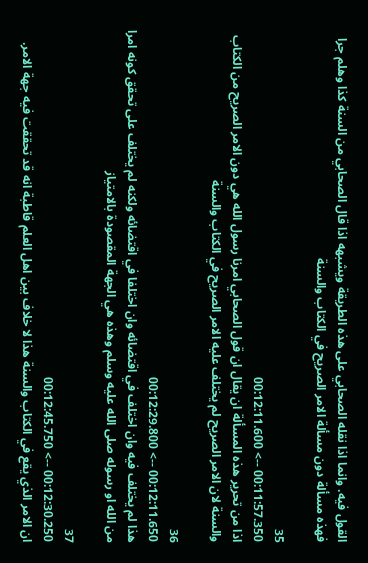القول فيه. وانما اذا نقله الصحابي على هذه الطريقة ويشبهه اذا قال الصحابي من السنة كذا وهلم جرا فهذه مسألة دون مسألة الامر الصريح في الكتاب والسنة

35
00:11:57.350 --> 00:12:11.600
اذا من تحرير هذه المسألة ان يقال ان قول الصحابي امرنا رسول الله هي دون الامر الصريح من الكتاب والسنة لان الامر الصريح لم يختلف عليه الامر الصريح في الكتاب والسنة

36
00:12:11.650 --> 00:12:29.800
هذا لم يختلف فيه وان اختلف في اقتضائه وان اختلفا في اقتضائه ولكنه لم يختلف على تحقق كونه امرا من الله او رسوله صلى الله عليه وسلم وهذه هي الجهة المقصودة بالامتياز

37
00:12:30.250 --> 00:12:45.750
ان الامر الذي يقع في الكتاب والسنة هذا لا خلاف بين اهل العلم قاطبة انه قد تحققت فيه جهة الامر.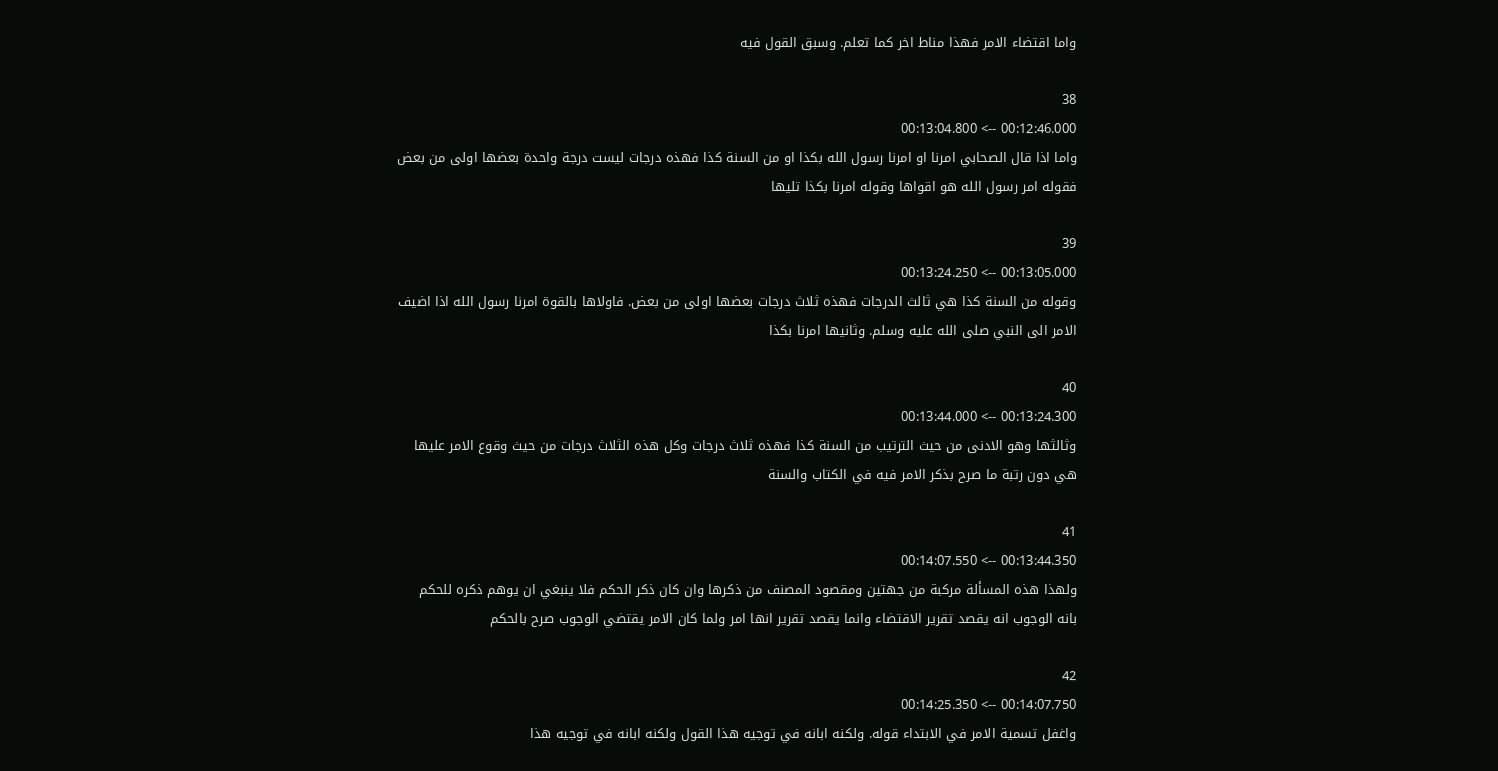واما اقتضاء الامر فهذا مناط اخر كما تعلم. وسبق القول فيه

38
00:12:46.000 --> 00:13:04.800
واما اذا قال الصحابي امرنا او امرنا رسول الله بكذا او من السنة كذا فهذه درجات ليست درجة واحدة بعضها اولى من بعض فقوله امر رسول الله هو اقواها وقوله امرنا بكذا تليها

39
00:13:05.000 --> 00:13:24.250
وقوله من السنة كذا هي ثالث الدرجات فهذه ثلاث درجات بعضها اولى من بعض. فاولاها بالقوة امرنا رسول الله اذا اضيف الامر الى النبي صلى الله عليه وسلم. وثانيها امرنا بكذا

40
00:13:24.300 --> 00:13:44.000
وثالثها وهو الادنى من حيث الترتيب من السنة كذا فهذه ثلاث درجات وكل هذه الثلاث درجات من حيث وقوع الامر عليها هي دون رتبة ما صرح بذكر الامر فيه في الكتاب والسنة

41
00:13:44.350 --> 00:14:07.550
ولهذا هذه المسألة مركبة من جهتين ومقصود المصنف من ذكرها وان كان ذكر الحكم فلا ينبغي ان يوهم ذكره للحكم بانه الوجوب انه يقصد تقرير الاقتضاء وانما يقصد تقرير انها امر ولما كان الامر يقتضي الوجوب صرح بالحكم

42
00:14:07.750 --> 00:14:25.350
واغفل تسمية الامر في الابتداء قوله. ولكنه ابانه في توجيه هذا القول ولكنه ابانه في توجيه هذا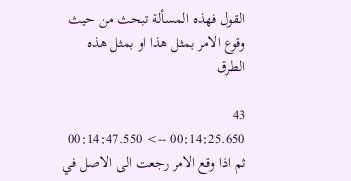القول فهذه المسألة تبحث من حيث وقوع الامر بمثل هذا او بمثل هذه الطرق

43
00:14:25.650 --> 00:14:47.550
ثم اذا وقع الامر رجعت الى الاصل في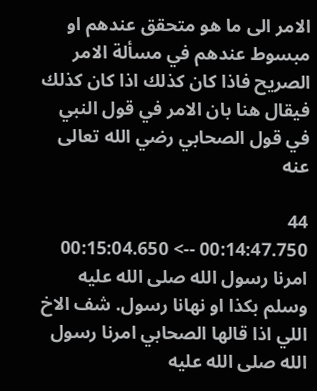الامر الى ما هو متحقق عندهم او مبسوط عندهم في مسألة الامر الصريح فاذا كان كذلك اذا كان كذلك فيقال هنا بان الامر في قول النبي في قول الصحابي رضي الله تعالى عنه

44
00:14:47.750 --> 00:15:04.650
امرنا رسول الله صلى الله عليه وسلم بكذا او نهانا رسول. شف الاخ اللي اذا قالها الصحابي امرنا رسول الله صلى الله عليه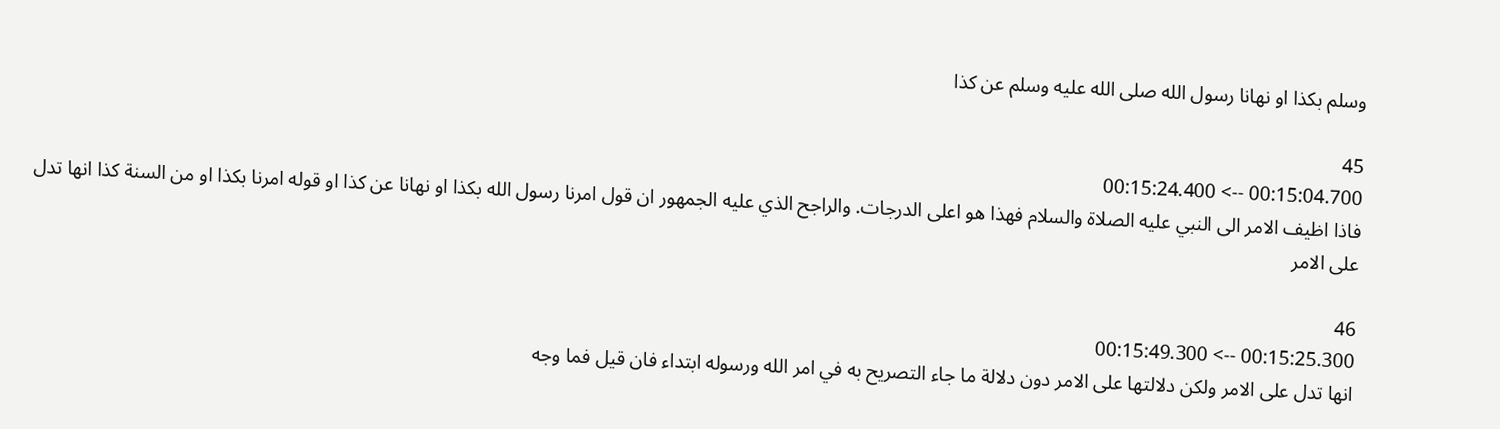وسلم بكذا او نهانا رسول الله صلى الله عليه وسلم عن كذا

45
00:15:04.700 --> 00:15:24.400
فاذا اظيف الامر الى النبي عليه الصلاة والسلام فهذا هو اعلى الدرجات. والراجح الذي عليه الجمهور ان قول امرنا رسول الله بكذا او نهانا عن كذا او قوله امرنا بكذا او من السنة كذا انها تدل على الامر

46
00:15:25.300 --> 00:15:49.300
انها تدل على الامر ولكن دلالتها على الامر دون دلالة ما جاء التصريح به في امر الله ورسوله ابتداء فان قيل فما وجه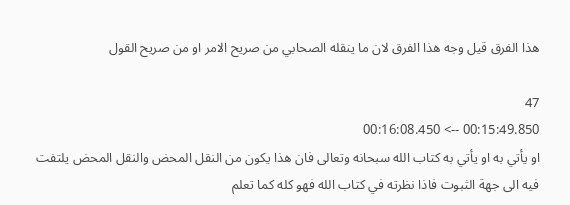هذا الفرق قيل وجه هذا الفرق لان ما ينقله الصحابي من صريح الامر او من صريح القول

47
00:15:49.850 --> 00:16:08.450
او يأتي به او يأتي به كتاب الله سبحانه وتعالى فان هذا يكون من النقل المحض والنقل المحض يلتفت فيه الى جهة الثبوت فاذا نظرته في كتاب الله فهو كله كما تعلم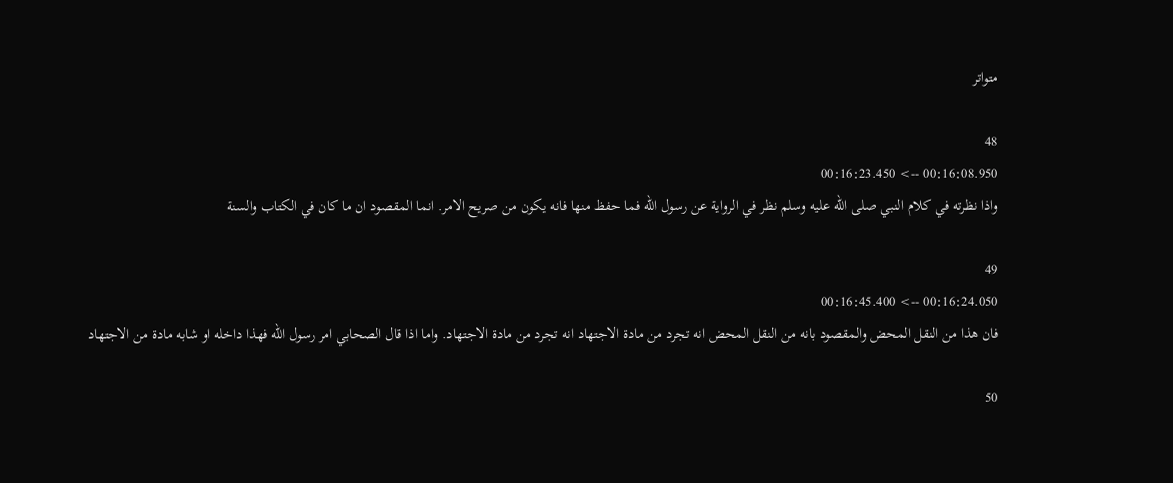متواتر

48
00:16:08.950 --> 00:16:23.450
واذا نظرته في كلام النبي صلى الله عليه وسلم نظر في الرواية عن رسول الله فما حفظ منها فانه يكون من صريح الامر. انما المقصود ان ما كان في الكتاب والسنة

49
00:16:24.050 --> 00:16:45.400
فان هذا من النقل المحض والمقصود بانه من النقل المحض انه تجرد من مادة الاجتهاد انه تجرد من مادة الاجتهاد. واما اذا قال الصحابي امر رسول الله فهذا داخله او شابه مادة من الاجتهاد

50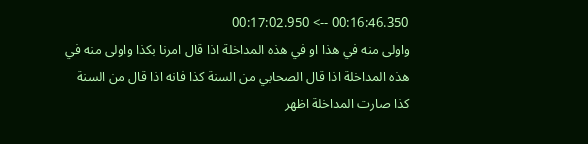00:16:46.350 --> 00:17:02.950
واولى منه في هذا او في هذه المداخلة اذا قال امرنا بكذا واولى منه في هذه المداخلة اذا قال الصحابي من السنة كذا فانه اذا قال من السنة كذا صارت المداخلة اظهر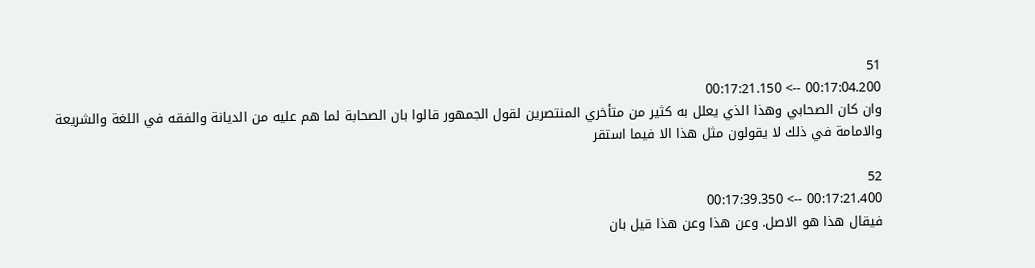51
00:17:04.200 --> 00:17:21.150
وان كان الصحابي وهذا الذي يعلل به كثير من متأخري المنتصرين لقول الجمهور قالوا بان الصحابة لما هم عليه من الديانة والفقه في اللغة والشريعة والامامة في ذلك لا يقولون مثل هذا الا فيما استقر

52
00:17:21.400 --> 00:17:39.350
فيقال هذا هو الاصل. وعن هذا وعن هذا قيل بان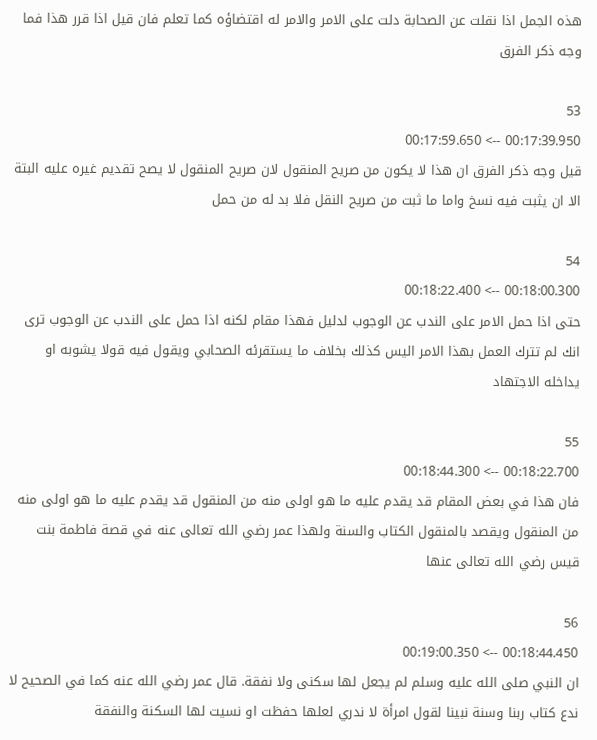هذه الجمل اذا نقلت عن الصحابة دلت على الامر والامر له اقتضاؤه كما تعلم فان قيل اذا قرر هذا فما وجه ذكر الفرق

53
00:17:39.950 --> 00:17:59.650
قيل وجه ذكر الفرق ان هذا لا يكون من صريح المنقول لان صريح المنقول لا يصح تقديم غيره عليه البتة الا ان يثبت فيه نسخ واما ما ثبت من صريح النقل فلا بد له من حمل

54
00:18:00.300 --> 00:18:22.400
حتى اذا حمل الامر على الندب عن الوجوب لدليل فهذا مقام لكنه اذا حمل على الندب عن الوجوب ترى انك لم تترك العمل بهذا الامر اليس كذلك بخلاف ما يستقرئه الصحابي ويقول فيه قولا يشوبه او يداخله الاجتهاد

55
00:18:22.700 --> 00:18:44.300
فان هذا في بعض المقام قد يقدم عليه ما هو اولى منه من المنقول قد يقدم عليه ما هو اولى منه من المنقول ويقصد بالمنقول الكتاب والسنة ولهذا عمر رضي الله تعالى عنه في قصة فاطمة بنت قيس رضي الله تعالى عنها

56
00:18:44.450 --> 00:19:00.350
ان النبي صلى الله عليه وسلم لم يجعل لها سكنى ولا نفقة. قال عمر رضي الله عنه كما في الصحيح لا ندع كتاب ربنا وسنة نبينا لقول امرأة لا ندري لعلها حفظت او نسيت لها السكنة والنفقة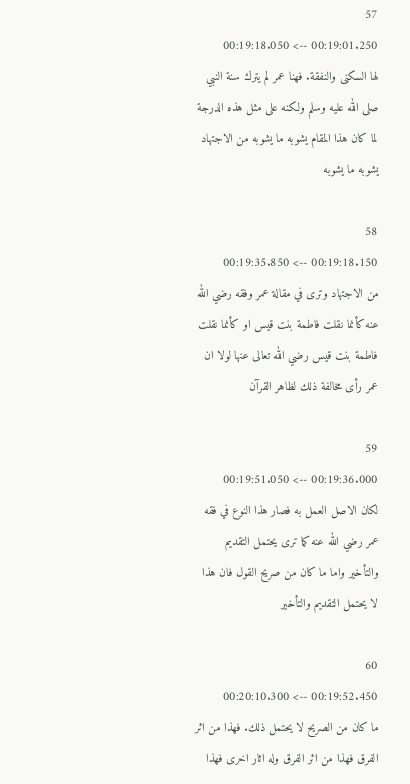57
00:19:01.250 --> 00:19:18.050
لها السكنى والنفقة. فهنا عمر لم يترك سنة النبي صلى الله عليه وسلم ولكنه على مثل هذه الدرجة لما كان هذا المقام يشوبه ما يشوبه من الاجتهاد يشوبه ما يشوبه

58
00:19:18.150 --> 00:19:35.850
من الاجتهاد وترى في مقالة عمر وفقه رضي الله عنه كأنما نقلت فاطمة بنت قيس او كأنما نقلت فاطمة بنت قيس رضي الله تعالى عنها لولا ان عمر رأى مخالفة ذلك لظاهر القرآن

59
00:19:36.000 --> 00:19:51.050
لكان الاصل العمل به فصار هذا النوع في فقه عمر رضي الله عنه كما ترى يحتمل التقديم والتأخير واما ما كان من صريح القول فان هذا لا يحتمل التقديم والتأخير

60
00:19:52.450 --> 00:20:10.300
ما كان من الصريح لا يحتمل ذلك. فهذا من اثر الفرق فهذا من اثر الفرق وله اثار اخرى فهذا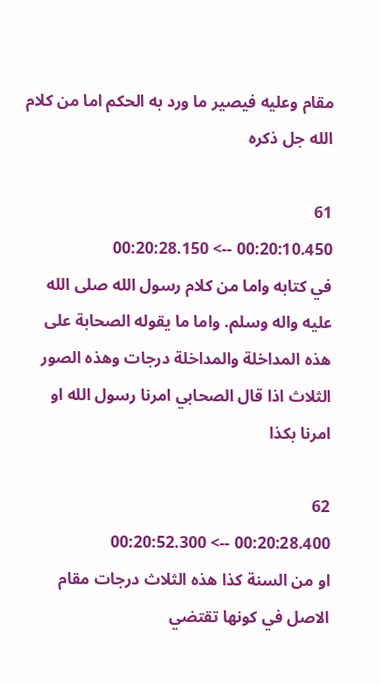مقام وعليه فيصير ما ورد به الحكم اما من كلام الله جل ذكره

61
00:20:10.450 --> 00:20:28.150
في كتابه واما من كلام رسول الله صلى الله عليه واله وسلم. واما ما يقوله الصحابة على هذه المداخلة والمداخلة درجات وهذه الصور الثلاث اذا قال الصحابي امرنا رسول الله او امرنا بكذا

62
00:20:28.400 --> 00:20:52.300
او من السنة كذا هذه الثلاث درجات مقام الاصل في كونها تقتضي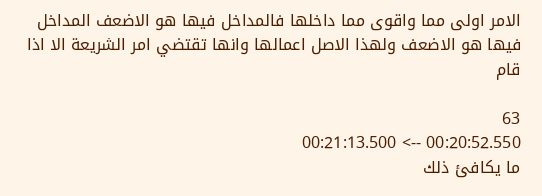الامر اولى مما واقوى مما داخلها فالمداخل فيها هو الاضعف المداخل فيها هو الاضعف ولهذا الاصل اعمالها وانها تقتضي امر الشريعة الا اذا قام

63
00:20:52.550 --> 00:21:13.500
ما يكافئ ذلك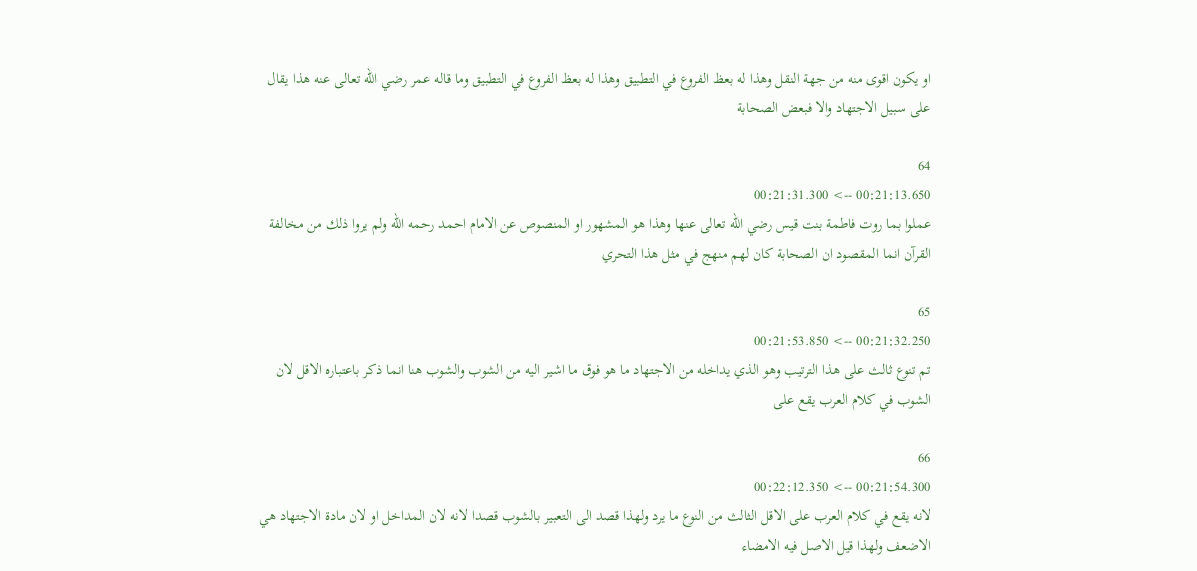او يكون اقوى منه من جهة النقل وهذا له بعظ الفروع في التطبيق وهذا له بعظ الفروع في التطبيق وما قاله عمر رضي الله تعالى عنه هذا يقال على سبيل الاجتهاد والا فبعض الصحابة

64
00:21:13.650 --> 00:21:31.300
عملوا بما روت فاطمة بنت قيس رضي الله تعالى عنها وهذا هو المشهور او المنصوص عن الامام احمد رحمه الله ولم يروا ذلك من مخالفة القرآن انما المقصود ان الصحابة كان لهم منهج في مثل هذا التحري

65
00:21:32.250 --> 00:21:53.850
تم تنوع ثالث على هذا الترتيب وهو الذي يداخله من الاجتهاد ما هو فوق ما اشير اليه من الشوب والشوب هنا انما ذكر باعتباره الاقل لان الشوب في كلام العرب يقع على

66
00:21:54.300 --> 00:22:12.350
لانه يقع في كلام العرب على الاقل الثالث من النوع ما يرد ولهذا قصد الى التعبير بالشوب قصدا لانه لان المداخل او لان مادة الاجتهاد هي الاضعف ولهذا قيل الاصل فيه الامضاء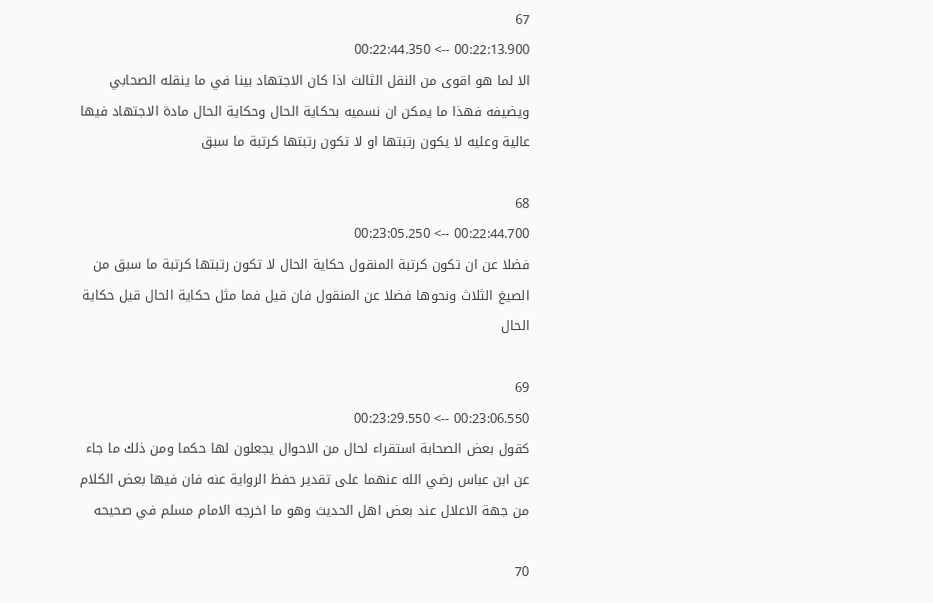67
00:22:13.900 --> 00:22:44.350
الا لما هو اقوى من النقل الثالث اذا كان الاجتهاد بينا في ما ينقله الصحابي ويضيفه فهذا ما يمكن ان نسميه بحكاية الحال وحكاية الحال مادة الاجتهاد فيها عالية وعليه لا يكون رتبتها او لا تكون رتبتها كرتبة ما سبق

68
00:22:44.700 --> 00:23:05.250
فضلا عن ان تكون كرتبة المنقول حكاية الحال لا تكون رتبتها كرتبة ما سبق من الصيغ الثلاث ونحوها فضلا عن المنقول فان قيل فما مثل حكاية الحال قيل حكاية الحال

69
00:23:06.550 --> 00:23:29.550
كقول بعض الصحابة استقراء لحال من الاحوال يجعلون لها حكما ومن ذلك ما جاء عن ابن عباس رضي الله عنهما على تقدير حفظ الرواية عنه فان فيها بعض الكلام من جهة الاعلال عند بعض اهل الحديث وهو ما اخرجه الامام مسلم في صحيحه

70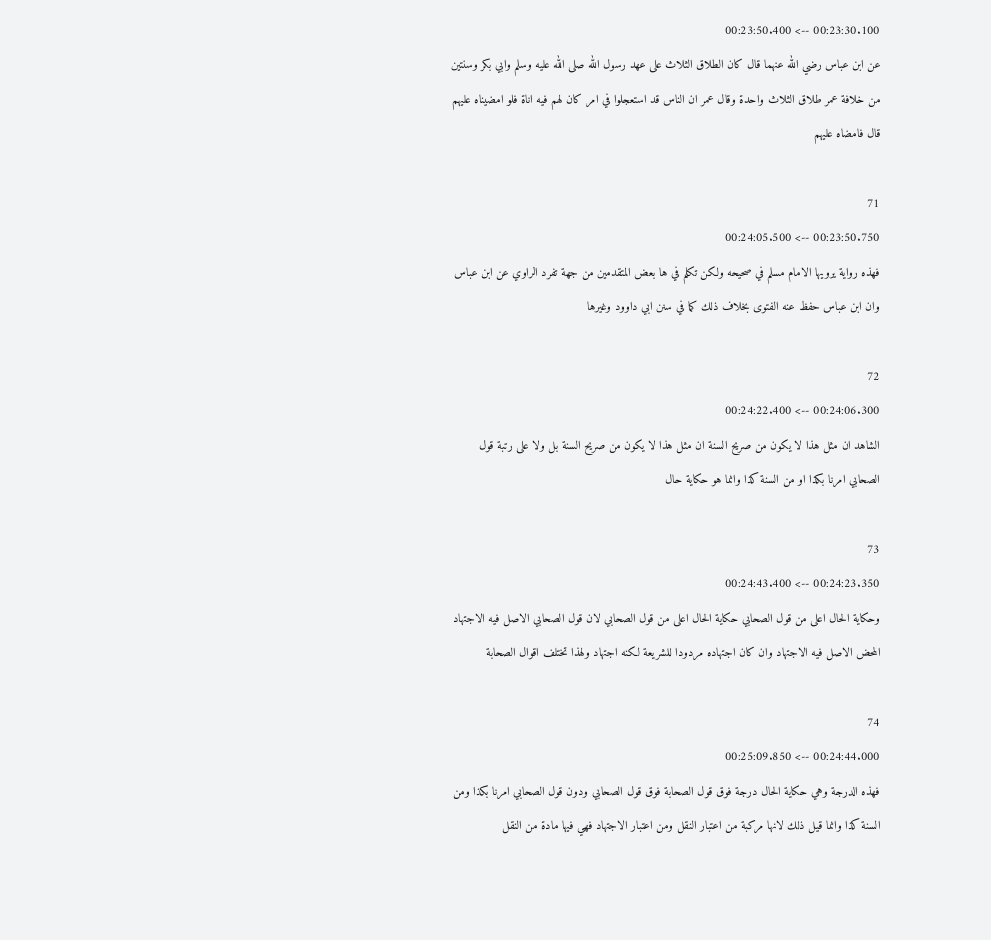00:23:30.100 --> 00:23:50.400
عن ابن عباس رضي الله عنهما قال كان الطلاق الثلاث على عهد رسول الله صلى الله عليه وسلم وابي بكر وسنتين من خلافة عمر طلاق الثلاث واحدة وقال عمر ان الناس قد استعجلوا في امر كان لهم فيه اناة فلو امضيناه عليهم قال فامضاه عليهم

71
00:23:50.750 --> 00:24:05.500
فهذه رواية يرويها الامام مسلم في صحيحه ولكن تكلم في ها بعض المتقدمين من جهة تفرد الراوي عن ابن عباس وان ابن عباس حفظ عنه الفتوى بخلاف ذلك كما في سنن ابي داوود وغيرها

72
00:24:06.300 --> 00:24:22.400
الشاهد ان مثل هذا لا يكون من صريح السنة ان مثل هذا لا يكون من صريح السنة بل ولا على رتبة قول الصحابي امرنا بكذا او من السنة كذا وانما هو حكاية حال

73
00:24:23.350 --> 00:24:43.400
وحكاية الحال اعلى من قول الصحابي حكاية الحال اعلى من قول الصحابي لان قول الصحابي الاصل فيه الاجتهاد المحض الاصل فيه الاجتهاد وان كان اجتهاده مردودا للشريعة لكنه اجتهاد ولهذا تختلف اقوال الصحابة

74
00:24:44.000 --> 00:25:09.850
فهذه الدرجة وهي حكاية الحال درجة فوق قول الصحابة فوق قول الصحابي ودون قول الصحابي امرنا بكذا ومن السنة كذا وانما قيل ذلك لانها مركبة من اعتبار النقل ومن اعتبار الاجتهاد فهي فيها مادة من النقل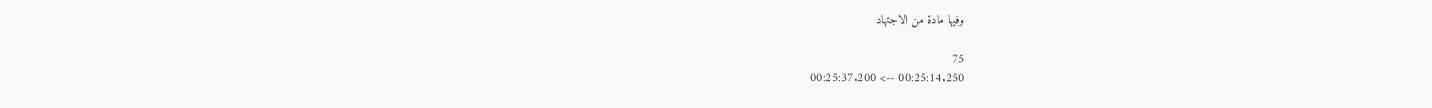وفيها مادة من الاجتهاد

75
00:25:14.250 --> 00:25:37.200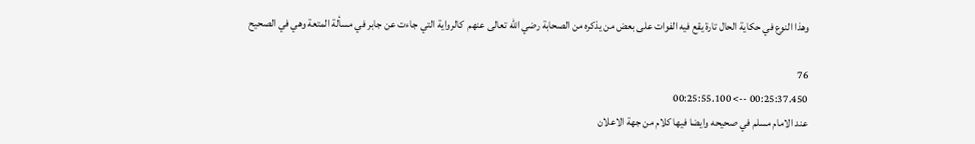وهذا النوع في حكاية الحال تارة يقع فيه الفوات على بعض من يذكره من الصحابة رضي الله تعالى عنهم  كالرواية التي جاءت عن جابر في مسألة المتعة وهي في الصحيح

76
00:25:37.450 --> 00:25:55.100
عند الامام مسلم في صحيحه وايضا فيها كلام من جهة الاعلان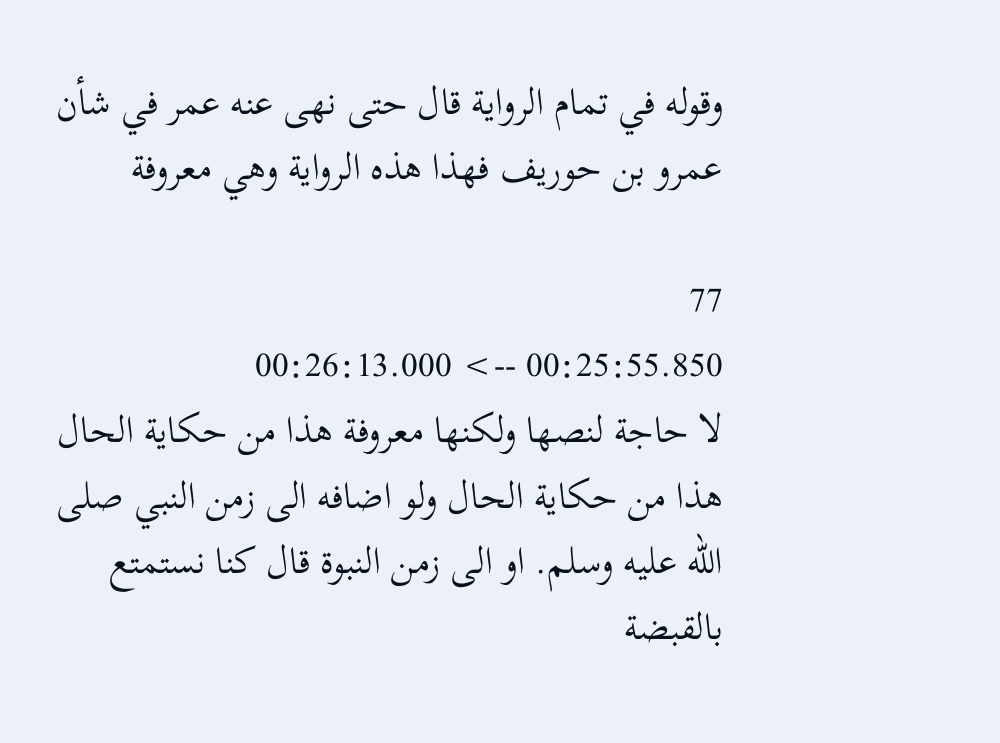وقوله في تمام الرواية قال حتى نهى عنه عمر في شأن عمرو بن حوريف فهذا هذه الرواية وهي معروفة

77
00:25:55.850 --> 00:26:13.000
لا حاجة لنصها ولكنها معروفة هذا من حكاية الحال هذا من حكاية الحال ولو اضافه الى زمن النبي صلى الله عليه وسلم. او الى زمن النبوة قال كنا نستمتع بالقبضة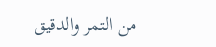من التمر والدقيق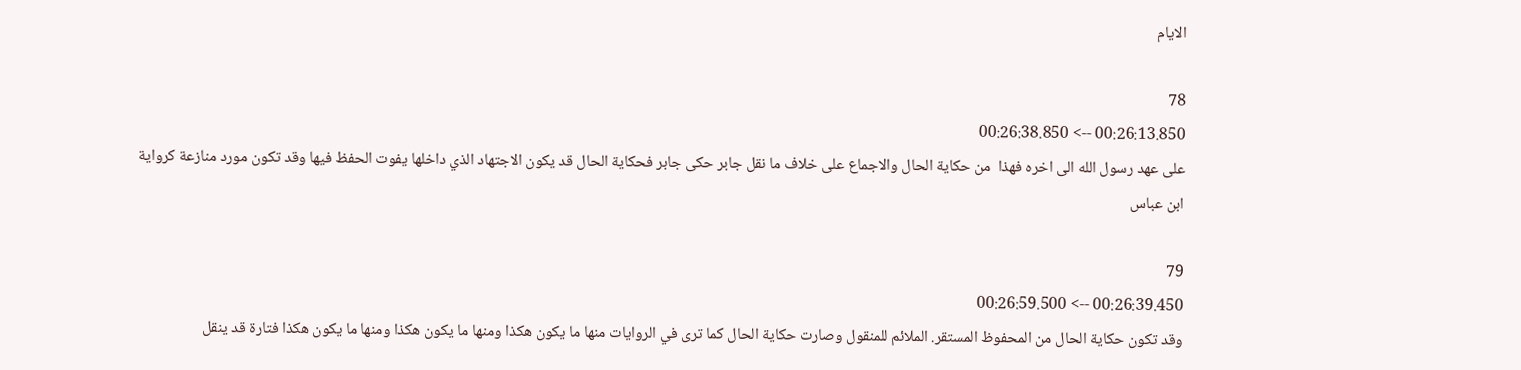الايام

78
00:26:13.850 --> 00:26:38.850
على عهد رسول الله الى اخره فهذا  من حكاية الحال والاجماع على خلاف ما نقل جابر حكى جابر فحكاية الحال قد يكون الاجتهاد الذي داخلها يفوت الحفظ فيها وقد تكون مورد منازعة كرواية ابن عباس

79
00:26:39.450 --> 00:26:59.500
وقد تكون حكاية الحال من المحفوظ المستقر. الملائم للمنقول وصارت حكاية الحال كما ترى في الروايات منها ما يكون هكذا ومنها ما يكون هكذا ومنها ما يكون هكذا فتارة قد ينقل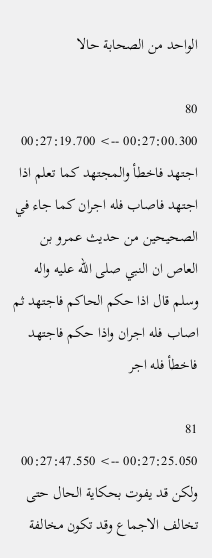الواحد من الصحابة حالا

80
00:27:00.300 --> 00:27:19.700
اجتهد فاخطأ والمجتهد كما تعلم اذا اجتهد فاصاب فله اجران كما جاء في الصحيحين من حديث عمرو بن العاص ان النبي صلى الله عليه واله وسلم قال اذا حكم الحاكم فاجتهد ثم اصاب فله اجران واذا حكم فاجتهد فاخطأ فله اجر

81
00:27:25.050 --> 00:27:47.550
ولكن قد يفوت بحكاية الحال حتى تخالف الاجماع وقد تكون مخالفة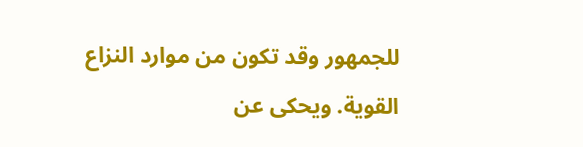للجمهور وقد تكون من موارد النزاع القوية. ويحكى عن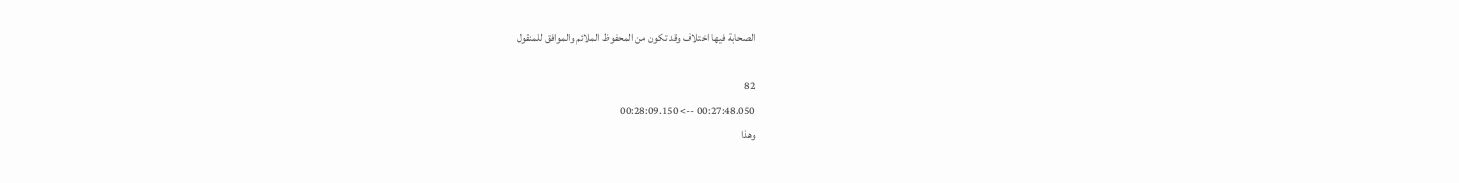الصحابة فيها اختلاف وقد تكون من المحفوظ الملائم والموافق للمنقول

82
00:27:48.050 --> 00:28:09.150
وهذا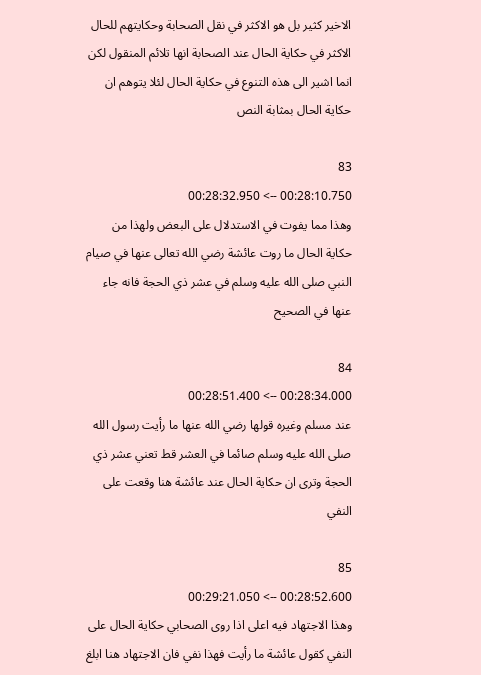الاخير كثير بل هو الاكثر في نقل الصحابة وحكايتهم للحال الاكثر في حكاية الحال عند الصحابة انها تلائم المنقول لكن انما اشير الى هذه التنوع في حكاية الحال لئلا يتوهم ان حكاية الحال بمثابة النص

83
00:28:10.750 --> 00:28:32.950
وهذا مما يفوت في الاستدلال على البعض ولهذا من حكاية الحال ما روت عائشة رضي الله تعالى عنها في صيام النبي صلى الله عليه وسلم في عشر ذي الحجة فانه جاء عنها في الصحيح

84
00:28:34.000 --> 00:28:51.400
عند مسلم وغيره قولها رضي الله عنها ما رأيت رسول الله صلى الله عليه وسلم صائما في العشر قط تعني عشر ذي الحجة وترى ان حكاية الحال عند عائشة هنا وقعت على النفي

85
00:28:52.600 --> 00:29:21.050
وهذا الاجتهاد فيه اعلى اذا روى الصحابي حكاية الحال على النفي كقول عائشة ما رأيت فهذا نفي فان الاجتهاد هنا ابلغ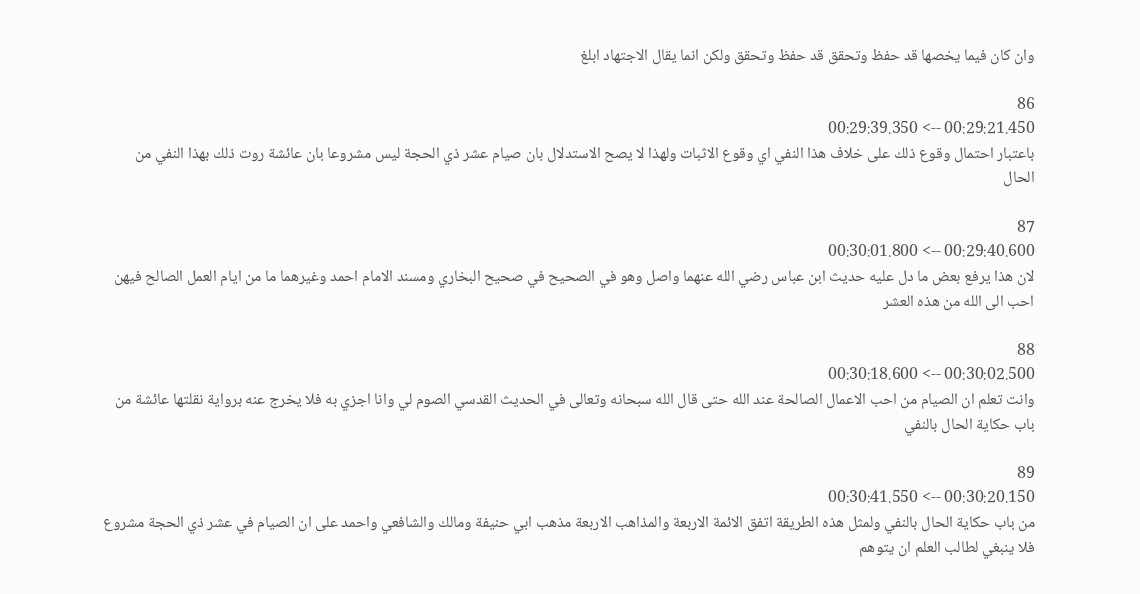وان كان فيما يخصها قد حفظ وتحقق قد حفظ وتحقق ولكن انما يقال الاجتهاد ابلغ

86
00:29:21.450 --> 00:29:39.350
باعتبار احتمال وقوع ذلك على خلاف هذا النفي اي وقوع الاثبات ولهذا لا يصح الاستدلال بان صيام عشر ذي الحجة ليس مشروعا بان عائشة روت ذلك بهذا النفي من الحال

87
00:29:40.600 --> 00:30:01.800
لان هذا يرفع بعض ما دل عليه حديث ابن عباس رضي الله عنهما واصل وهو في الصحيح في صحيح البخاري ومسند الامام احمد وغيرهما ما من ايام العمل الصالح فيهن احب الى الله من هذه العشر

88
00:30:02.500 --> 00:30:18.600
وانت تعلم ان الصيام من احب الاعمال الصالحة عند الله حتى قال الله سبحانه وتعالى في الحديث القدسي الصوم لي وانا اجزي به فلا يخرج عنه برواية نقلتها عائشة من باب حكاية الحال بالنفي

89
00:30:20.150 --> 00:30:41.550
من باب حكاية الحال بالنفي ولمثل هذه الطريقة اتفق الائمة الاربعة والمذاهب الاربعة مذهب ابي حنيفة ومالك والشافعي واحمد على ان الصيام في عشر ذي الحجة مشروع فلا ينبغي لطالب العلم ان يتوهم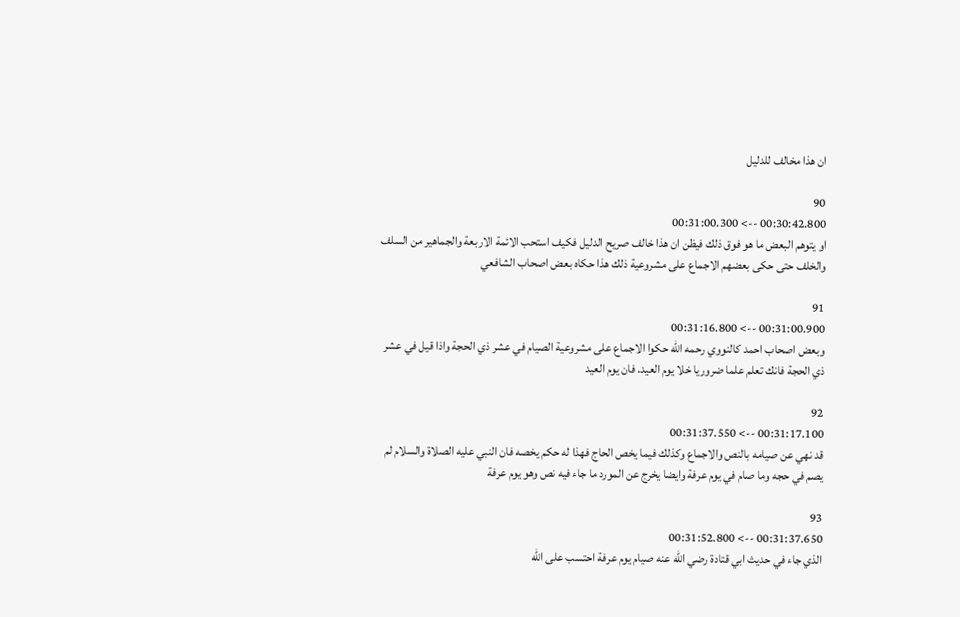ان هذا مخالف للدليل

90
00:30:42.800 --> 00:31:00.300
او يتوهم البعض ما هو فوق ذلك فيظن ان هذا خالف صريح الدليل فكيف استحب الائمة الاربعة والجماهير من السلف والخلف حتى حكى بعضهم الاجماع على مشروعية ذلك هذا حكاه بعض اصحاب الشافعي

91
00:31:00.900 --> 00:31:16.800
وبعض اصحاب احمد كالنووي رحمه الله حكوا الاجماع على مشروعية الصيام في عشر ذي الحجة واذا قيل في عشر ذي الحجة فانك تعلم علما ضروريا خلا يوم العيد. فان يوم العيد

92
00:31:17.100 --> 00:31:37.550
قد نهي عن صيامه بالنص والاجماع وكذلك فيما يخص الحاج فهذا له حكم يخصه فان النبي عليه الصلاة والسلام لم يصم في حجه وما صام في يوم عرفة وايضا يخرج عن المورد ما جاء فيه نص وهو يوم عرفة

93
00:31:37.650 --> 00:31:52.800
الذي جاء في حديث ابي قتادة رضي الله عنه صيام يوم عرفة احتسب على الله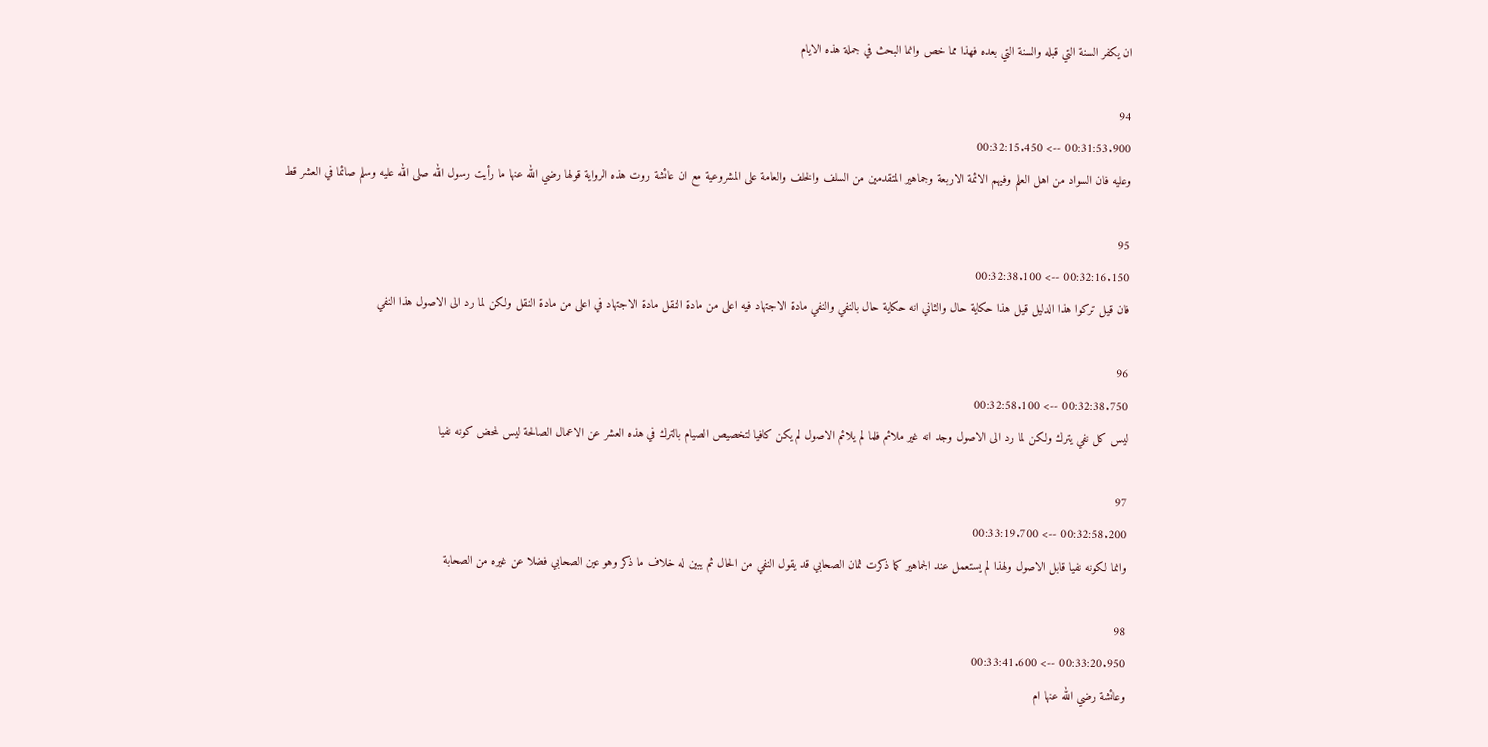ان يكفر السنة التي قبله والسنة التي بعده فهذا مما خص وانما البحث في جملة هذه الايام

94
00:31:53.900 --> 00:32:15.450
وعليه فان السواد من اهل العلم وفيهم الائمة الاربعة وجماهير المتقدمين من السلف والخلف والعامة على المشروعية مع ان عائشة روت هذه الرواية قولها رضي الله عنها ما رأيت رسول الله صلى الله عليه وسلم صائما في العشر قط

95
00:32:16.150 --> 00:32:38.100
فان قيل تركوا هذا الدليل قيل هذا حكاية حال والثاني انه حكاية حال بالنفي والنفي مادة الاجتهاد فيه اعلى من مادة النقل مادة الاجتهاد في اعلى من مادة النقل ولكن لما رد الى الاصول هذا النفي

96
00:32:38.750 --> 00:32:58.100
ليس كل نفي يترك ولكن لما رد الى الاصول وجد انه غير ملائم فلما لم يلائم الاصول لم يكن كافيا لتخصيص الصيام بالترك في هذه العشر عن الاعمال الصالحة ليس لمحض كونه نفيا

97
00:32:58.200 --> 00:33:19.700
وانما لكونه نفيا قابل الاصول ولهذا لم يستعمل عند الجماهير كما ذكرت ثمان الصحابي قد يقول النفي من الحال ثم يبين له خلاف ما ذكر وهو عين الصحابي فضلا عن غيره من الصحابة

98
00:33:20.950 --> 00:33:41.600
وعائشة رضي الله عنها ام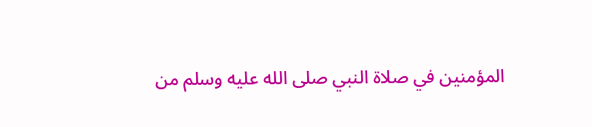المؤمنين في صلاة النبي صلى الله عليه وسلم من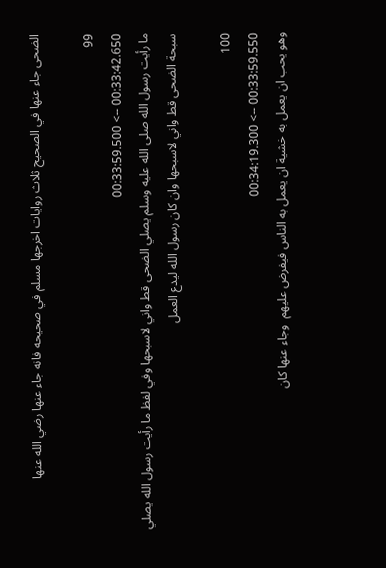الضحى جاء عنها في الصحيح ثلاث روايات اخرجها مسلم في صحيحه فانه جاء عنها رضي الله عنها

99
00:33:42.650 --> 00:33:59.500
ما رأيت رسول الله صلى الله عليه وسلم يصلي الضحى قط واني لاسبحها وفي لفظ ما رأيت رسول الله يصلي سبحة الضحى قط واني لاسبحها وان كان رسول الله ليدع العمل

100
00:33:59.550 --> 00:34:19.300
وهو يحب ان يعمل به خشية ان يعمل به الناس فيفرض عليهم  وجاء عنها كان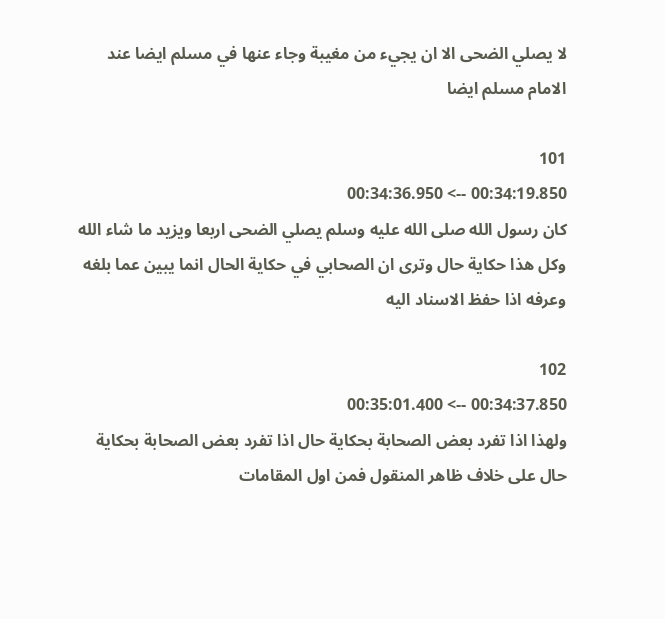لا يصلي الضحى الا ان يجيء من مغيبة وجاء عنها في مسلم ايضا عند الامام مسلم ايضا

101
00:34:19.850 --> 00:34:36.950
كان رسول الله صلى الله عليه وسلم يصلي الضحى اربعا ويزيد ما شاء الله وكل هذا حكاية حال وترى ان الصحابي في حكاية الحال انما يبين عما بلغه وعرفه اذا حفظ الاسناد اليه

102
00:34:37.850 --> 00:35:01.400
ولهذا اذا تفرد بعض الصحابة بحكاية حال اذا تفرد بعض الصحابة بحكاية حال على خلاف ظاهر المنقول فمن اول المقامات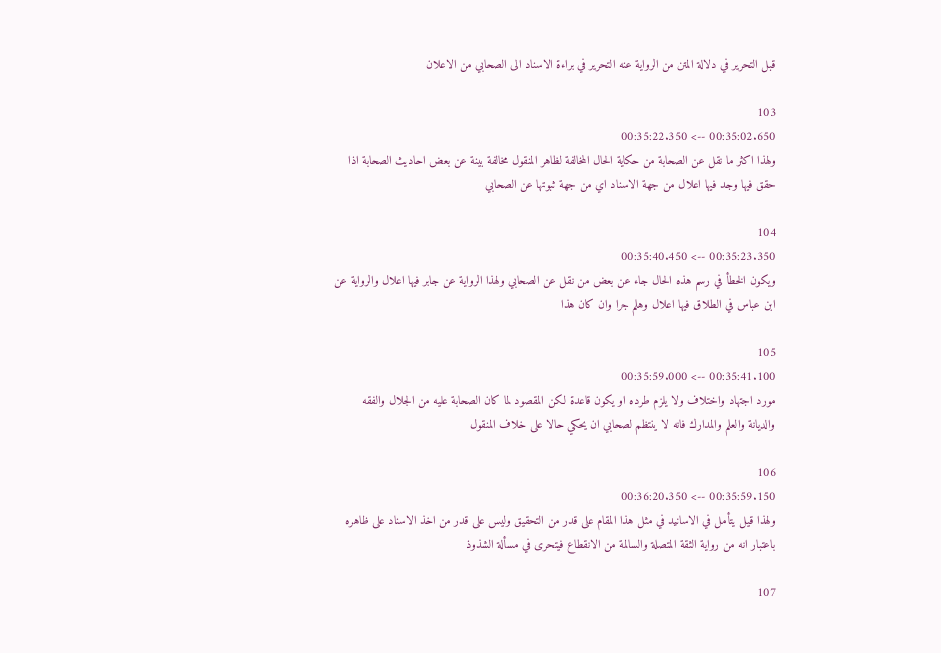قبل التحرير في دلالة المتن من الرواية عنه التحرير في براءة الاسناد الى الصحابي من الاعلان

103
00:35:02.650 --> 00:35:22.350
ولهذا اكثر ما نقل عن الصحابة من حكاية الحال المخالفة لظاهر المنقول مخالفة بينة عن بعض احاديث الصحابة اذا حقق فيها وجد فيها اعلال من جهة الاسناد اي من جهة ثبوتها عن الصحابي

104
00:35:23.350 --> 00:35:40.450
ويكون الخطأ في رسم هذه الحال جاء عن بعض من نقل عن الصحابي ولهذا الرواية عن جابر فيها اعلال والرواية عن ابن عباس في الطلاق فيها اعلال وهلم جرا وان كان هذا

105
00:35:41.100 --> 00:35:59.000
مورد اجتهاد واختلاف ولا يلزم طرده او يكون قاعدة لكن المقصود لما كان الصحابة عليه من الجلال والفقه والديانة والعلم والمدارك فانه لا ينتظم لصحابي ان يحكي حالا على خلاف المنقول

106
00:35:59.150 --> 00:36:20.350
ولهذا قيل يتأمل في الاسانيد في مثل هذا المقام على قدر من التحقيق وليس على قدر من اخذ الاسناد على ظاهره باعتبار انه من رواية الثقة المتصلة والسالمة من الانقطاع فيتحرى في مسألة الشذوذ

107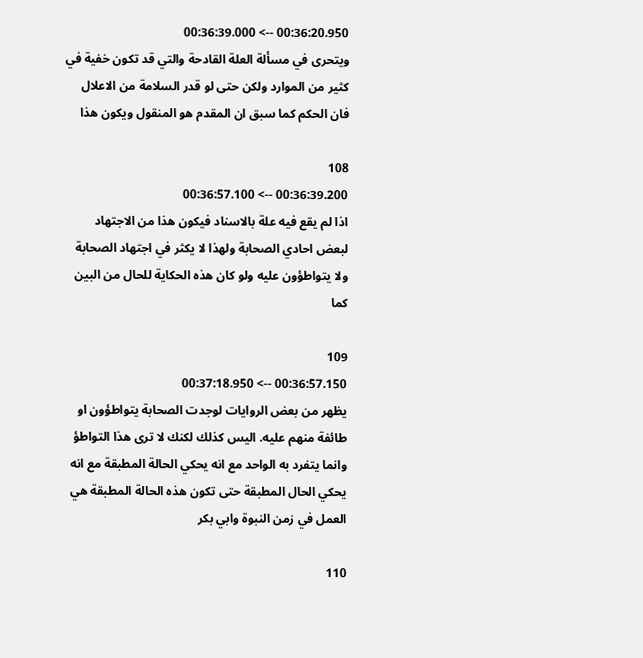00:36:20.950 --> 00:36:39.000
ويتحرى في مسألة العلة القادحة والتي قد تكون خفية في كثير من الموارد ولكن حتى لو قدر السلامة من الاعلال فان الحكم كما سبق ان المقدم هو المنقول ويكون هذا

108
00:36:39.200 --> 00:36:57.100
اذا لم يقع فيه علة بالاسناد فيكون هذا من الاجتهاد لبعض احادي الصحابة ولهذا لا يكثر في اجتهاد الصحابة ولا يتواطؤون عليه ولو كان هذه الحكاية للحال من البين كما

109
00:36:57.150 --> 00:37:18.950
يظهر من بعض الروايات لوجدت الصحابة يتواطؤون او طائفة منهم عليه. اليس كذلك لكنك لا ترى هذا التواطؤ وانما يتفرد به الواحد مع انه يحكي الحالة المطبقة مع انه يحكي الحال المطبقة حتى تكون هذه الحالة المطبقة هي العمل في زمن النبوة وابي بكر

110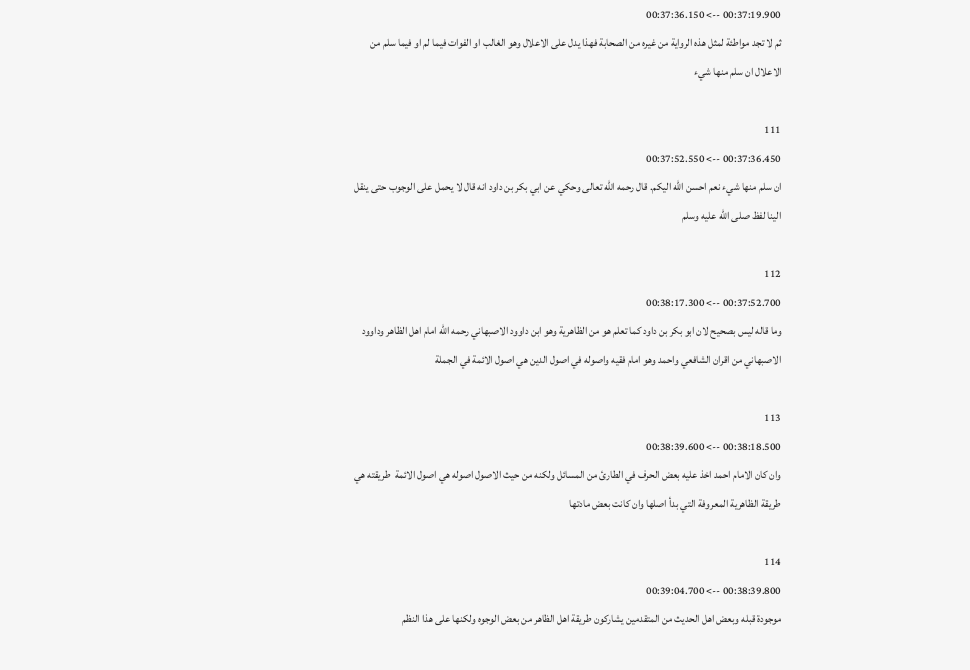00:37:19.900 --> 00:37:36.150
ثم لا تجد مواطئة لمثل هذه الرواية من غيره من الصحابة فهذا يدل على الاعلال وهو الغالب او الفوات فيما لم او فيما سلم من الاعلال ان سلم منها شيء

111
00:37:36.450 --> 00:37:52.550
ان سلم منها شيء نعم احسن الله اليكم. قال رحمه الله تعالى وحكي عن ابي بكر بن داود انه قال لا يحمل على الوجوب حتى ينقل الينا لفظ صلى الله عليه وسلم

112
00:37:52.700 --> 00:38:17.300
وما قاله ليس بصحيح لان ابو بكر بن داود كما تعلم هو من الظاهرية وهو ابن داوود الاصبهاني رحمه الله امام اهل الظاهر وداوود الاصبهاني من اقران الشافعي واحمد وهو امام فقيه واصوله في اصول الدين هي اصول الائمة في الجملة

113
00:38:18.500 --> 00:38:39.600
وان كان الامام احمد اخذ عليه بعض الحرف في الطارئ من المسائل ولكنه من حيث الاصول اصوله هي اصول الائمة  طريقته هي طريقة الظاهرية المعروفة التي بدأ اصلها وان كانت بعض مادتها

114
00:38:39.800 --> 00:39:04.700
موجودة قبله وبعض اهل الحديث من المتقدمين يشاركون طريقة اهل الظاهر من بعض الوجوه ولكنها على هذا النظم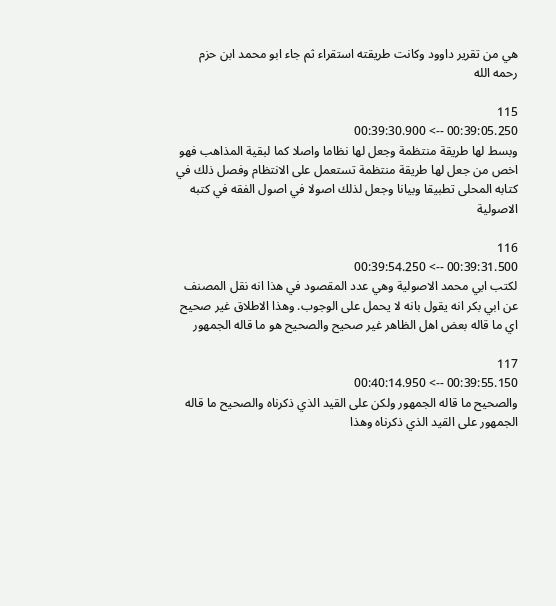هي من تقرير داوود وكانت طريقته استقراء ثم جاء ابو محمد ابن حزم رحمه الله

115
00:39:05.250 --> 00:39:30.900
وبسط لها طريقة منتظمة وجعل لها نظاما واصلا كما لبقية المذاهب فهو اخص من جعل لها طريقة منتظمة تستعمل على الانتظام وفصل ذلك في كتابه المحلى تطبيقا وبيانا وجعل لذلك اصولا في اصول الفقه في كتبه الاصولية

116
00:39:31.500 --> 00:39:54.250
لكتب ابي محمد الاصولية وهي عدد المقصود في هذا انه نقل المصنف عن ابي بكر انه يقول بانه لا يحمل على الوجوب. وهذا الاطلاق غير صحيح اي ما قاله بعض اهل الظاهر غير صحيح والصحيح هو ما قاله الجمهور

117
00:39:55.150 --> 00:40:14.950
والصحيح ما قاله الجمهور ولكن على القيد الذي ذكرناه والصحيح ما قاله الجمهور على القيد الذي ذكرناه وهذا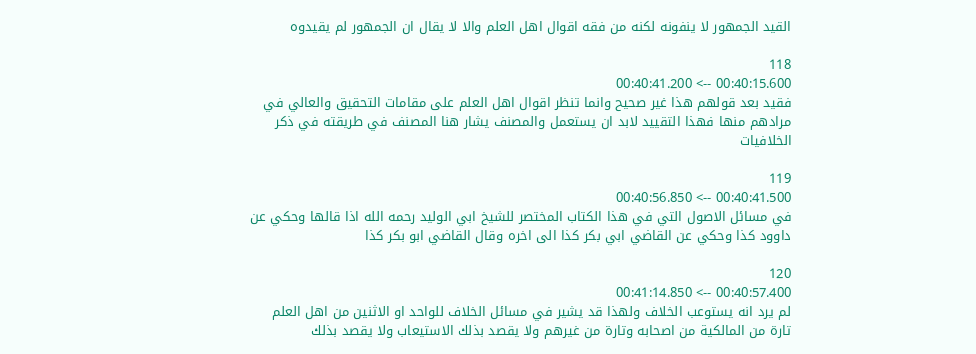القيد الجمهور لا ينفونه لكنه من فقه اقوال اهل العلم والا لا يقال ان الجمهور لم يقيدوه

118
00:40:15.600 --> 00:40:41.200
فقيد بعد قولهم هذا غير صحيح وانما تنظر اقوال اهل العلم على مقامات التحقيق والعالي في مرادهم منها فهذا التقييد لابد ان يستعمل والمصنف يشار هنا المصنف في طريقته في ذكر الخلافيات

119
00:40:41.500 --> 00:40:56.850
في مسائل الاصول التي في هذا الكتاب المختصر للشيخ ابي الوليد رحمه الله اذا قالها وحكي عن داوود كذا وحكي عن القاضي ابي بكر كذا الى اخره وقال القاضي ابو بكر كذا

120
00:40:57.400 --> 00:41:14.850
لم يرد انه يستوعب الخلاف ولهذا قد يشير في مسائل الخلاف للواحد او الاثنين من اهل العلم تارة من المالكية من اصحابه وتارة من غيرهم ولا يقصد بذلك الاستيعاب ولا يقصد بذلك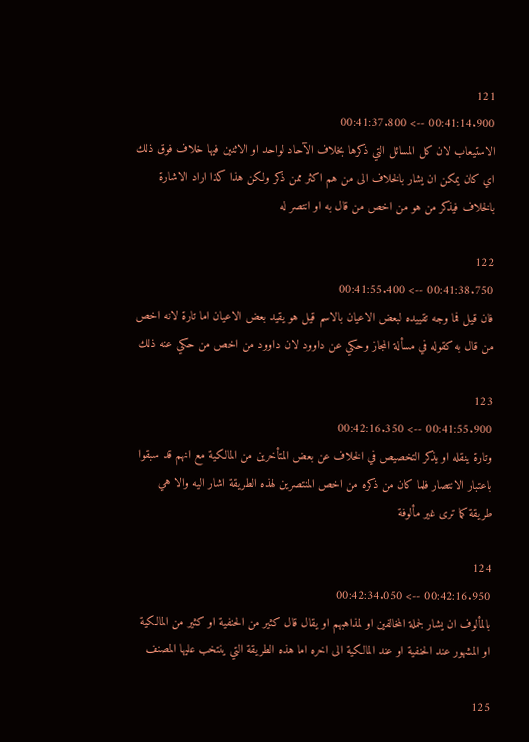121
00:41:14.900 --> 00:41:37.800
الاستيعاب لان كل المسائل التي ذكرها بخلاف الآحاد لواحد او الاثنين فيها خلاف فوق ذلك اي كان يمكن ان يشار بالخلاف الى من هم اكثر ممن ذكر ولكن هذا كذا اراد الاشارة بالخلاف فيذكر من هو من اخص من قال به او انتصر له

122
00:41:38.750 --> 00:41:55.400
فان قيل فما وجه تقييده لبعض الاعيان بالاسم قيل هو يقيد بعض الاعيان اما تارة لانه اخص من قال به كقوله في مسألة المجاز وحكي عن داوود لان داوود من اخص من حكي عنه ذلك

123
00:41:55.900 --> 00:42:16.350
وتارة ينقله او يذكر التخصيص في الخلاف عن بعض المتأخرين من المالكية مع انهم قد سبقوا باعتبار الانتصار فلما كان من ذكره من اخص المنتصرين لهذه الطريقة اشار اليه والا هي طريقة كما ترى غير مألوفة

124
00:42:16.950 --> 00:42:34.050
بالمألوف ان يشار لجملة المخالفين او لمذاهبهم او يقال قال كثير من الحنفية او كثير من المالكية او المشهور عند الحنفية او عند المالكية الى اخره اما هذه الطريقة التي ينتخب عليها المصنف

125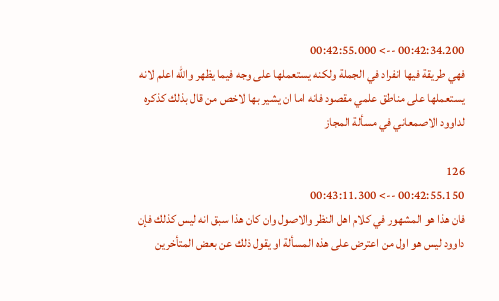00:42:34.200 --> 00:42:55.000
فهي طريقة فيها انفراد في الجملة ولكنه يستعملها على وجه فيما يظهر والله اعلم لانه يستعملها على مناطق علمي مقصود فانه اما ان يشير بها لاخص من قال بذلك كذكره لداوود الاصمعاني في مسألة المجاز

126
00:42:55.150 --> 00:43:11.300
فان هذا هو المشهور في كلام اهل النظر والاصول وان كان هذا سبق انه ليس كذلك فإن داوود ليس هو اول من اعترض على هذه المسألة او يقول ذلك عن بعض المتأخرين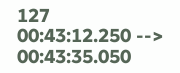127
00:43:12.250 --> 00:43:35.050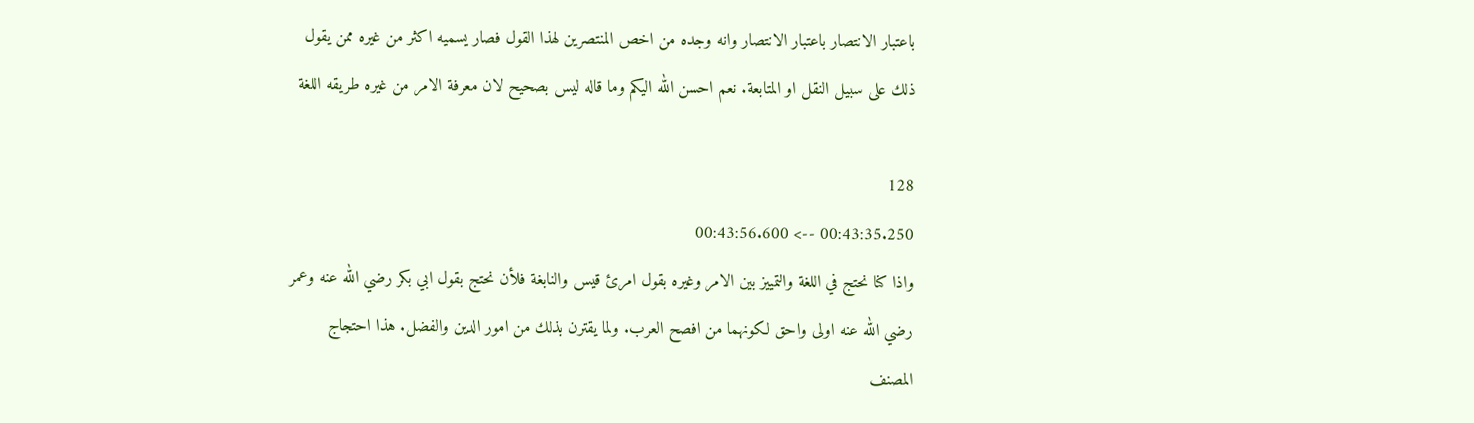باعتبار الانتصار باعتبار الانتصار وانه وجده من اخص المنتصرين لهذا القول فصار يسميه اكثر من غيره ممن يقول ذلك على سبيل النقل او المتابعة. نعم احسن الله اليكم وما قاله ليس بصحيح لان معرفة الامر من غيره طريقه اللغة

128
00:43:35.250 --> 00:43:56.600
واذا كنا نحتج في اللغة والتمييز بين الامر وغيره بقول امرئ قيس والنابغة فلأن نحتج بقول ابي بكر رضي الله عنه وعمر رضي الله عنه اولى واحق لكونهما من افصح العرب. ولما يقترن بذلك من امور الدين والفضل. هذا احتجاج المصنف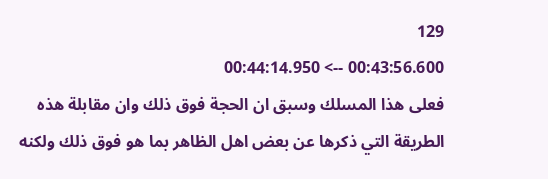129
00:43:56.600 --> 00:44:14.950
فعلى هذا المسلك وسبق ان الحجة فوق ذلك وان مقابلة هذه الطريقة التي ذكرها عن بعض اهل الظاهر بما هو فوق ذلك ولكنه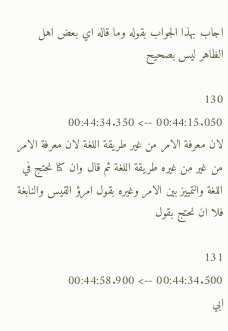اجاب بهذا الجواب بقوله وما قاله اي بعض اهل الظاهر ليس بصحيح

130
00:44:15.050 --> 00:44:34.350
لان معرفة الامر من غير طريقة اللغة لان معرفة الامر من غير من غيره طريقة اللغة ثم قال وان كنا نحتج في اللغة والتمييز بين الامر وغيره بقول امرؤ القيس والنابغة فلا ان نحتج بقول

131
00:44:34.500 --> 00:44:58.900
ابي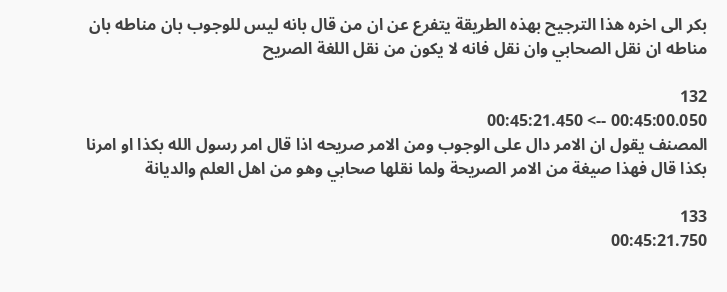بكر الى اخره هذا الترجيح بهذه الطريقة يتفرع عن ان من قال بانه ليس للوجوب بان مناطه بان مناطه ان نقل الصحابي وان نقل فانه لا يكون من نقل اللغة الصريح

132
00:45:00.050 --> 00:45:21.450
المصنف يقول ان الامر دال على الوجوب ومن الامر صريحه اذا قال امر رسول الله بكذا او امرنا بكذا قال فهذا صيغة من الامر الصريحة ولما نقلها صحابي وهو من اهل العلم والديانة

133
00:45:21.750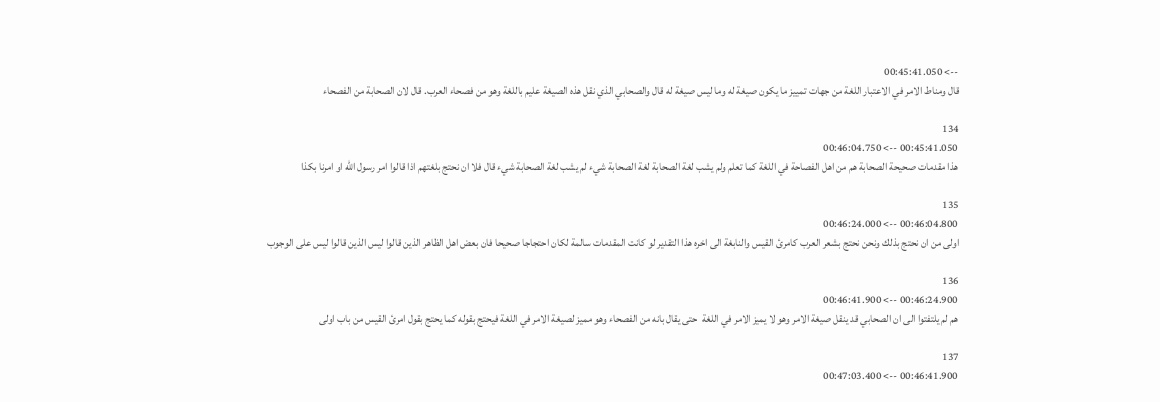--> 00:45:41.050
قال ومناط الامر في الاعتبار اللغة من جهات تمييز ما يكون صيغة له وما ليس صيغة له قال والصحابي الذي نقل هذه الصيغة عليم باللغة وهو من فصحاء العرب. قال لان الصحابة من الفصحاء

134
00:45:41.050 --> 00:46:04.750
هذا مقدمات صحيحة الصحابة هم من اهل الفصاحة في اللغة كما تعلم ولم يشب لغة الصحابة لغة الصحابة شيء لم يشب لغة الصحابة شيء قال فلا ان نحتج بلغتهم اذا قالوا امر رسول الله او امرنا بكذا

135
00:46:04.800 --> 00:46:24.000
اولى من ان نحتج بذلك ونحن نحتج بشعر العرب كامرئ القيس والنابغة الى اخره هذا التقدير لو كانت المقدمات سالمة لكان احتجاجا صحيحا فان بعض اهل الظاهر الذين قالوا ليس الذين قالوا ليس على الوجوب

136
00:46:24.900 --> 00:46:41.900
هم لم يلتفتوا الى ان الصحابي قد ينقل صيغة الامر وهو لا يميز الامر في اللغة  حتى يقال بانه من الفصحاء وهو مميز لصيغة الامر في اللغة فيحتج بقوله كما يحتج بقول امرئ القيس من باب اولى

137
00:46:41.900 --> 00:47:03.400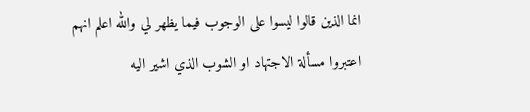انما الذين قالوا ليسوا على الوجوب فيما يظهر لي والله اعلم انهم اعتبروا مسألة الاجتهاد او الشوب الذي اشير اليه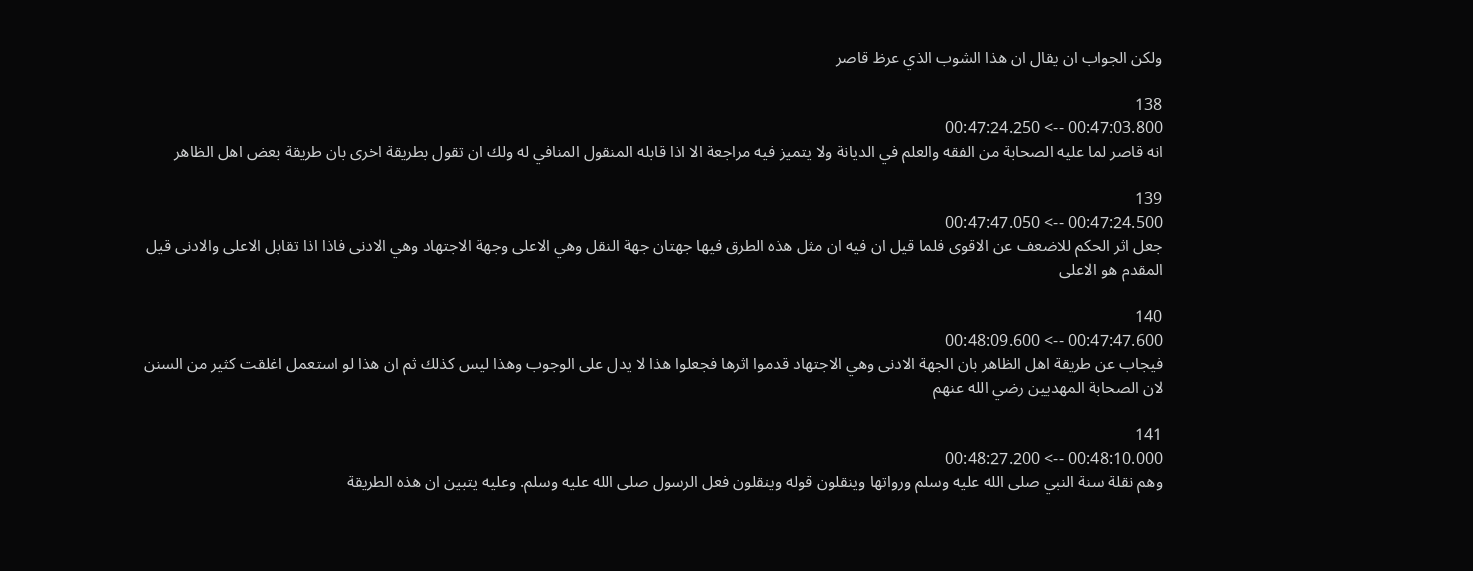ولكن الجواب ان يقال ان هذا الشوب الذي عرظ قاصر

138
00:47:03.800 --> 00:47:24.250
انه قاصر لما عليه الصحابة من الفقه والعلم في الديانة ولا يتميز فيه مراجعة الا اذا قابله المنقول المنافي له ولك ان تقول بطريقة اخرى بان طريقة بعض اهل الظاهر

139
00:47:24.500 --> 00:47:47.050
جعل اثر الحكم للاضعف عن الاقوى فلما قيل ان فيه ان مثل هذه الطرق فيها جهتان جهة النقل وهي الاعلى وجهة الاجتهاد وهي الادنى فاذا اذا تقابل الاعلى والادنى قيل المقدم هو الاعلى

140
00:47:47.600 --> 00:48:09.600
فيجاب عن طريقة اهل الظاهر بان الجهة الادنى وهي الاجتهاد قدموا اثرها فجعلوا هذا لا يدل على الوجوب وهذا ليس كذلك ثم ان هذا لو استعمل اغلقت كثير من السنن لان الصحابة المهديين رضي الله عنهم

141
00:48:10.000 --> 00:48:27.200
وهم نقلة سنة النبي صلى الله عليه وسلم ورواتها وينقلون قوله وينقلون فعل الرسول صلى الله عليه وسلم. وعليه يتبين ان هذه الطريقة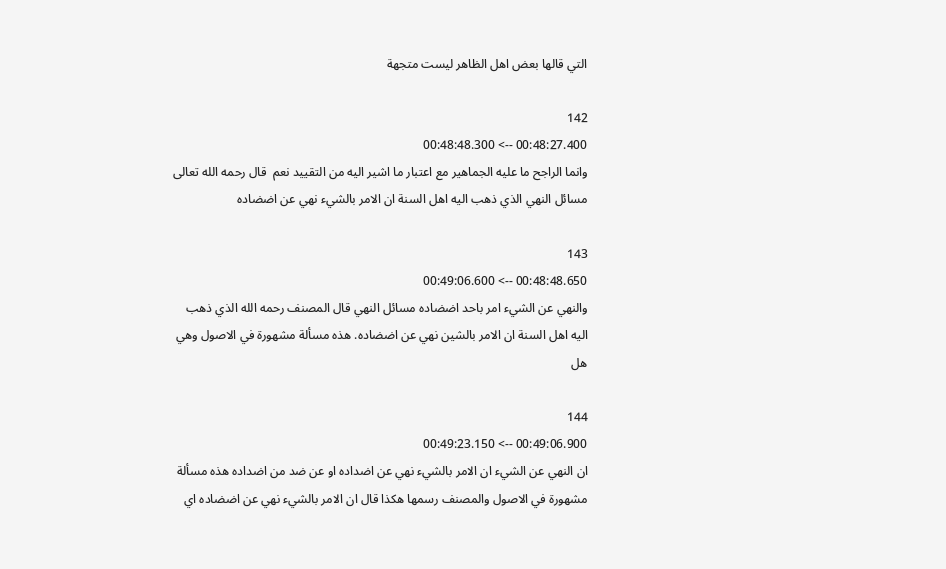التي قالها بعض اهل الظاهر ليست متجهة

142
00:48:27.400 --> 00:48:48.300
وانما الراجح ما عليه الجماهير مع اعتبار ما اشير اليه من التقييد نعم  قال رحمه الله تعالى مسائل النهي الذي ذهب اليه اهل السنة ان الامر بالشيء نهي عن اضضاده

143
00:48:48.650 --> 00:49:06.600
والنهي عن الشيء امر باحد اضضاده مسائل النهي قال المصنف رحمه الله الذي ذهب اليه اهل السنة ان الامر بالشين نهي عن اضضاده. هذه مسألة مشهورة في الاصول وهي هل

144
00:49:06.900 --> 00:49:23.150
ان النهي عن الشيء ان الامر بالشيء نهي عن اضداده او عن ضد من اضداده هذه مسألة مشهورة في الاصول والمصنف رسمها هكذا قال ان الامر بالشيء نهي عن اضضاده اي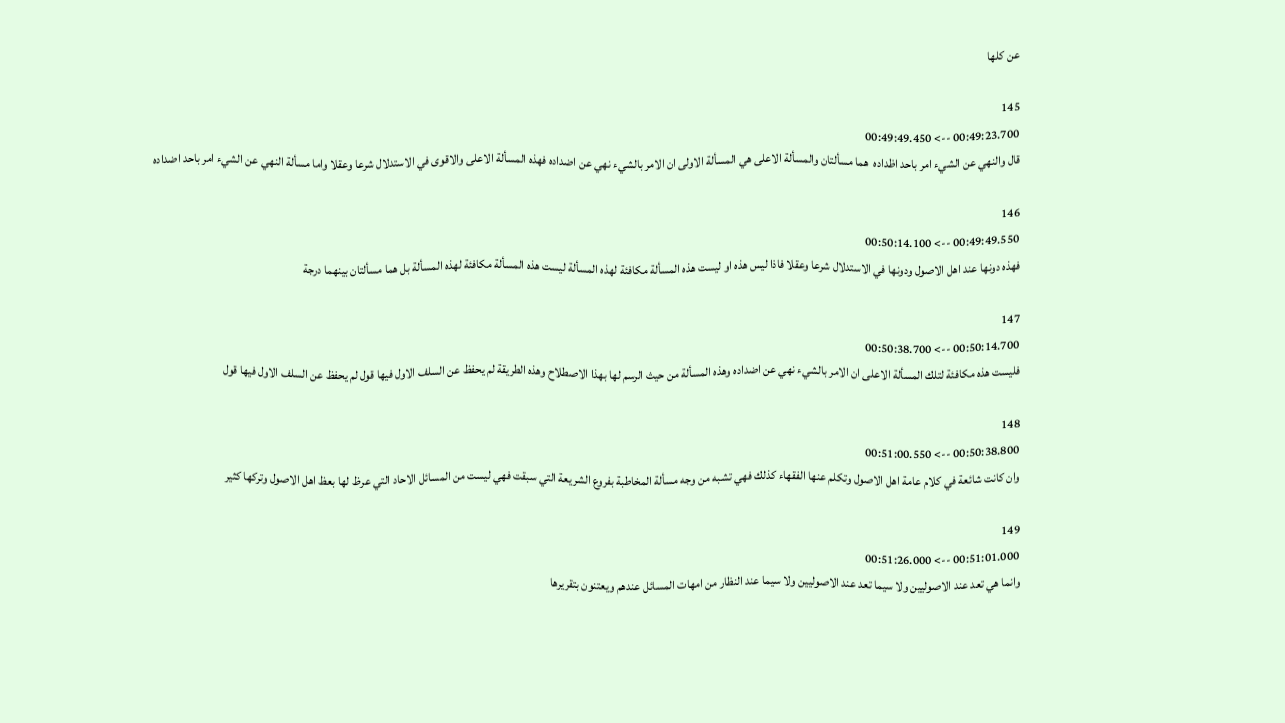عن كلها

145
00:49:23.700 --> 00:49:49.450
قال والنهي عن الشيء امر باحد اظداده  هما مسألتان والمسألة الاعلى هي المسألة الاولى ان الامر بالشيء نهي عن اضداده فهذه المسألة الاعلى والاقوى في الاستدلال شرعا وعقلا واما مسألة النهي عن الشيء امر باحد اضداده

146
00:49:49.550 --> 00:50:14.100
فهذه دونها عند اهل الاصول ودونها في الاستدلال شرعا وعقلا فاذا ليس هذه او ليست هذه المسألة مكافئة لهذه المسألة ليست هذه المسألة مكافئة لهذه المسألة بل هما مسألتان بينهما درجة

147
00:50:14.700 --> 00:50:38.700
فليست هذه مكافئة لتلك المسألة الاعلى ان الامر بالشيء نهي عن اضداده وهذه المسألة من حيث الرسم لها بهذا الاصطلاح وهذه الطريقة لم يحفظ عن السلف الاول فيها قول لم يحفظ عن السلف الاول فيها قول

148
00:50:38.800 --> 00:51:00.550
وان كانت شائعة في كلام عامة اهل الاصول وتكلم عنها الفقهاء كذلك فهي تشبه من وجه مسألة المخاطبة بفروع الشريعة التي سبقت فهي ليست من المسائل الاحاد التي عرظ لها بعظ اهل الاصول وتركها كثير

149
00:51:01.000 --> 00:51:26.000
وانما هي تعد عند الاصوليين ولا سيما تعد عند الاصوليين ولا سيما عند النظار من امهات المسائل عندهم ويعتنون بتقريرها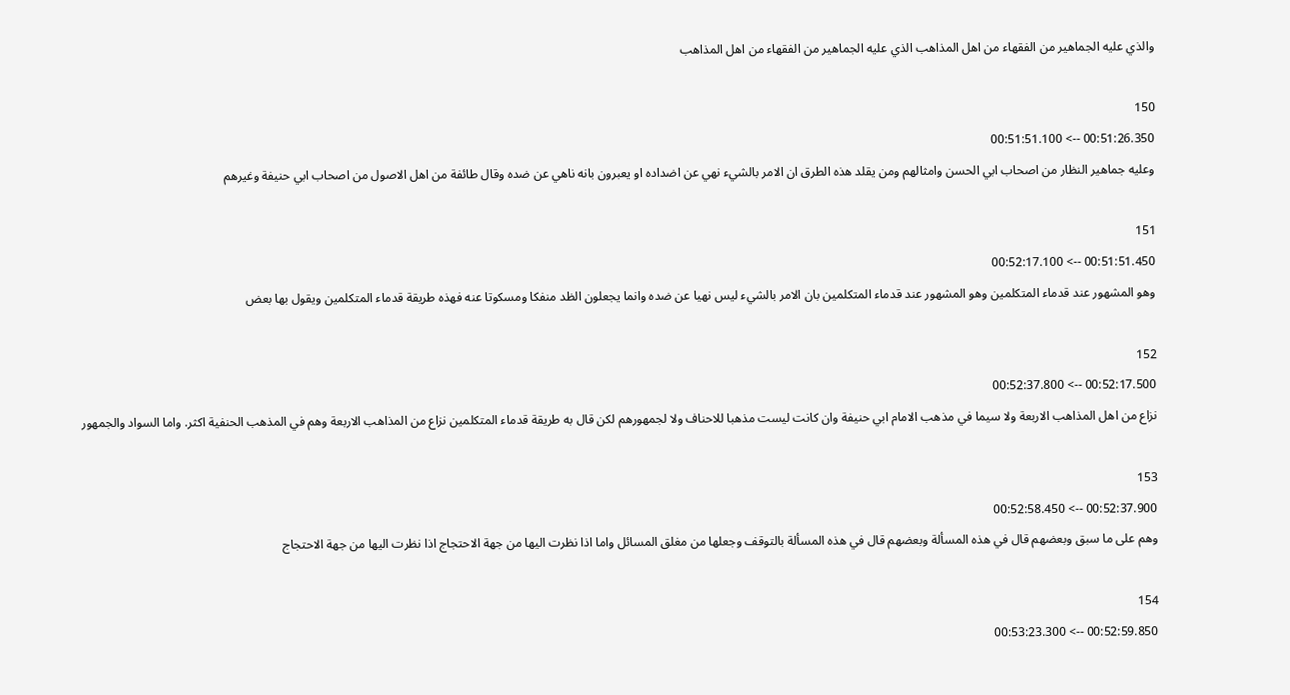والذي عليه الجماهير من الفقهاء من اهل المذاهب الذي عليه الجماهير من الفقهاء من اهل المذاهب

150
00:51:26.350 --> 00:51:51.100
وعليه جماهير النظار من اصحاب ابي الحسن وامثالهم ومن يقلد هذه الطرق ان الامر بالشيء نهي عن اضداده او يعبرون بانه ناهي عن ضده وقال طائفة من اهل الاصول من اصحاب ابي حنيفة وغيرهم

151
00:51:51.450 --> 00:52:17.100
وهو المشهور عند قدماء المتكلمين وهو المشهور عند قدماء المتكلمين بان الامر بالشيء ليس نهيا عن ضده وانما يجعلون الظد منفكا ومسكوتا عنه فهذه طريقة قدماء المتكلمين ويقول بها بعض

152
00:52:17.500 --> 00:52:37.800
نزاع من اهل المذاهب الاربعة ولا سيما في مذهب الامام ابي حنيفة وان كانت ليست مذهبا للاحناف ولا لجمهورهم لكن قال به طريقة قدماء المتكلمين نزاع من المذاهب الاربعة وهم في المذهب الحنفية اكثر. واما السواد والجمهور

153
00:52:37.900 --> 00:52:58.450
وهم على ما سبق وبعضهم قال في هذه المسألة وبعضهم قال في هذه المسألة بالتوقف وجعلها من مغلق المسائل واما اذا نظرت اليها من جهة الاحتجاج اذا نظرت اليها من جهة الاحتجاج

154
00:52:59.850 --> 00:53:23.300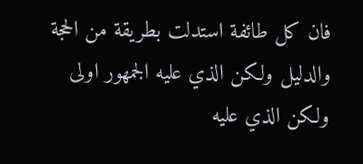فان كل طائفة استدلت بطريقة من الحجة والدليل ولكن الذي عليه الجمهور اولى ولكن الذي عليه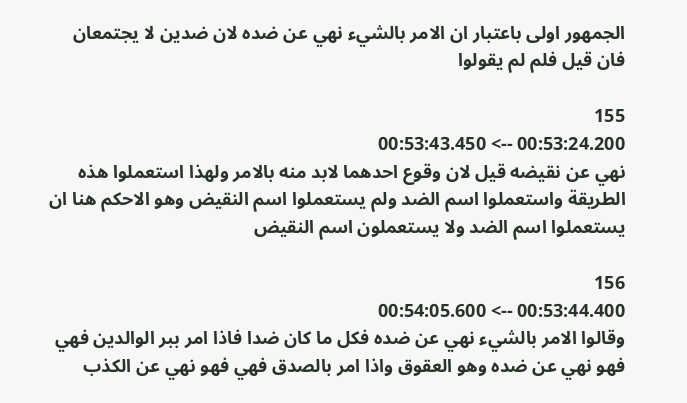الجمهور اولى باعتبار ان الامر بالشيء نهي عن ضده لان ضدين لا يجتمعان  فان قيل فلم لم يقولوا

155
00:53:24.200 --> 00:53:43.450
نهي عن نقيضه قيل لان وقوع احدهما لابد منه بالامر ولهذا استعملوا هذه الطريقة واستعملوا اسم الضد ولم يستعملوا اسم النقيض وهو الاحكم هنا ان يستعملوا اسم الضد ولا يستعملون اسم النقيض

156
00:53:44.400 --> 00:54:05.600
وقالوا الامر بالشيء نهي عن ضده فكل ما كان ضدا فاذا امر ببر الوالدين فهي فهو نهي عن ضده وهو العقوق واذا امر بالصدق فهي فهو نهي عن الكذب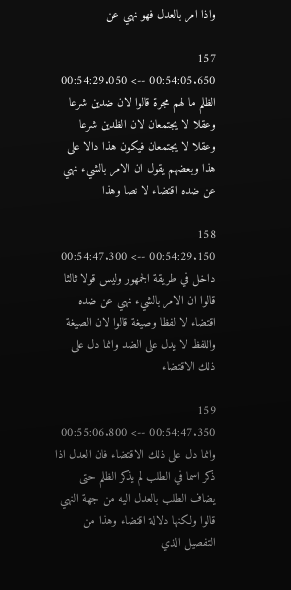واذا امر بالعدل فهو نهي عن

157
00:54:05.650 --> 00:54:29.050
الظلم ما لهم مجرة قالوا لان ضدين شرعا وعقلا لا يجتمعان لان الظدين شرعا وعقلا لا يجتمعان فيكون هذا دالا على هذا وبعضهم يقول ان الامر بالشيء نهي عن ضده اقتضاء لا نصا وهذا

158
00:54:29.150 --> 00:54:47.300
داخل في طريقة الجمهور وليس قولا ثالثا قالوا ان الامر بالشيء نهي عن ضده اقتضاء لا لفظا وصيغة قالوا لان الصيغة واللفظ لا يدل على الضد وانما دل على ذلك الاقتضاء

159
00:54:47.350 --> 00:55:06.800
وانما دل على ذلك الاقتضاء فان العدل اذا ذكر اسما في الطلب لم يذكر الظلم حتى يضاف الطلب بالعدل اليه من جهة النهي قالوا ولكنها دلالة اقتضاء وهذا من التفصيل الذي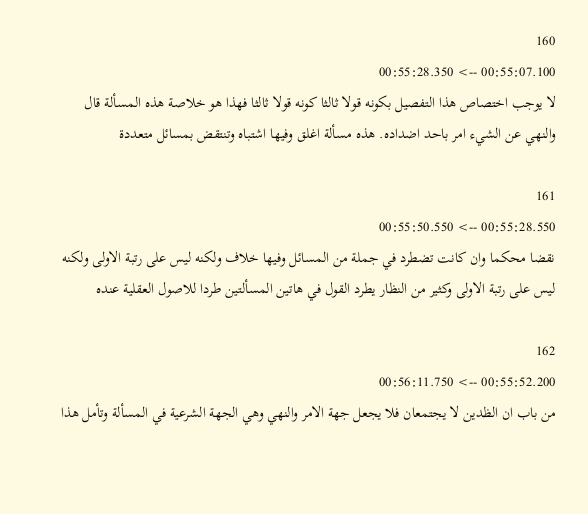160
00:55:07.100 --> 00:55:28.350
لا يوجب اختصاص هذا التفصيل بكونه قولا ثالثا كونه قولا ثالثا فهذا هو خلاصة هذه المسألة قال والنهي عن الشيء امر باحد اضداده. هذه مسألة اغلق وفيها اشتباه وتنتقض بمسائل متعددة

161
00:55:28.550 --> 00:55:50.550
نقضا محكما وان كانت تضطرد في جملة من المسائل وفيها خلاف ولكنه ليس على رتبة الاولى ولكنه ليس على رتبة الاولى وكثير من النظار يطرد القول في هاتين المسألتين طردا للاصول العقلية عنده

162
00:55:52.200 --> 00:56:11.750
من باب ان الظدين لا يجتمعان فلا يجعل جهة الامر والنهي وهي الجهة الشرعية في المسألة وتأمل هذا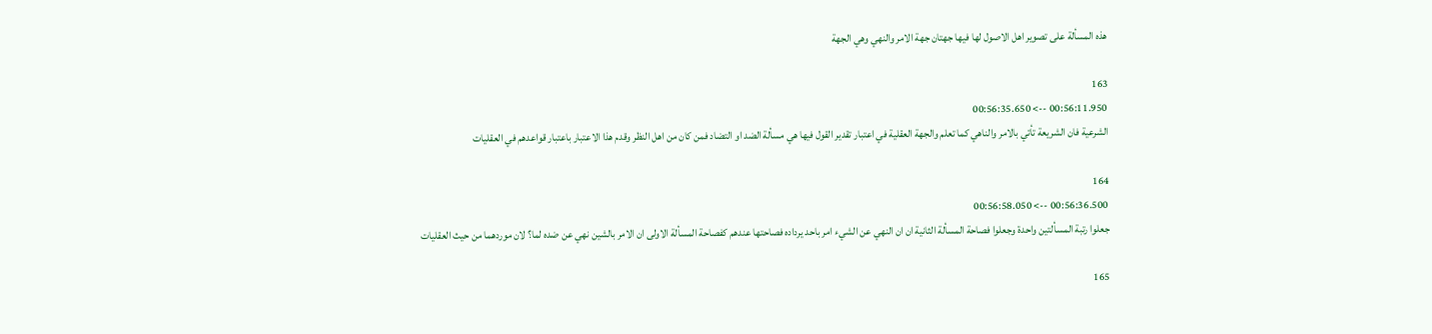هذه المسألة على تصوير اهل الاصول لها فيها جهتان جهة الامر والنهي وهي الجهة

163
00:56:11.950 --> 00:56:35.650
الشرعية فان الشريعة تأتي بالامر والناهي كما تعلم والجهة العقلية في اعتبار تقدير القول فيها هي مسألة الضد او التضاد فمن كان من اهل النظر وقدم هذا الاعتبار باعتبار قواعدهم في العقليات

164
00:56:36.500 --> 00:56:58.050
جعلوا رتبة المسألتين واحدة وجعلوا فصاحة المسألة الثانية ان ان النهي عن الشيء امر باحد يرداده فصاحتها عندهم كفصاحة المسألة الاولى ان الامر بالشين نهي عن ضده لما؟ لان موردهما من حيث العقليات

165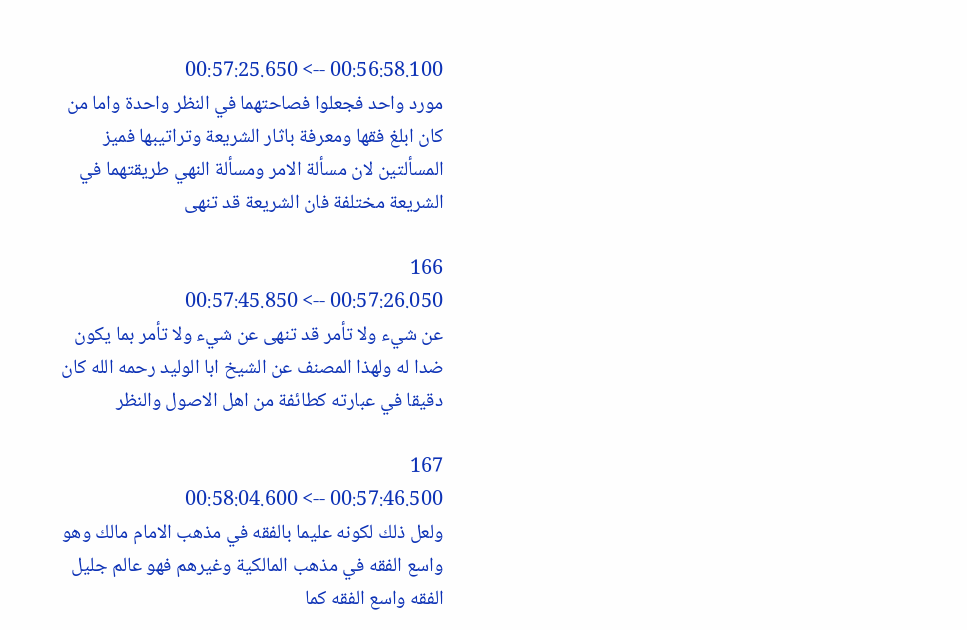00:56:58.100 --> 00:57:25.650
مورد واحد فجعلوا فصاحتهما في النظر واحدة واما من كان ابلغ فقها ومعرفة باثار الشريعة وتراتيبها فميز المسألتين لان مسألة الامر ومسألة النهي طريقتهما في الشريعة مختلفة فان الشريعة قد تنهى

166
00:57:26.050 --> 00:57:45.850
عن شيء ولا تأمر قد تنهى عن شيء ولا تأمر بما يكون ضدا له ولهذا المصنف عن الشيخ ابا الوليد رحمه الله كان دقيقا في عبارته كطائفة من اهل الاصول والنظر

167
00:57:46.500 --> 00:58:04.600
ولعل ذلك لكونه عليما بالفقه في مذهب الامام مالك وهو واسع الفقه في مذهب المالكية وغيرهم فهو عالم جليل الفقه واسع الفقه كما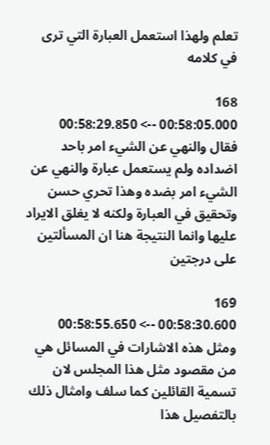تعلم ولهذا استعمل العبارة التي ترى في كلامه

168
00:58:05.000 --> 00:58:29.850
فقال والنهي عن الشيء امر باحد اضداده ولم يستعمل عبارة والنهي عن الشيء امر بضده وهذا تحري حسن وتحقيق في العبارة ولكنه لا يغلق الايراد عليها وانما النتيجة هنا ان المسألتين على درجتين

169
00:58:30.600 --> 00:58:55.650
ومثل هذه الاشارات في المسائل هي من مقصود مثل هذا المجلس لان تسمية القائلين كما سلف وامثال ذلك بالتفصيل هذا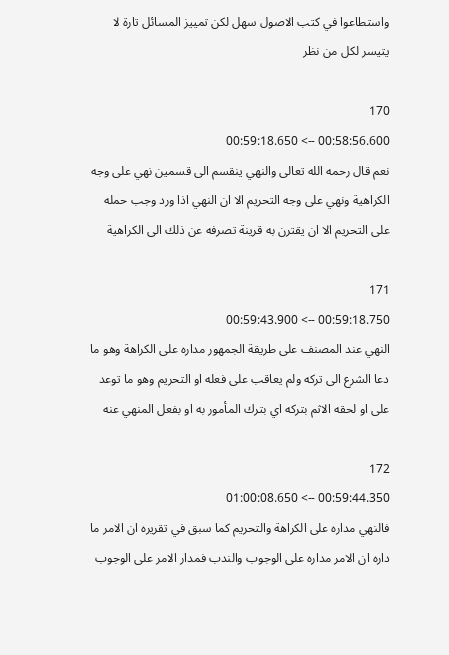واستطاعوا في كتب الاصول سهل لكن تمييز المسائل تارة لا يتيسر لكل من نظر

170
00:58:56.600 --> 00:59:18.650
نعم قال رحمه الله تعالى والنهي ينقسم الى قسمين نهي على وجه الكراهية ونهي على وجه التحريم الا ان النهي اذا ورد وجب حمله على التحريم الا ان يقترن به قرينة تصرفه عن ذلك الى الكراهية

171
00:59:18.750 --> 00:59:43.900
النهي عند المصنف على طريقة الجمهور مداره على الكراهة وهو ما دعا الشرع الى تركه ولم يعاقب على فعله او التحريم وهو ما توعد على او لحقه الاثم بتركه اي بترك المأمور به او بفعل المنهي عنه

172
00:59:44.350 --> 01:00:08.650
فالنهي مداره على الكراهة والتحريم كما سبق في تقريره ان الامر ما داره ان الامر مداره على الوجوب والندب فمدار الامر على الوجوب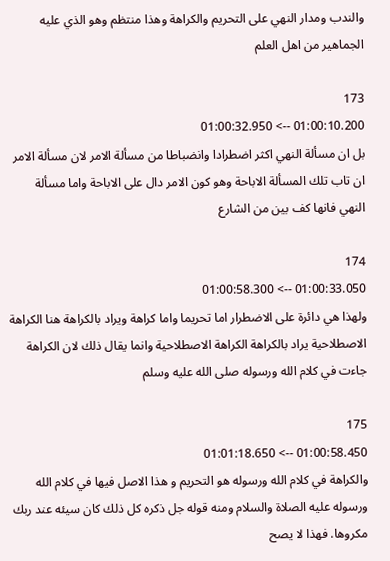والندب ومدار النهي على التحريم والكراهة وهذا منتظم وهو الذي عليه الجماهير من اهل العلم

173
01:00:10.200 --> 01:00:32.950
بل ان مسألة النهي اكثر اضطرادا وانضباطا من مسألة الامر لان مسألة الامر ان تاب تلك المسألة الاباحة وهو كون الامر دال على الاباحة واما مسألة النهي فانها كف بين من الشارع

174
01:00:33.050 --> 01:00:58.300
ولهذا هي دائرة على الاضطرار اما تحريما واما كراهة ويراد بالكراهة هنا الكراهة الاصطلاحية يراد بالكراهة الكراهة الاصطلاحية وانما يقال ذلك لان الكراهة جاءت في كلام الله ورسوله صلى الله عليه وسلم

175
01:00:58.450 --> 01:01:18.650
والكراهة في كلام الله ورسوله هو التحريم و هذا الاصل فيها في كلام الله ورسوله عليه الصلاة والسلام ومنه قوله جل ذكره كل ذلك كان سيئه عند ربك مكروها. فهذا لا يصح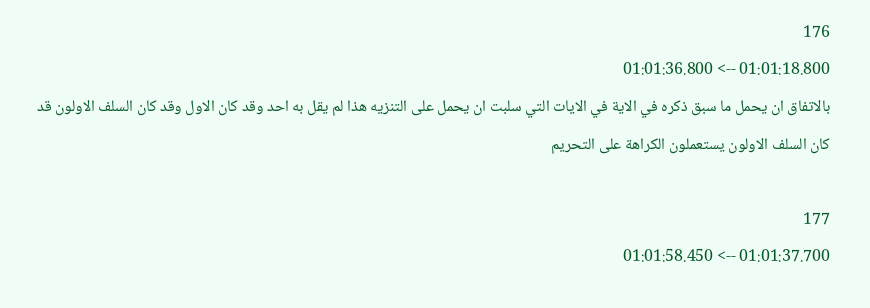176
01:01:18.800 --> 01:01:36.800
بالاتفاق ان يحمل ما سبق ذكره في الاية في الايات التي سلبت ان يحمل على التنزيه هذا لم يقل به احد وقد كان الاول وقد كان السلف الاولون قد كان السلف الاولون يستعملون الكراهة على التحريم

177
01:01:37.700 --> 01:01:58.450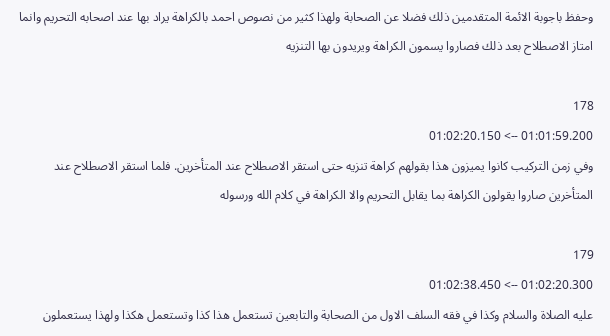وحفظ باجوبة الائمة المتقدمين ذلك فضلا عن الصحابة ولهذا كثير من نصوص احمد بالكراهة يراد بها عند اصحابه التحريم وانما امتاز الاصطلاح بعد ذلك فصاروا يسمون الكراهة ويريدون بها التنزيه

178
01:01:59.200 --> 01:02:20.150
وفي زمن التركيب كانوا يميزون هذا بقولهم كراهة تنزيه حتى استقر الاصطلاح عند المتأخرين. فلما استقر الاصطلاح عند المتأخرين صاروا يقولون الكراهة بما يقابل التحريم والا الكراهة في كلام الله ورسوله

179
01:02:20.300 --> 01:02:38.450
عليه الصلاة والسلام وكذا في فقه السلف الاول من الصحابة والتابعين تستعمل هذا كذا وتستعمل هكذا ولهذا يستعملون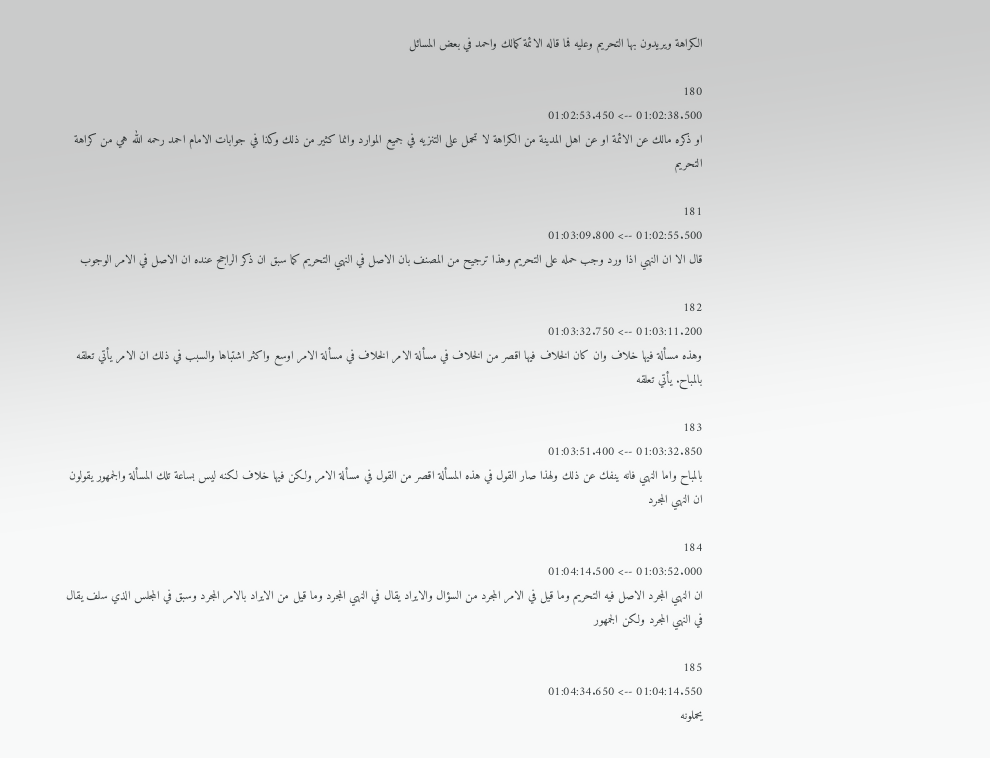الكراهة ويريدون بها التحريم وعليه فما قاله الائمة كمالك واحمد في بعض المسائل

180
01:02:38.500 --> 01:02:53.450
او ذكره مالك عن الائمة او عن اهل المدينة من الكراهة لا تحمل على التنزيه في جميع الموارد وانما كثير من ذلك وكذا في جوابات الامام احمد رحمه الله هي من كراهة التحريم

181
01:02:55.500 --> 01:03:09.800
قال الا ان النهي اذا ورد وجب حمله على التحريم وهذا ترجيح من المصنف بان الاصل في النهي التحريم كما سبق ان ذكر الراجح عنده ان الاصل في الامر الوجوب

182
01:03:11.200 --> 01:03:32.750
وهذه مسألة فيها خلاف وان كان الخلاف فيها اقصر من الخلاف في مسألة الامر الخلاف في مسألة الامر اوسع واكثر اشتباها والسبب في ذلك ان الامر يأتي تعلقه بالمباح. يأتي تعلقه

183
01:03:32.850 --> 01:03:51.400
بالمباح واما النهي فانه ينفك عن ذلك ولهذا صار القول في هذه المسألة اقصر من القول في مسألة الامر ولكن فيها خلاف لكنه ليس بساعة تلك المسألة والجمهور يقولون ان النهي المجرد

184
01:03:52.000 --> 01:04:14.500
ان النهي المجرد الاصل فيه التحريم وما قيل في الامر المجرد من السؤال والايراد يقال في النهي المجرد وما قيل من الايراد بالامر المجرد وسبق في المجلس الذي سلف يقال في النهي المجرد ولكن الجمهور

185
01:04:14.550 --> 01:04:34.650
يحملونه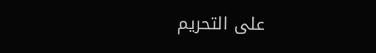على التحريم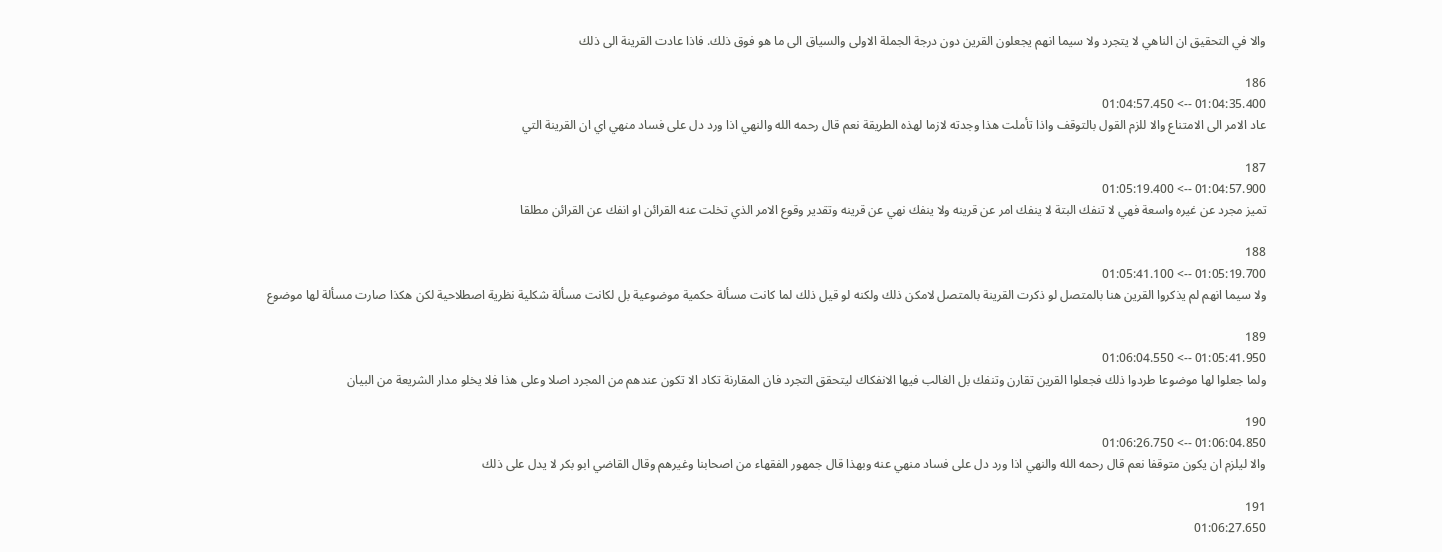والا في التحقيق ان الناهي لا يتجرد ولا سيما انهم يجعلون القرين دون درجة الجملة الاولى والسياق الى ما هو فوق ذلك. فاذا عادت القرينة الى ذلك

186
01:04:35.400 --> 01:04:57.450
عاد الامر الى الامتناع والا للزم القول بالتوقف واذا تأملت هذا وجدته لازما لهذه الطريقة نعم قال رحمه الله والنهي اذا ورد دل على فساد منهي اي ان القرينة التي

187
01:04:57.900 --> 01:05:19.400
تميز مجرد عن غيره واسعة فهي لا تنفك البتة لا ينفك امر عن قرينه ولا ينفك نهي عن قرينه وتقدير وقوع الامر الذي تخلت عنه القرائن او انفك عن القرائن مطلقا

188
01:05:19.700 --> 01:05:41.100
ولا سيما انهم لم يذكروا القرين هنا بالمتصل لو ذكرت القرينة بالمتصل لامكن ذلك ولكنه لو قيل ذلك لما كانت مسألة حكمية موضوعية بل لكانت مسألة شكلية نظرية اصطلاحية لكن هكذا صارت مسألة لها موضوع

189
01:05:41.950 --> 01:06:04.550
ولما جعلوا لها موضوعا طردوا ذلك فجعلوا القرين تقارن وتنفك بل الغالب فيها الانفكاك ليتحقق التجرد فان المقارنة تكاد الا تكون عندهم من المجرد اصلا وعلى هذا فلا يخلو مدار الشريعة من البيان

190
01:06:04.850 --> 01:06:26.750
والا ليلزم ان يكون متوقفا نعم قال رحمه الله والنهي اذا ورد دل على فساد منهي عنه وبهذا قال جمهور الفقهاء من اصحابنا وغيرهم وقال القاضي ابو بكر لا يدل على ذلك

191
01:06:27.650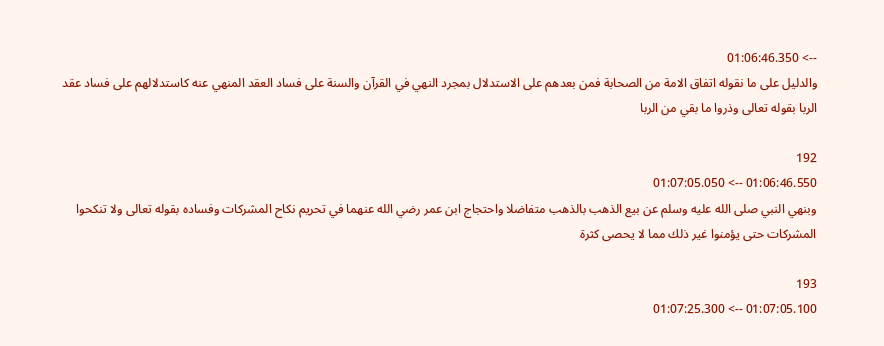--> 01:06:46.350
والدليل على ما نقوله اتفاق الامة من الصحابة فمن بعدهم على الاستدلال بمجرد النهي في القرآن والسنة على فساد العقد المنهي عنه كاستدلالهم على فساد عقد الربا بقوله تعالى وذروا ما بقي من الربا

192
01:06:46.550 --> 01:07:05.050
وبنهي النبي صلى الله عليه وسلم عن بيع الذهب بالذهب متفاضلا واحتجاج ابن عمر رضي الله عنهما في تحريم نكاح المشركات وفساده بقوله تعالى ولا تنكحوا المشركات حتى يؤمنوا غير ذلك مما لا يحصى كثرة

193
01:07:05.100 --> 01:07:25.300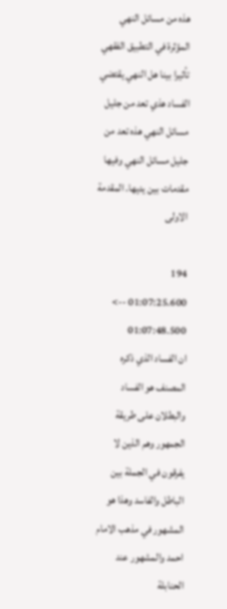هذه من مسائل النهي المؤثرة في التطبيق الفقهي تأثيرا بينا هل النهي يقتضي الفساد هذي تعد من جليل مسائل النهي هذه تعد من جليل مسائل النهي وفيها مقدمات بين يديها. المقدمة الاولى

194
01:07:25.600 --> 01:07:48.500
ان الفساد الذي ذكره المصنف هو الفساد والبطلان على طريقة الجمهور وهم الذين لا يفرقون في الجملة بين الباطل والفاسد وهذا هو المشهور في مذهب الامام احمد والمشهور عند الحنابلة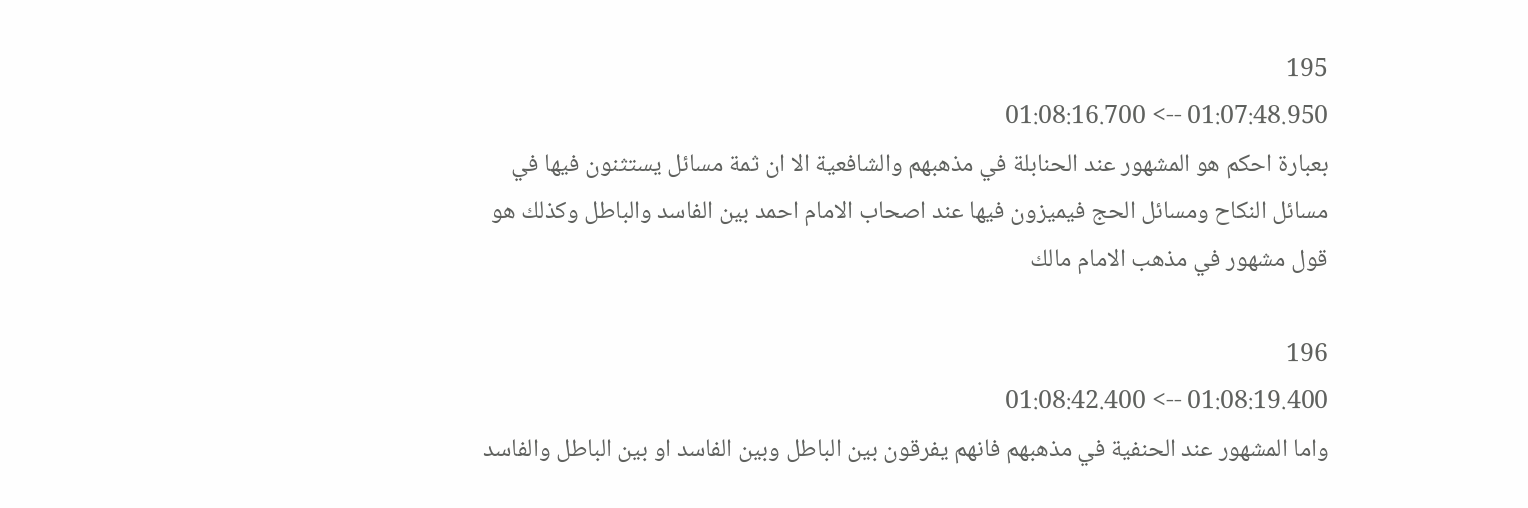195
01:07:48.950 --> 01:08:16.700
بعبارة احكم هو المشهور عند الحنابلة في مذهبهم والشافعية الا ان ثمة مسائل يستثنون فيها في مسائل النكاح ومسائل الحج فيميزون فيها عند اصحاب الامام احمد بين الفاسد والباطل وكذلك هو قول مشهور في مذهب الامام مالك

196
01:08:19.400 --> 01:08:42.400
واما المشهور عند الحنفية في مذهبهم فانهم يفرقون بين الباطل وبين الفاسد او بين الباطل والفاسد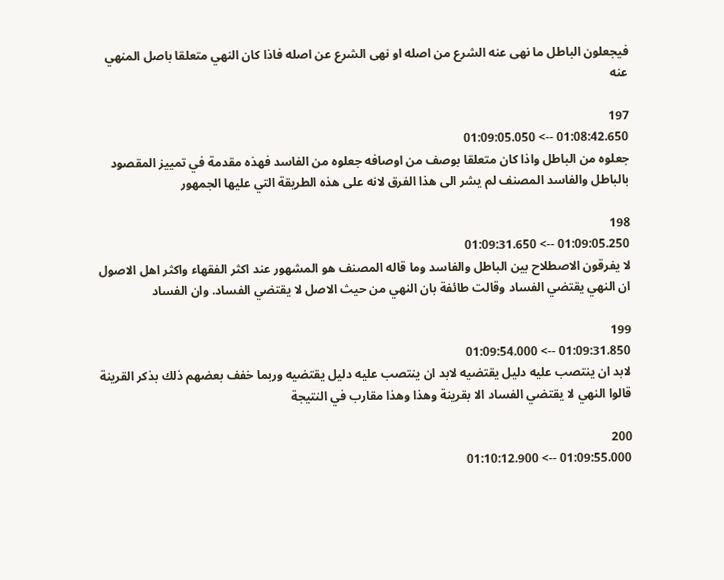فيجعلون الباطل ما نهى عنه الشرع من اصله او نهى الشرع عن اصله فاذا كان النهي متعلقا باصل المنهي عنه

197
01:08:42.650 --> 01:09:05.050
جعلوه من الباطل واذا كان متعلقا بوصف من اوصافه جعلوه من الفاسد فهذه مقدمة في تمييز المقصود بالباطل والفاسد المصنف لم يشر الى هذا الفرق لانه على هذه الطريقة التي عليها الجمهور

198
01:09:05.250 --> 01:09:31.650
لا يفرقون الاصطلاح بين الباطل والفاسد وما قاله المصنف هو المشهور عند اكثر الفقهاء واكثر اهل الاصول ان النهي يقتضي الفساد وقالت طائفة بان النهي من حيث الاصل لا يقتضي الفساد. وان الفساد

199
01:09:31.850 --> 01:09:54.000
لابد ان ينتصب عليه دليل يقتضيه لابد ان ينتصب عليه دليل يقتضيه وربما خفف بعضهم ذلك بذكر القرينة قالوا النهي لا يقتضي الفساد الا بقرينة وهذا وهذا مقارب في النتيجة

200
01:09:55.000 --> 01:10:12.900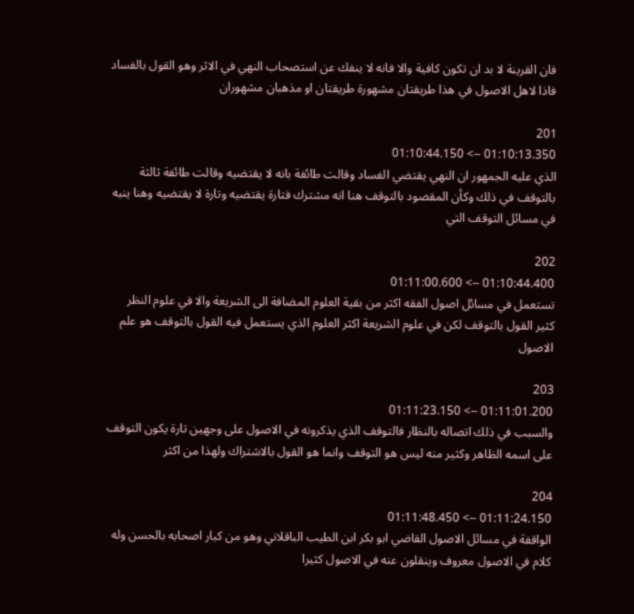فان القرينة لا بد ان تكون كافية والا فانه لا ينفك عن استصحاب النهي في الاثر وهو القول بالفساد فاذا لاهل الاصول في هذا طريقتان مشهورة طريقتان او مذهبان مشهوران

201
01:10:13.350 --> 01:10:44.150
الذي عليه الجمهور ان النهي يقتضي الفساد وقالت طائفة بانه لا يقتضيه وقالت طائفة ثالثة بالتوقف في ذلك وكأن المقصود بالتوقف هنا انه مشترك فتارة يقتضيه وتارة لا يقتضيه وهنا ينبه في مسائل التوقف التي

202
01:10:44.400 --> 01:11:00.600
تستعمل في مسائل اصول الفقه اكثر من بقية العلوم المضافة الى الشريعة والا في علوم النظر كثير القول بالتوقف لكن في علوم الشريعة اكثر العلوم الذي يستعمل فيه القول بالتوقف هو علم الاصول

203
01:11:01.200 --> 01:11:23.150
والسبب في ذلك اتصاله بالنظار فالتوقف الذي يذكرونه في الاصول على وجهين تارة يكون التوقف على اسمه الظاهر وكثير منه ليس هو التوقف وانما هو القول بالاشتراك ولهذا من اكثر

204
01:11:24.150 --> 01:11:48.450
الواقفة في مسائل الاصول القاضي ابو بكر ابن الطيب الباقلاني وهو من كبار اصحابه بالحسن وله كلام في الاصول معروف وينقلون عنه في الاصول كثيرا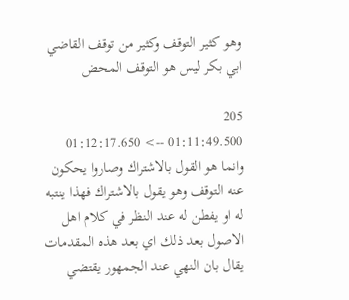وهو كثير التوقف وكثير من توقف القاضي ابي بكر ليس هو التوقف المحض

205
01:11:49.500 --> 01:12:17.650
وانما هو القول بالاشتراك وصاروا يحكون عنه التوقف وهو يقول بالاشتراك فهذا ينتبه له او يفطن له عند النظر في كلام اهل الاصول بعد ذلك اي بعد هذه المقدمات يقال بان النهي عند الجمهور يقتضي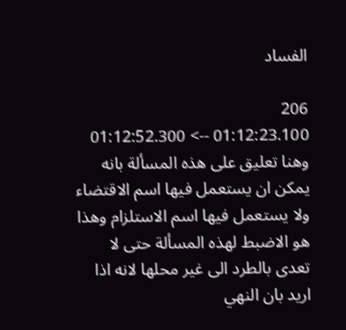الفساد

206
01:12:23.100 --> 01:12:52.300
وهنا تعليق على هذه المسألة بانه يمكن ان يستعمل فيها اسم الاقتضاء ولا يستعمل فيها اسم الاستلزام وهذا هو الاضبط لهذه المسألة حتى لا تعدى بالطرد الى غير محلها لانه اذا اريد بان النهي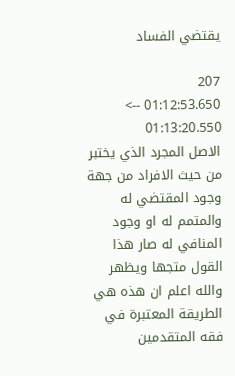يقتضي الفساد

207
01:12:53.650 --> 01:13:20.550
الاصل المجرد الذي يختبر من حيث الافراد من جهة وجود المقتضي له والمتمم له او وجود المنافي له صار هذا القول متجها ويظهر والله اعلم ان هذه هي الطريقة المعتبرة في فقه المتقدمين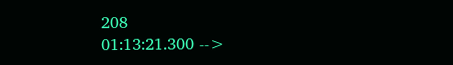208
01:13:21.300 -->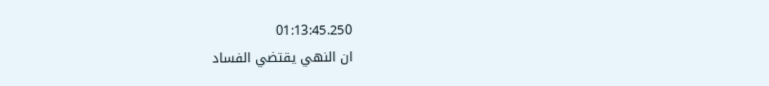01:13:45.250
ان النهي يقتضي الفساد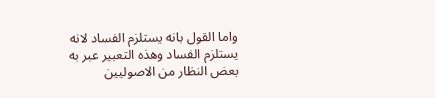واما القول بانه يستلزم الفساد لانه يستلزم الفساد وهذه التعبير عبر به بعض النظار من الاصوليين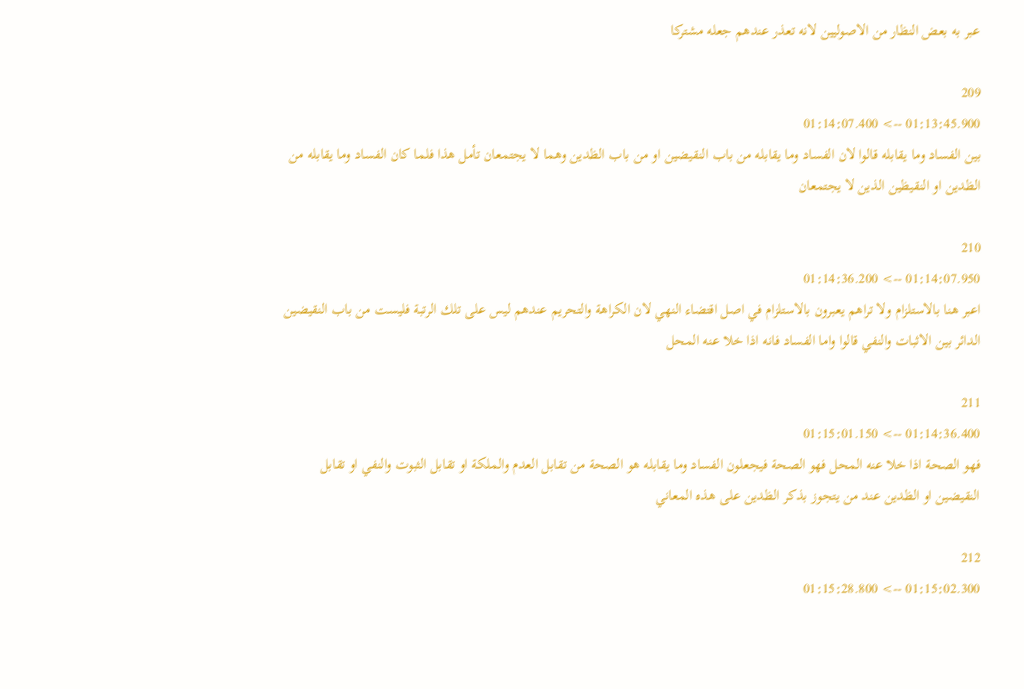عبر به بعض النظار من الاصوليين لانه تعذر عندهم جعله مشتركا

209
01:13:45.900 --> 01:14:07.400
بين الفساد وما يقابله قالوا لان الفساد وما يقابله من باب النقيضين او من باب الظدين وهما لا يجتمعان تأمل هذا فلما كان الفساد وما يقابله من الظدين او النقيظين الذين لا يجتمعان

210
01:14:07.950 --> 01:14:36.200
اعبر هنا بالاستلزام ولا تراهم يعبرون بالاستلزام في اصل اقتضاء النهي لان الكراهة والتحريم عندهم ليس على تلك الرتبة فليست من باب النقيضين الدائر بين الاثبات والنفي قالوا واما الفساد فانه اذا خلا عنه المحل

211
01:14:36.400 --> 01:15:01.150
فهو الصحة اذا خلا عنه المحل فهو الصحة فيجعلون الفساد وما يقابله هو الصحة من تقابل العدم والملكة او تقابل الثبوت والنفي او تقابل النقيضين او الظدين عند من يتجوز بذكر الظدين على هذه المعاني

212
01:15:02.300 --> 01:15:28.800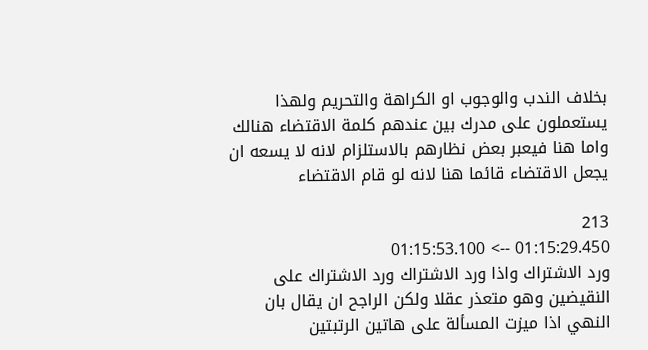بخلاف الندب والوجوب او الكراهة والتحريم ولهذا يستعملون على مدرك بين عندهم كلمة الاقتضاء هنالك واما هنا فيعبر بعض نظارهم بالاستلزام لانه لا يسعه ان يجعل الاقتضاء قائما هنا لانه لو قام الاقتضاء

213
01:15:29.450 --> 01:15:53.100
ورد الاشتراك واذا ورد الاشتراك ورد الاشتراك على النقيضين وهو متعذر عقلا ولكن الراجح ان يقال بان النهي اذا ميزت المسألة على هاتين الرتبتين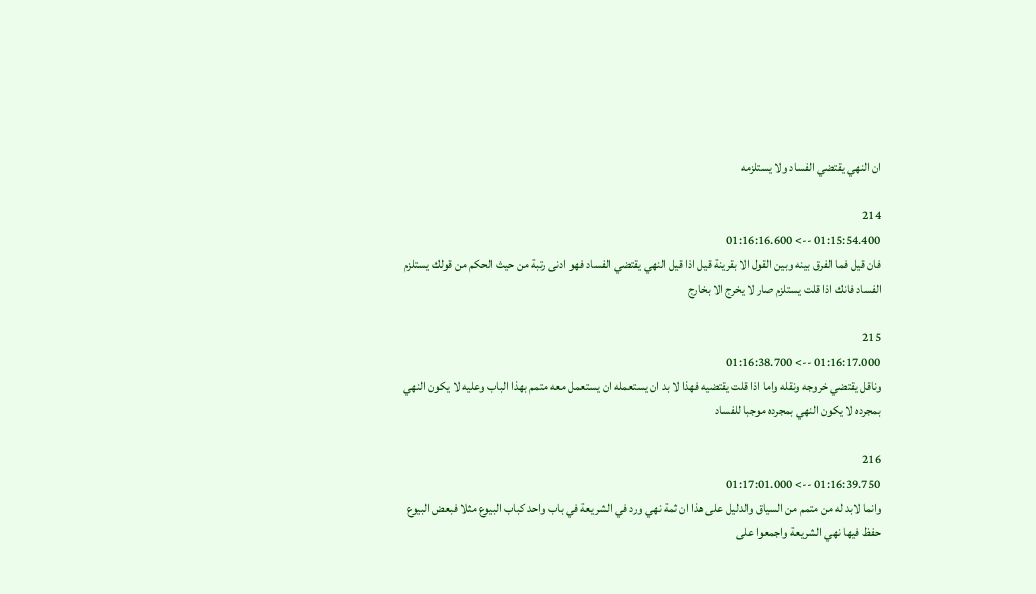ان النهي يقتضي الفساد ولا يستلزمه

214
01:15:54.400 --> 01:16:16.600
فان قيل فما الفرق بينه وبين القول الا بقرينة قيل اذا قيل النهي يقتضي الفساد فهو ادنى رتبة من حيث الحكم من قولك يستلزم الفساد فانك اذا قلت يستلزم صار لا يخرج الا بخارج

215
01:16:17.000 --> 01:16:38.700
وناقل يقتضي خروجه ونقله واما اذا قلت يقتضيه فهذا لا بد ان يستعمله ان يستعمل معه متمم بهذا الباب وعليه لا يكون النهي بمجرده لا يكون النهي بمجرده موجبا للفساد

216
01:16:39.750 --> 01:17:01.000
وانما لابد له من متمم من السياق والدليل على هذا ان ثمة نهي ورد في الشريعة في باب واحد كباب البيوع مثلا فبعض البيوع حفظ فيها نهي الشريعة واجمعوا على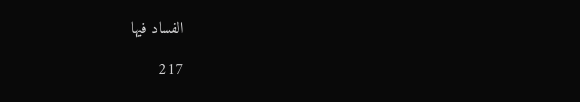الفساد فيها

217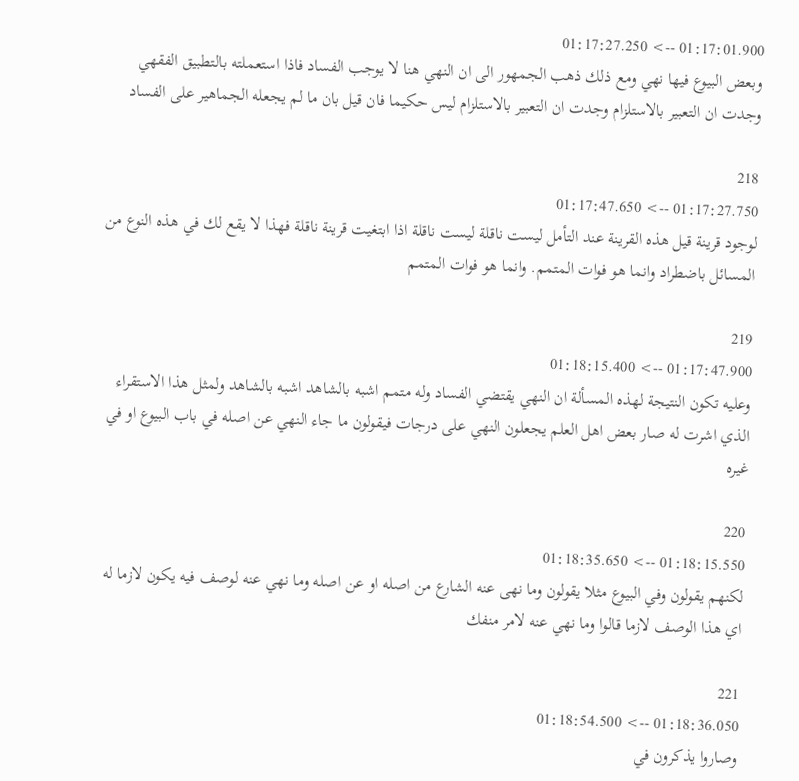01:17:01.900 --> 01:17:27.250
وبعض البيوع فيها نهي ومع ذلك ذهب الجمهور الى ان النهي هنا لا يوجب الفساد فاذا استعملته بالتطبيق الفقهي وجدت ان التعبير بالاستلزام وجدت ان التعبير بالاستلزام ليس حكيما فان قيل بان ما لم يجعله الجماهير على الفساد

218
01:17:27.750 --> 01:17:47.650
لوجود قرينة قيل هذه القرينة عند التأمل ليست ناقلة ليست ناقلة اذا ابتغيت قرينة ناقلة فهذا لا يقع لك في هذه النوع من المسائل باضطراد وانما هو فوات المتمم. وانما هو فوات المتمم

219
01:17:47.900 --> 01:18:15.400
وعليه تكون النتيجة لهذه المسألة ان النهي يقتضي الفساد وله متمم اشبه بالشاهد اشبه بالشاهد ولمثل هذا الاستقراء الذي اشرت له صار بعض اهل العلم يجعلون النهي على درجات فيقولون ما جاء النهي عن اصله في باب البيوع او في غيره

220
01:18:15.550 --> 01:18:35.650
لكنهم يقولون وفي البيوع مثلا يقولون وما نهى عنه الشارع من اصله او عن اصله وما نهي عنه لوصف فيه يكون لازما له اي هذا الوصف لازما قالوا وما نهي عنه لامر منفك

221
01:18:36.050 --> 01:18:54.500
وصاروا يذكرون في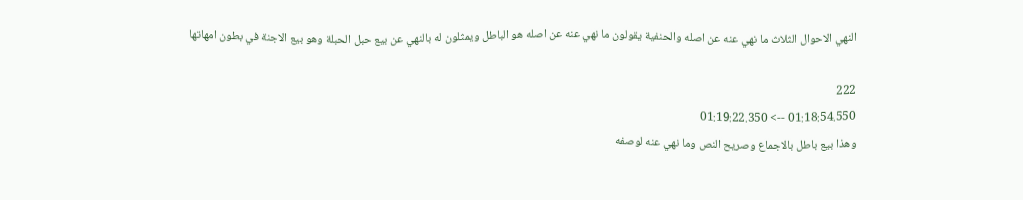النهي الاحوال الثلاث ما نهي عنه عن اصله والحنفية يقولون ما نهي عنه عن اصله هو الباطل ويمثلون له بالنهي عن بيع حبل الحبلة وهو بيع الاجنة في بطون امهاتها

222
01:18:54.550 --> 01:19:22.350
وهذا بيع باطل بالاجماع وصريح النص وما نهي عنه لوصفه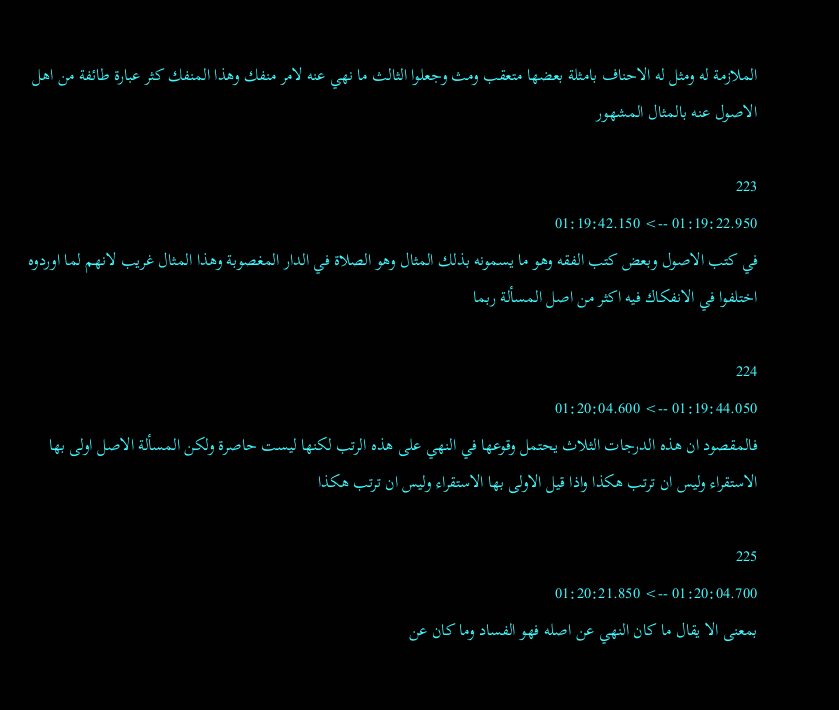الملازمة له ومثل له الاحناف بامثلة بعضها متعقب ومث وجعلوا الثالث ما نهي عنه لامر منفك وهذا المنفك كثر عبارة طائفة من اهل الاصول عنه بالمثال المشهور

223
01:19:22.950 --> 01:19:42.150
في كتب الاصول وبعض كتب الفقه وهو ما يسمونه بذلك المثال وهو الصلاة في الدار المغصوبة وهذا المثال غريب لانهم لما اوردوه اختلفوا في الانفكاك فيه اكثر من اصل المسألة ربما

224
01:19:44.050 --> 01:20:04.600
فالمقصود ان هذه الدرجات الثلاث يحتمل وقوعها في النهي على هذه الرتب لكنها ليست حاصرة ولكن المسألة الاصل اولى بها الاستقراء وليس ان ترتب هكذا واذا قيل الاولى بها الاستقراء وليس ان ترتب هكذا

225
01:20:04.700 --> 01:20:21.850
بمعنى الا يقال ما كان النهي عن اصله فهو الفساد وما كان عن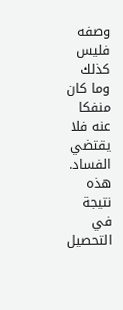وصفه فليس كذلك وما كان منفكا عنه فلا يقتضي الفساد. هذه نتيجة في التحصيل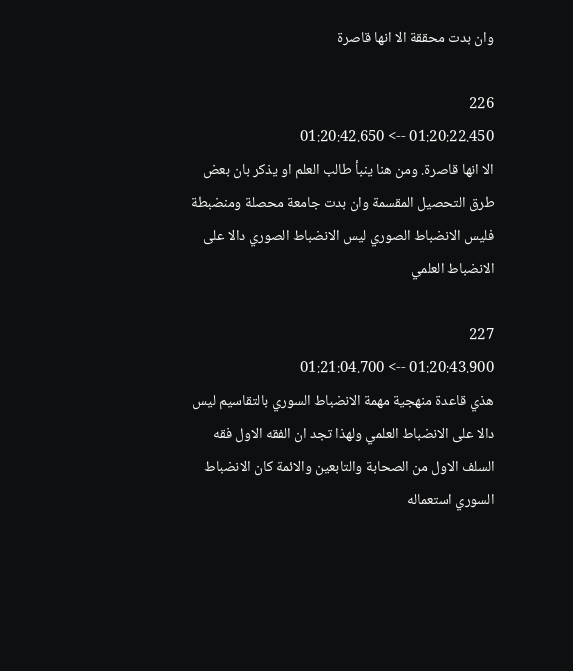وان بدت محققة الا انها قاصرة

226
01:20:22.450 --> 01:20:42.650
الا انها قاصرة. ومن هنا ينبأ طالب العلم او يذكر بان بعض طرق التحصيل المقسمة وان بدت جامعة محصلة ومنضبطة فليس الانضباط الصوري ليس الانضباط الصوري دالا على الانضباط العلمي

227
01:20:43.900 --> 01:21:04.700
هذي قاعدة منهجية مهمة الانضباط السوري بالتقاسيم ليس دالا على الانضباط العلمي ولهذا تجد ان الفقه الاول فقه السلف الاول من الصحابة والتابعين والائمة كان الانضباط السوري استعماله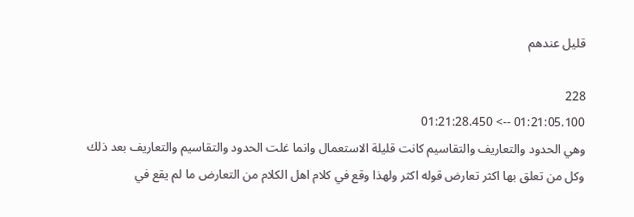قليل عندهم

228
01:21:05.100 --> 01:21:28.450
وهي الحدود والتعاريف والتقاسيم كانت قليلة الاستعمال وانما غلت الحدود والتقاسيم والتعاريف بعد ذلك وكل من تعلق بها اكثر تعارض قوله اكثر ولهذا وقع في كلام اهل الكلام من التعارض ما لم يقع في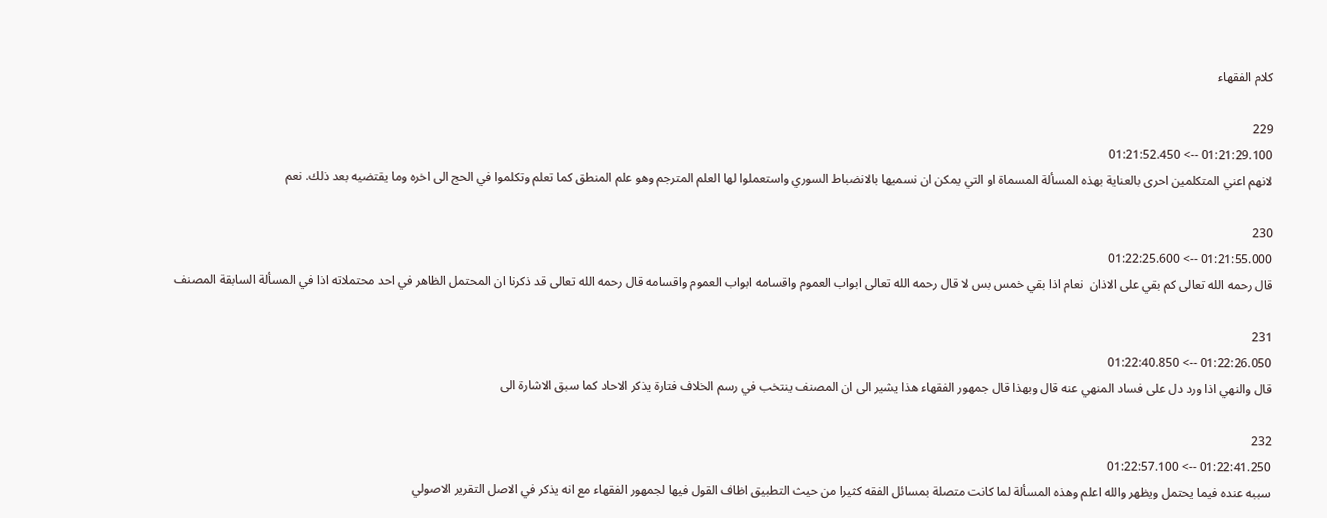كلام الفقهاء

229
01:21:29.100 --> 01:21:52.450
لانهم اعني المتكلمين احرى بالعناية بهذه المسألة المسماة او التي يمكن ان نسميها بالانضباط السوري واستعملوا لها العلم المترجم وهو علم المنطق كما تعلم وتكلموا في الحج الى اخره وما يقتضيه بعد ذلك. نعم

230
01:21:55.000 --> 01:22:25.600
قال رحمه الله تعالى كم بقي على الاذان  نعام اذا بقي خمس بس لا قال رحمه الله تعالى ابواب العموم واقسامه ابواب العموم واقسامه قال رحمه الله تعالى قد ذكرنا ان المحتمل الظاهر في احد محتملاته اذا في المسألة السابقة المصنف

231
01:22:26.050 --> 01:22:40.850
قال والنهي اذا ورد دل على فساد المنهي عنه قال وبهذا قال جمهور الفقهاء هذا يشير الى ان المصنف ينتخب في رسم الخلاف فتارة يذكر الاحاد كما سبق الاشارة الى

232
01:22:41.250 --> 01:22:57.100
سببه عنده فيما يحتمل ويظهر والله اعلم وهذه المسألة لما كانت متصلة بمسائل الفقه كثيرا من حيث التطبيق اظاف القول فيها لجمهور الفقهاء مع انه يذكر في الاصل التقرير الاصولي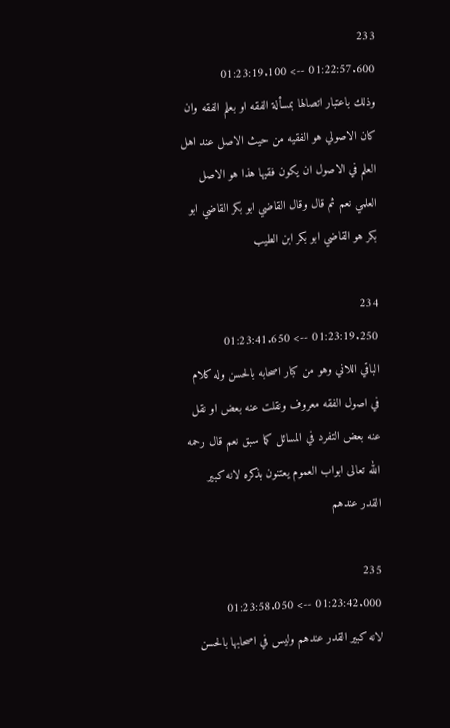233
01:22:57.600 --> 01:23:19.100
وذلك باعتبار اتصالها بمسألة الفقه او بعلم الفقه وان كان الاصولي هو الفقيه من حيث الاصل عند اهل العلم في الاصول ان يكون فقيها هذا هو الاصل العلمي نعم ثم قال وقال القاضي ابو بكر القاضي ابو بكر هو القاضي ابو بكر ابن الطيب

234
01:23:19.250 --> 01:23:41.650
الباقي اللاني وهو من كبار اصحابه بالحسن وله كلام في اصول الفقه معروف ونقلت عنه بعض او نقل عنه بعض التفرد في المسائل كما سبق نعم قال رحمه الله تعالى ابواب العموم يعتنون بذكره لانه كبير القدر عندهم

235
01:23:42.000 --> 01:23:58.050
لانه كبير القدر عندهم وليس في اصحابها بالحسن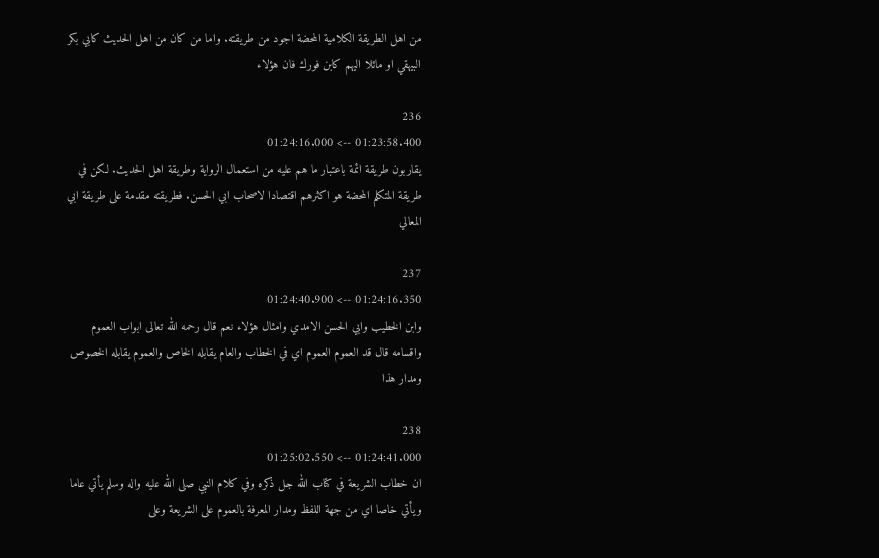من اهل الطريقة الكلامية المحضة اجود من طريقته. واما من كان من اهل الحديث كابي بكر البيهقي او مائلا اليهم كابن فورك فان هؤلاء

236
01:23:58.400 --> 01:24:16.000
يقاربون طريقة ائمة باعتبار ما هم عليه من استعمال الرواية وطريقة اهل الحديث. لكن في طريقة المتكلم المحضة هو اكثرهم اقتصادا لاصحاب ابي الحسن. فطريقته مقدمة على طريقة ابي المعالي

237
01:24:16.350 --> 01:24:40.900
وابن الخطيب وابي الحسن الامدي وامثال هؤلاء نعم قال رحمه الله تعالى ابواب العموم واقسامه قال قد العموم العموم اي في الخطاب والعام يقابله الخاص والعموم يقابله الخصوص ومدار هذا

238
01:24:41.000 --> 01:25:02.550
ان خطاب الشريعة في كتاب الله جل ذكره وفي كلام النبي صلى الله عليه واله وسلم يأتي عاما ويأتي خاصا اي من جهة اللفظ ومدار المعرفة بالعموم على الشريعة وعلى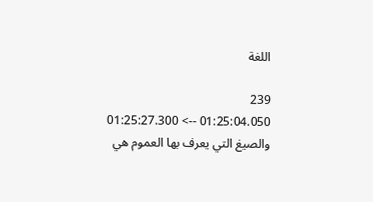اللغة

239
01:25:04.050 --> 01:25:27.300
والصيغ التي يعرف بها العموم هي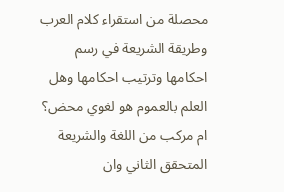محصلة من استقراء كلام العرب وطريقة الشريعة في رسم احكامها وترتيب احكامها وهل العلم بالعموم هو لغوي محض؟ ام مركب من اللغة والشريعة المتحقق الثاني وان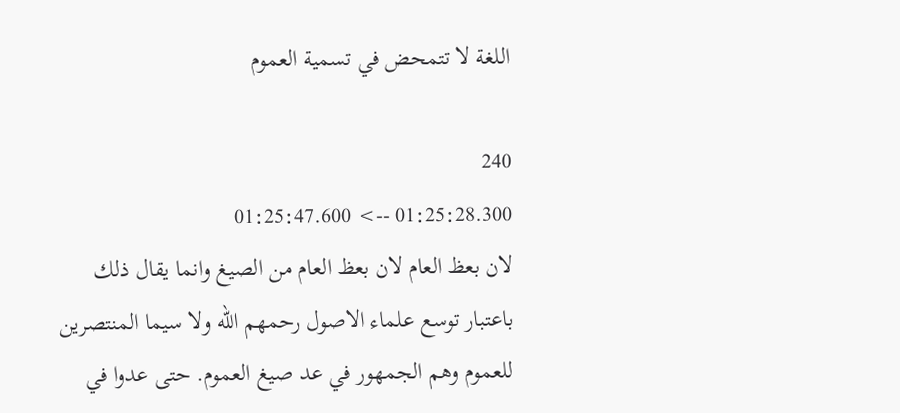اللغة لا تتمحض في تسمية العموم

240
01:25:28.300 --> 01:25:47.600
لان بعظ العام لان بعظ العام من الصيغ وانما يقال ذلك باعتبار توسع علماء الاصول رحمهم الله ولا سيما المنتصرين للعموم وهم الجمهور في عد صيغ العموم. حتى عدوا في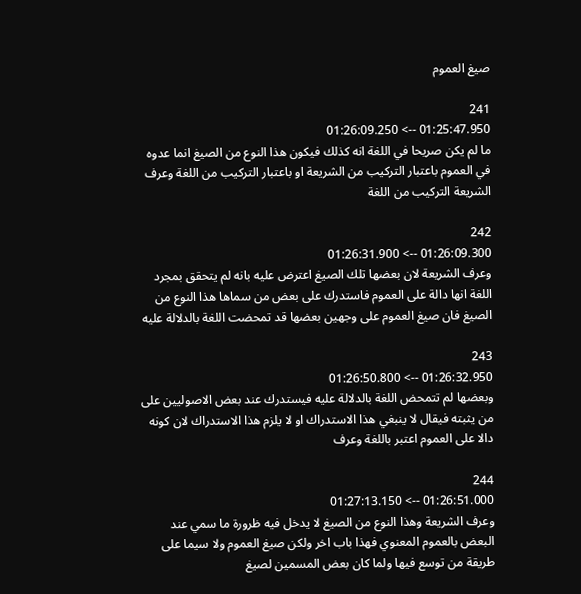صيغ العموم

241
01:25:47.950 --> 01:26:09.250
ما لم يكن صريحا في اللغة انه كذلك فيكون هذا النوع من الصيغ انما عدوه في العموم باعتبار التركيب من الشريعة او باعتبار التركيب من اللغة وعرف الشريعة التركيب من اللغة

242
01:26:09.300 --> 01:26:31.900
وعرف الشريعة لان بعضها تلك الصيغ اعترض عليه بانه لم يتحقق بمجرد اللغة انها دالة على العموم فاستدرك على بعض من سماها هذا النوع من الصيغ فان صيغ العموم على وجهين بعضها قد تمحضت اللغة بالدلالة عليه

243
01:26:32.950 --> 01:26:50.800
وبعضها لم تتمحض اللغة بالدلالة عليه فيستدرك عند بعض الاصوليين على من يثبته فيقال لا ينبغي هذا الاستدراك او لا يلزم هذا الاستدراك لان كونه دالا على العموم اعتبر باللغة وعرف

244
01:26:51.000 --> 01:27:13.150
وعرف الشريعة وهذا النوع من الصيغ لا يدخل فيه ظرورة ما سمي عند البعض بالعموم المعنوي فهذا باب اخر ولكن صيغ العموم ولا سيما على طريقة من توسع فيها ولما كان بعض المسمين لصيغ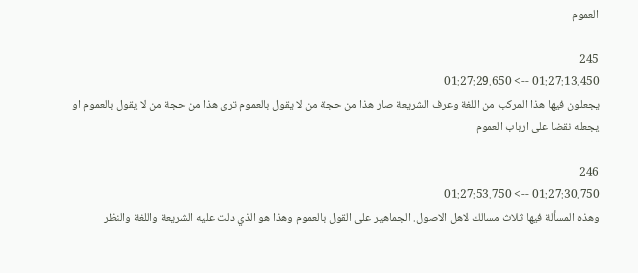العموم

245
01:27:13.450 --> 01:27:29.650
يجعلون فيها هذا المركب من اللغة وعرف الشريعة صار هذا من حجة من لا يقول بالعموم ترى هذا من حجة من لا يقول بالعموم او يجعله نقضا على ارباب العموم

246
01:27:30.750 --> 01:27:53.750
وهذه المسألة فيها ثلاث مسالك لاهل الاصول. الجماهير على القول بالعموم وهذا هو الذي دلت عليه الشريعة واللغة والنظر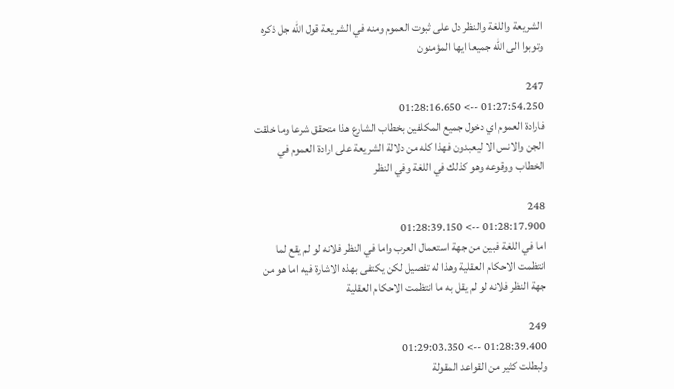الشريعة واللغة والنظر دل على ثبوت العموم ومنه في الشريعة قول الله جل ذكره وتوبوا الى الله جميعا ايها المؤمنون

247
01:27:54.250 --> 01:28:16.650
فارادة العموم اي دخول جميع المكلفين بخطاب الشارع هذا متحقق شرعا وما خلقت الجن والانس الا ليعبدون فهذا كله من دلالة الشريعة على ارادة العموم في الخطاب ووقوعه وهو كذلك في اللغة وفي النظر

248
01:28:17.900 --> 01:28:39.150
اما في اللغة فبين من جهة استعمال العرب واما في النظر فلانه لو لم يقع لما انتظمت الاحكام العقلية وهذا له تفصيل لكن يكتفى بهذه الاشارة فيه اما هو من جهة النظر فلانه لو لم يقل به ما انتظمت الاحكام العقلية

249
01:28:39.400 --> 01:29:03.350
ولبطلت كثير من القواعد المقولة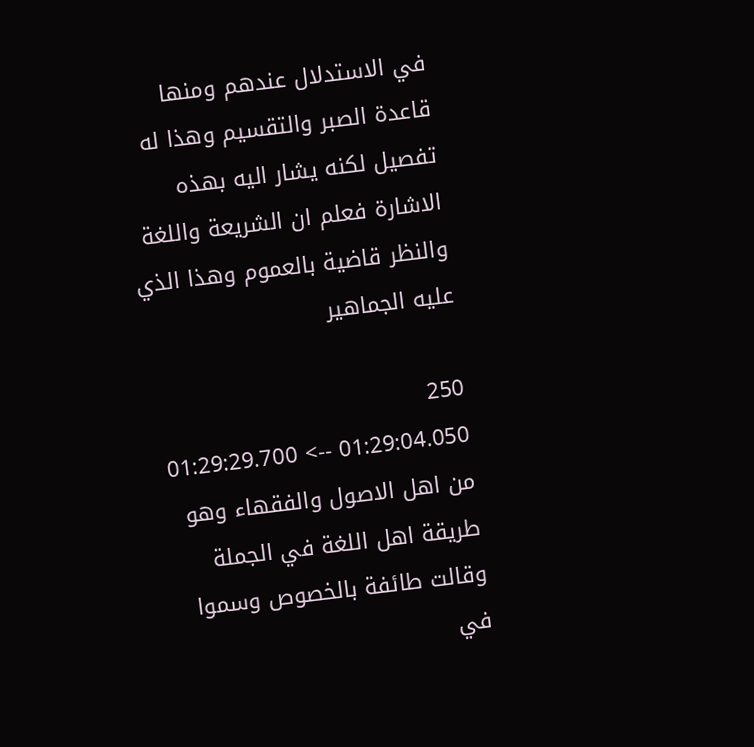في الاستدلال عندهم ومنها قاعدة الصبر والتقسيم وهذا له تفصيل لكنه يشار اليه بهذه الاشارة فعلم ان الشريعة واللغة والنظر قاضية بالعموم وهذا الذي عليه الجماهير

250
01:29:04.050 --> 01:29:29.700
من اهل الاصول والفقهاء وهو طريقة اهل اللغة في الجملة وقالت طائفة بالخصوص وسموا في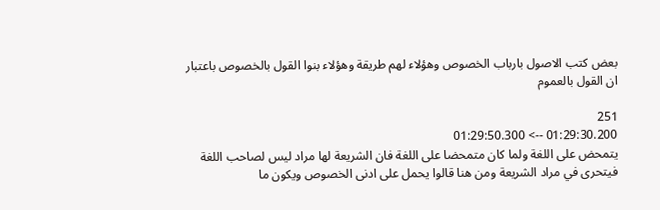بعض كتب الاصول بارباب الخصوص وهؤلاء لهم طريقة وهؤلاء بنوا القول بالخصوص باعتبار ان القول بالعموم

251
01:29:30.200 --> 01:29:50.300
يتمحض على اللغة ولما كان متمحضا على اللغة فان الشريعة لها مراد ليس لصاحب اللغة فيتحرى في مراد الشريعة ومن هنا قالوا يحمل على ادنى الخصوص ويكون ما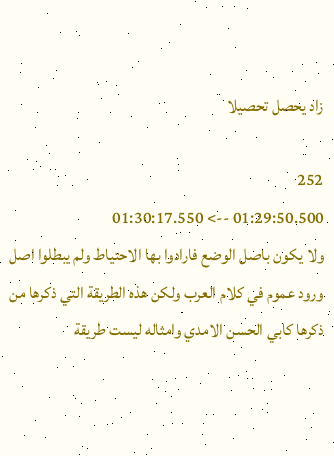زاد يحصل تحصيلا

252
01:29:50.500 --> 01:30:17.550
ولا يكون باصل الوضع فارادوا بها الاحتياط ولم يبطلوا اصل ورود عموم في كلام العرب ولكن هذه الطريقة التي ذكرها من ذكرها كابي الحسن الامدي وامثاله ليست طريقة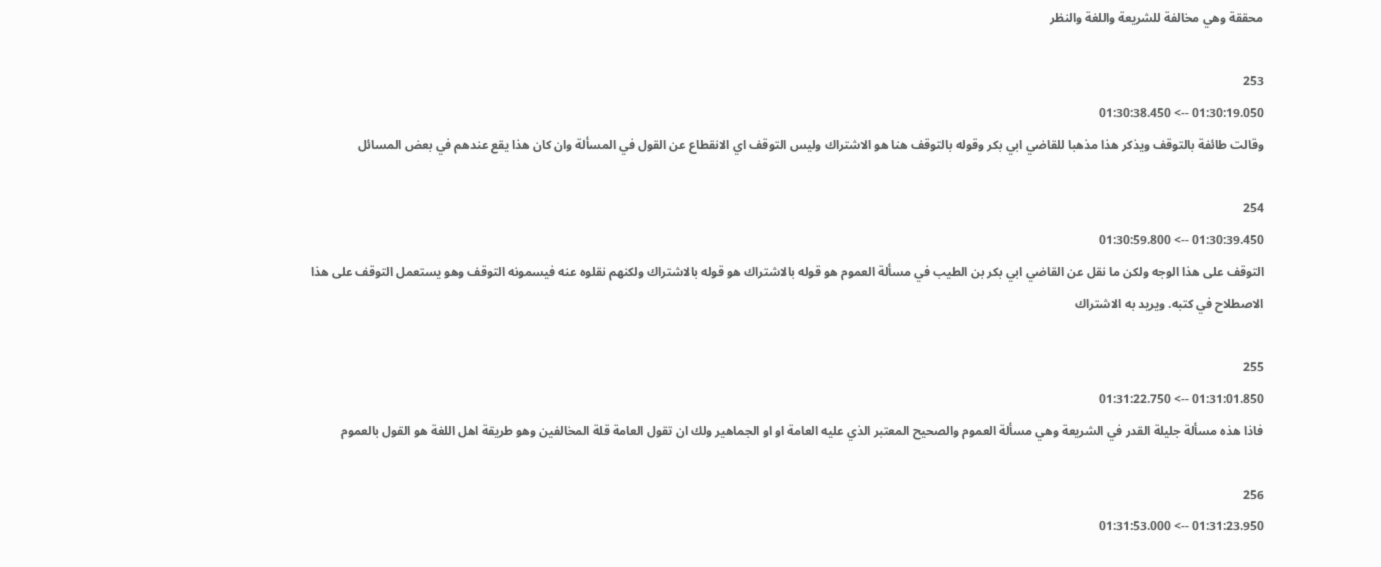محققة وهي مخالفة للشريعة واللغة والنظر

253
01:30:19.050 --> 01:30:38.450
وقالت طائفة بالتوقف ويذكر هذا مذهبا للقاضي ابي بكر وقوله بالتوقف هنا هو الاشتراك وليس التوقف اي الانقطاع عن القول في المسألة وان كان هذا يقع عندهم في بعض المسائل

254
01:30:39.450 --> 01:30:59.800
التوقف على هذا الوجه ولكن ما نقل عن القاضي ابي بكر بن الطيب في مسألة العموم هو قوله بالاشتراك هو قوله بالاشتراك ولكنهم نقلوه عنه فيسمونه التوقف وهو يستعمل التوقف على هذا الاصطلاح في كتبه. ويريد به الاشتراك

255
01:31:01.850 --> 01:31:22.750
فاذا هذه مسألة جليلة القدر في الشريعة وهي مسألة العموم والصحيح المعتبر الذي عليه العامة او او الجماهير ولك ان تقول العامة قلة المخالفين وهو طريقة اهل اللغة هو القول بالعموم

256
01:31:23.950 --> 01:31:53.000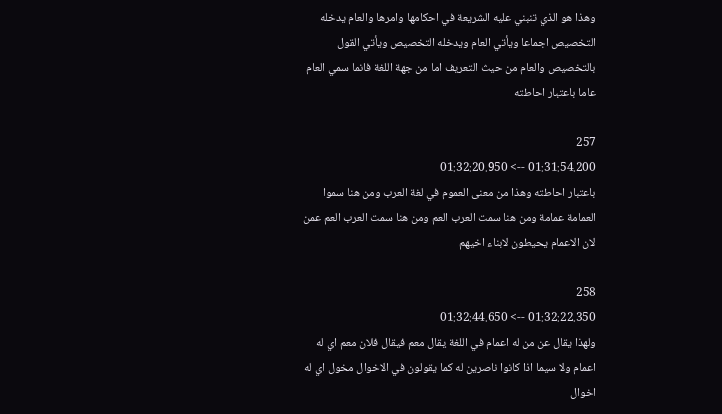وهذا هو الذي تنبني عليه الشريعة في احكامها وامرها والعام يدخله التخصيص اجماعا ويأتي العام ويدخله التخصيص ويأتي القول بالتخصيص والعام من حيث التعريف اما من جهة اللغة فانما سمي العام عاما باعتبار احاطته

257
01:31:54.200 --> 01:32:20.950
باعتبار احاطته وهذا من معنى العموم في لغة العرب ومن هنا سموا العمامة عمامة ومن هنا سمت العرب العم ومن هنا سمت العرب العم عمن لان الاعمام يحيطون لابناء اخيهم

258
01:32:22.350 --> 01:32:44.650
ولهذا يقال عن من له اعمام في اللغة يقال معم فيقال فلان معم اي له اعمام ولا سيما اذا كانوا ناصرين له كما يقولون في الاخوال مخول اي له اخوال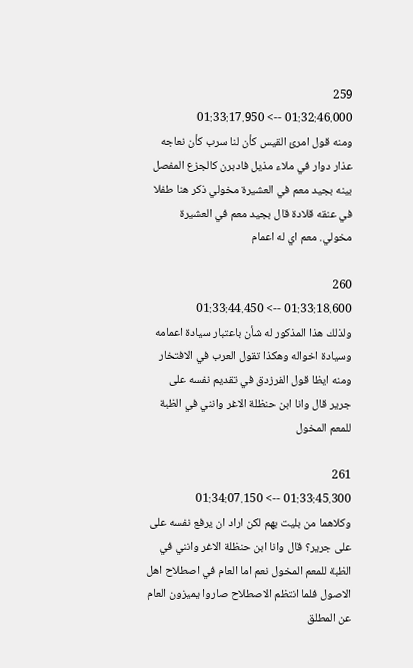259
01:32:46.000 --> 01:33:17.950
ومنه قول امرئ القيس كأن لنا سرب كأن نعاجه عذار دوار في ملاء مذيل فادبرن كالجزع المفصل بينه بجيد معم في العشيرة مخولي ذكر هنا طفلا في عنقه قلادة قال بجيد معم في العشيرة مخولي. معم اي له اعمام

260
01:33:18.600 --> 01:33:44.450
ولذلك هذا المذكور له شأن باعتبار سيادة اعمامه وسيادة اخواله وهكذا تقول العرب في الافتخار ومنه ايظا قول الفرزدق في تقديم نفسه على جرير قال وانا ابن حنظلة الاغر وانني في الظبة للمعم المخول

261
01:33:45.300 --> 01:34:07.150
وكلاهما من بليت بهم لكن اراد ان يرفع نفسه على على جرير؟ قال وانا ابن حنظلة الاغر وانني في الظبة للمعم المخول نعم اما العام في اصطلاح اهل الاصول فلما انتظم الاصطلاح صاروا يميزون العام عن المطلق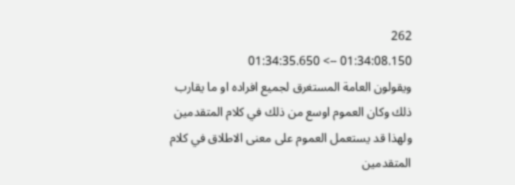262
01:34:08.150 --> 01:34:35.650
ويقولون العامة المستغرق لجميع افراده او ما يقارب ذلك وكان العموم اوسع من ذلك في كلام المتقدمين ولهذا قد يستعمل العموم على معنى الاطلاق في كلام المتقدمين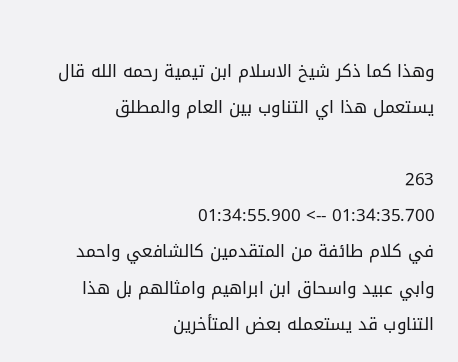وهذا كما ذكر شيخ الاسلام ابن تيمية رحمه الله قال يستعمل هذا اي التناوب بين العام والمطلق

263
01:34:35.700 --> 01:34:55.900
في كلام طائفة من المتقدمين كالشافعي واحمد وابي عبيد واسحاق ابن ابراهيم وامثالهم بل هذا التناوب قد يستعمله بعض المتأخرين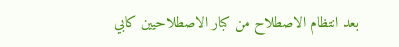بعد انتظام الاصطلاح من كبار الاصطلاحيين كابي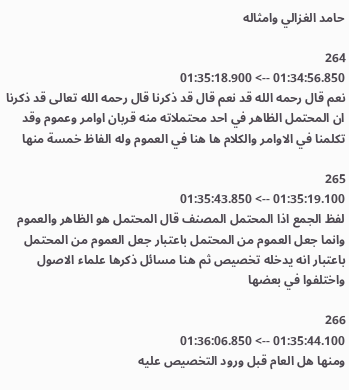حامد الغزالي وامثاله

264
01:34:56.850 --> 01:35:18.900
نعم قال رحمه الله قد نعم قال قد ذكرنا قال رحمه الله تعالى قد ذكرنا ان المحتمل الظاهر في احد محتملاته منه قربان اوامر وعموم وقد تكلمنا في الاوامر والكلام ها هنا في العموم وله الفاظ خمسة منها

265
01:35:19.100 --> 01:35:43.850
لفظ الجمع اذا المحتمل المصنف قال المحتمل هو الظاهر والعموم وانما جعل العموم من المحتمل باعتبار جعل العموم من المحتمل باعتبار انه يدخله تخصيص ثم هنا مسائل ذكرها علماء الاصول واختلفوا في بعضها

266
01:35:44.100 --> 01:36:06.850
ومنها هل العام قبل ورود التخصيص عليه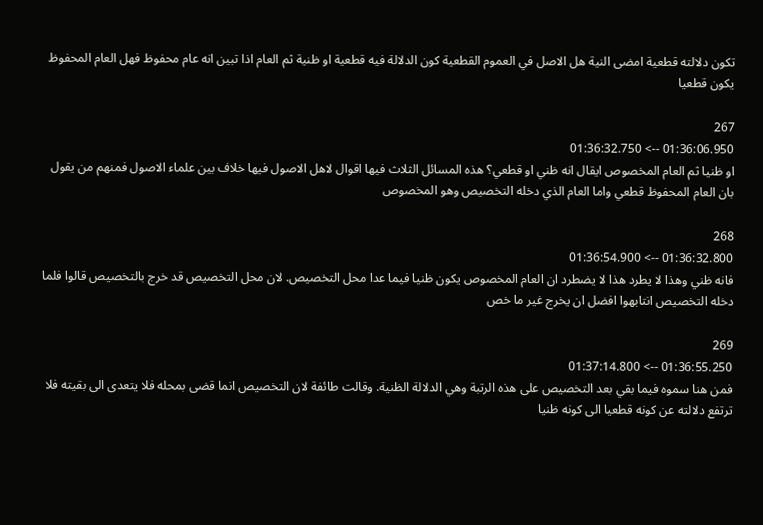تكون دلالته قطعية امضى النية هل الاصل في العموم القطعية كون الدلالة فيه قطعية او ظنية ثم العام اذا تبين انه عام محفوظ فهل العام المحفوظ يكون قطعيا

267
01:36:06.950 --> 01:36:32.750
او ظنيا ثم العام المخصوص ايقال انه ظني او قطعي؟ هذه المسائل الثلاث فيها اقوال لاهل الاصول فيها خلاف بين علماء الاصول فمنهم من يقول بان العام المحفوظ قطعي واما العام الذي دخله التخصيص وهو المخصوص

268
01:36:32.800 --> 01:36:54.900
فانه ظني وهذا لا يطرد هذا لا يضطرد ان العام المخصوص يكون ظنيا فيما عدا محل التخصيص. لان محل التخصيص قد خرج بالتخصيص قالوا فلما دخله التخصيص انتابهوا افضل ان يخرج غير ما خص

269
01:36:55.250 --> 01:37:14.800
فمن هنا سموه فيما بقي بعد التخصيص على هذه الرتبة وهي الدلالة الظنية. وقالت طائفة لان التخصيص انما قضى بمحله فلا يتعدى الى بقيته فلا ترتفع دلالته عن كونه قطعيا الى كونه ظنيا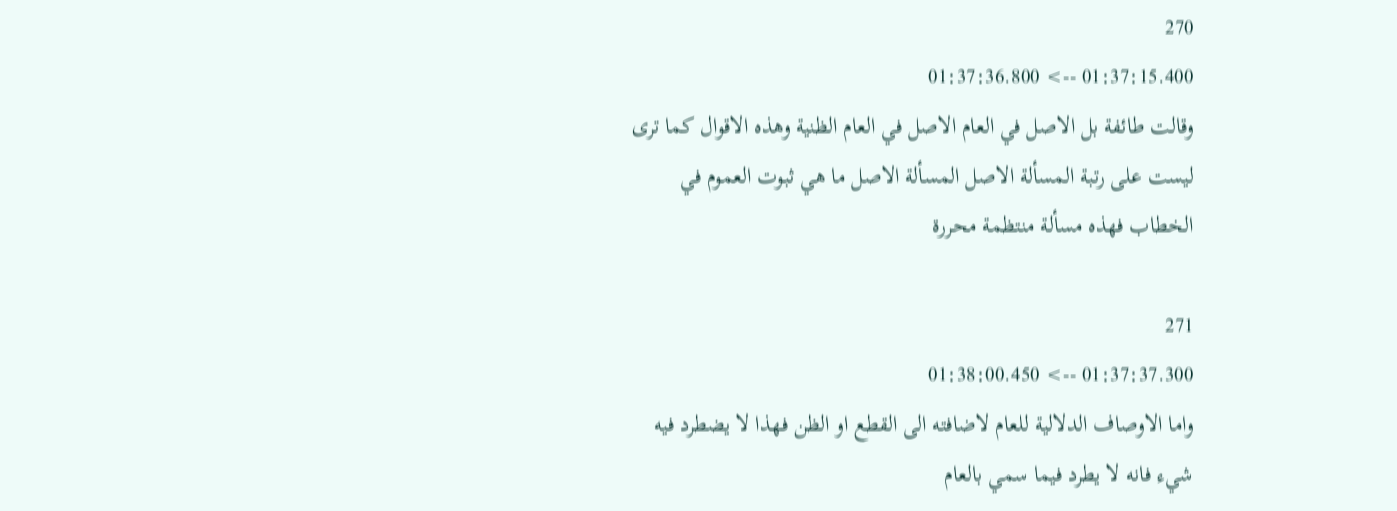270
01:37:15.400 --> 01:37:36.800
وقالت طائفة بل الاصل في العام الاصل في العام الظنية وهذه الاقوال كما ترى ليست على رتبة المسألة الاصل المسألة الاصل ما هي ثبوت العموم في الخطاب فهذه مسألة منتظمة محررة

271
01:37:37.300 --> 01:38:00.450
واما الاوصاف الدلالية للعام لاضافته الى القطع او الظن فهذا لا يضطرد فيه شيء فانه لا يطرد فيما سمي بالعام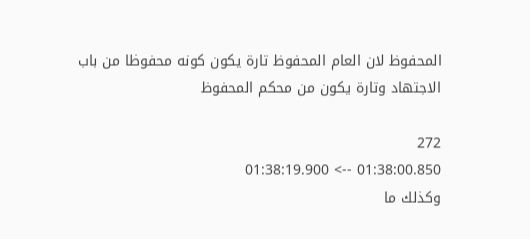المحفوظ لان العام المحفوظ تارة يكون كونه محفوظا من باب الاجتهاد وتارة يكون من محكم المحفوظ

272
01:38:00.850 --> 01:38:19.900
وكذلك ما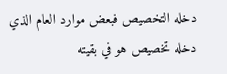دخله التخصيص فبعض موارد العام الذي دخله تخصيص هو في بقيته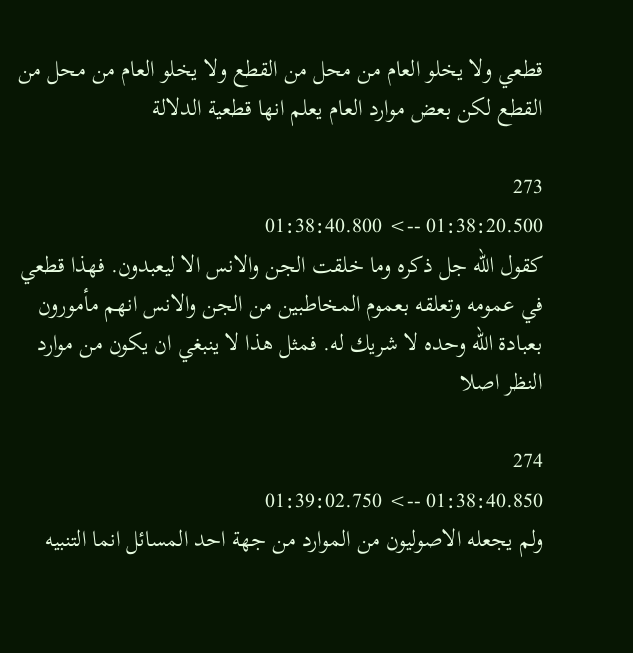قطعي ولا يخلو العام من محل من القطع ولا يخلو العام من محل من القطع لكن بعض موارد العام يعلم انها قطعية الدلالة

273
01:38:20.500 --> 01:38:40.800
كقول الله جل ذكره وما خلقت الجن والانس الا ليعبدون. فهذا قطعي في عمومه وتعلقه بعموم المخاطبين من الجن والانس انهم مأمورون بعبادة الله وحده لا شريك له. فمثل هذا لا ينبغي ان يكون من موارد النظر اصلا

274
01:38:40.850 --> 01:39:02.750
ولم يجعله الاصوليون من الموارد من جهة احد المسائل انما التنبيه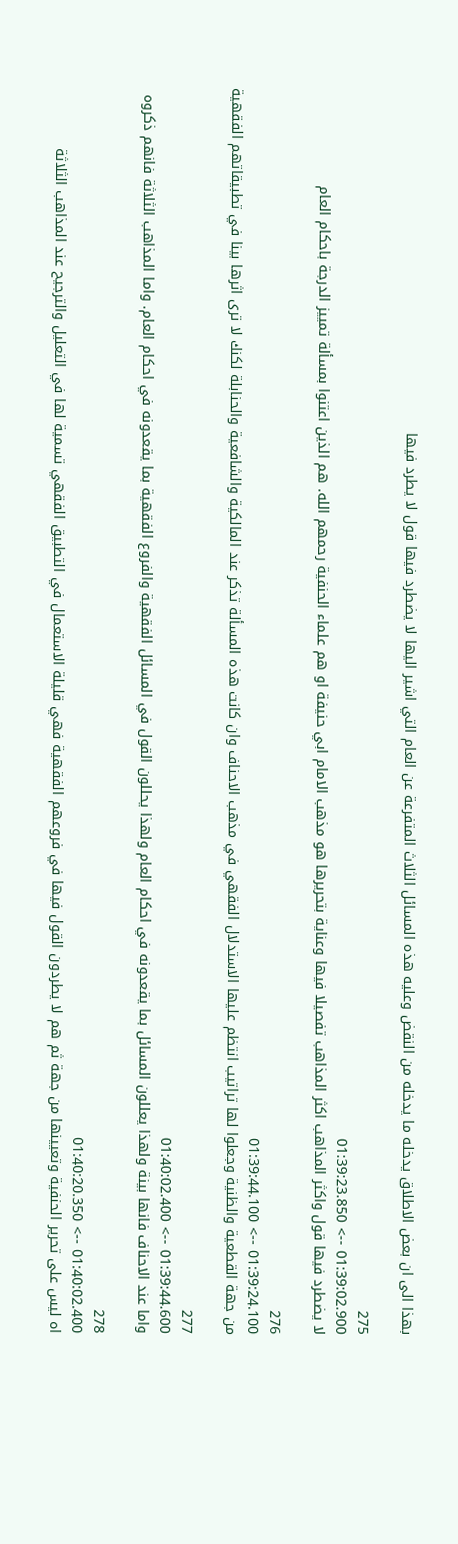بهذا الى ان بعض الاطلاق يدخله ما يدخله من النقض وعليه هذه المسائل الثلاث المتفرعة عن العام التي اشير اليها لا يضطرد فيها قول لا يطرد فيها

275
01:39:02.900 --> 01:39:23.850
لا يضطرد فيها قول واكثر المذاهب اكثر المذاهب تفصيلا فيها وعناية بتحريرها هو مذهب الامام ابي حنيفة او هم علماء الحنفية رحمهم الله. هم الذين اعتنوا بمسألة تمييز الدرجة باحكام العام

276
01:39:24.100 --> 01:39:44.100
من جهة القطعية والظنية وجعلوا لها تراتيب انتظم عليها الاستدلال الفقهي في مذهب الاحناف وان كانت هذه المسألة تذكر عند المالكية والشافعية والحنابلة لكنك لا ترى اثرها بينا في تطبيقاتهم الفقهية

277
01:39:44.600 --> 01:40:02.400
واما عند الاحناف فانها بينة ولهذا يعللون المسائل بما يقعدونه في احكام العام ولهذا يحللون القول في المسائل الفقهية والفروع الفقهية بما يقعدونه في احكام العام. واما المذاهب الثلاثة فانهم ذكروه

278
01:40:02.400 --> 01:40:20.350
اه ليس على تحرير الحنفية وتعيينها من جهة ثم هم لا يطردون القول فيها في فروعهم الفقهية فهي قليلة الاستعمال في التطبيق الفقهي تسمية لها في التعليل والترجيح عند المذاهب الثلاثة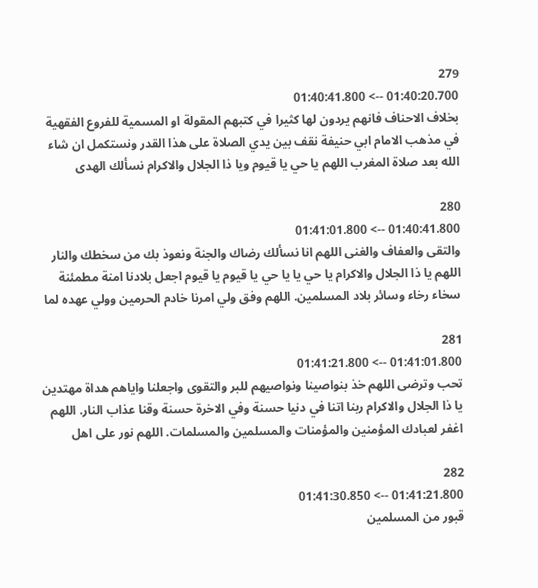279
01:40:20.700 --> 01:40:41.800
بخلاف الاحناف فانهم يردون لها كثيرا في كتبهم المقولة او المسمية للفروع الفقهية في مذهب الامام ابي حنيفة نقف بين يدي الصلاة على هذا القدر ونستكمل ان شاء الله بعد صلاة المغرب اللهم يا حي يا قيوم ويا ذا الجلال والاكرام نسألك الهدى

280
01:40:41.800 --> 01:41:01.800
والتقى والعفاف والغنى اللهم انا نسألك رضاك والجنة ونعوذ بك من سخطك والنار اللهم يا ذا الجلال والاكرام يا حي يا يا حي يا قيوم يا قيوم اجعل بلادنا امنة مطمئنة سخاء رخاء وسائر بلاد المسلمين. اللهم وفق ولي امرنا خادم الحرمين وولي عهده لما

281
01:41:01.800 --> 01:41:21.800
تحب وترضى اللهم خذ بنواصينا ونواصيهم للبر والتقوى واجعلنا واياهم هداة مهتدين يا ذا الجلال والاكرام ربنا اتنا في دنيا حسنة وفي الاخرة حسنة وقنا عذاب النار. اللهم اغفر لعبادك المؤمنين والمؤمنات والمسلمين والمسلمات. اللهم نور على اهل

282
01:41:21.800 --> 01:41:30.850
قبور من المسلمين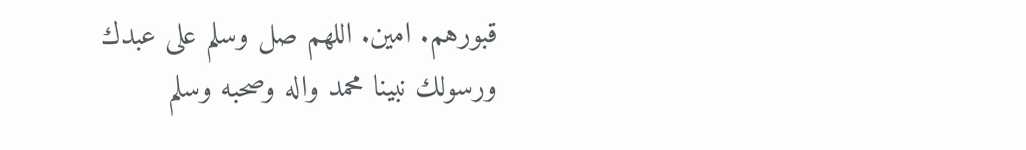قبورهم. امين. اللهم صل وسلم على عبدك ورسولك نبينا محمد واله وصحبه وسلم